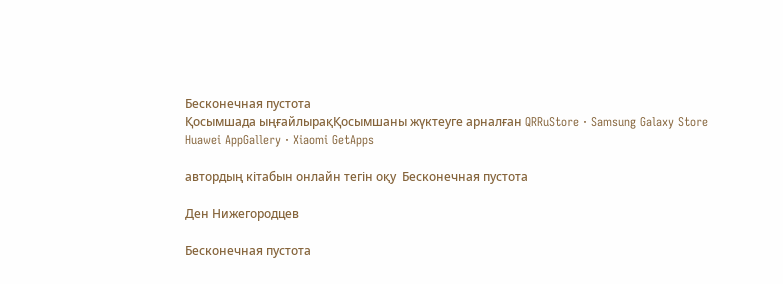Бесконечная пустота
Қосымшада ыңғайлырақҚосымшаны жүктеуге арналған QRRuStore · Samsung Galaxy Store
Huawei AppGallery · Xiaomi GetApps

автордың кітабын онлайн тегін оқу  Бесконечная пустота

Ден Нижегородцев

Бесконечная пустота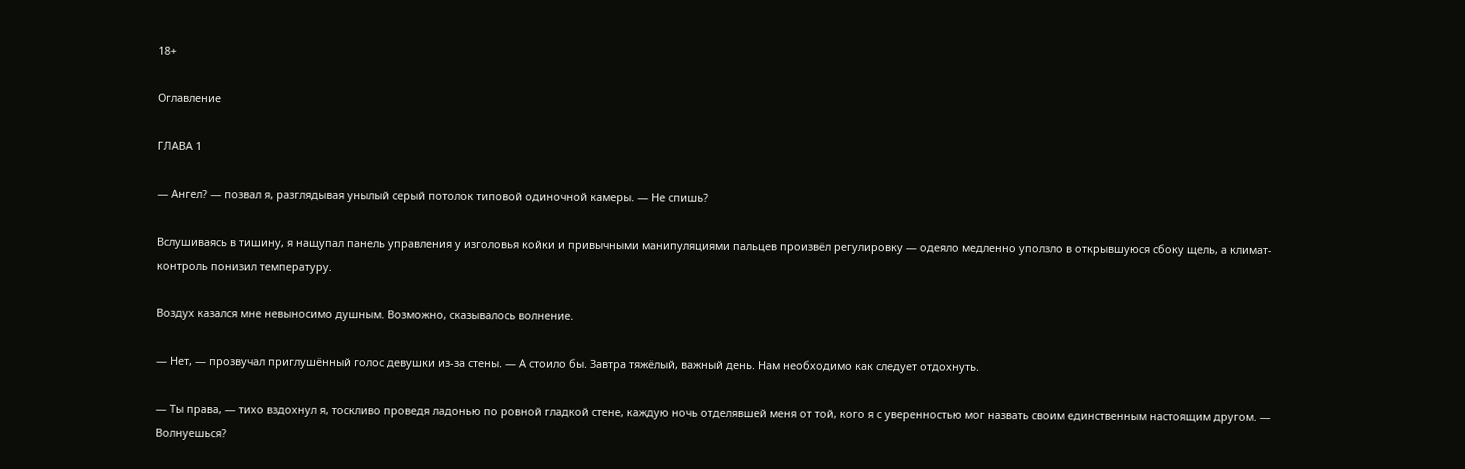18+

Оглавление

ГЛАВА 1

— Ангел? — позвал я, разглядывая унылый серый потолок типовой одиночной камеры. — Не спишь?

Вслушиваясь в тишину, я нащупал панель управления у изголовья койки и привычными манипуляциями пальцев произвёл регулировку — одеяло медленно уползло в открывшуюся сбоку щель, а климат-контроль понизил температуру.

Воздух казался мне невыносимо душным. Возможно, сказывалось волнение.

— Нет, — прозвучал приглушённый голос девушки из-за стены. — А стоило бы. Завтра тяжёлый, важный день. Нам необходимо как следует отдохнуть.

— Ты права, — тихо вздохнул я, тоскливо проведя ладонью по ровной гладкой стене, каждую ночь отделявшей меня от той, кого я с уверенностью мог назвать своим единственным настоящим другом. — Волнуешься?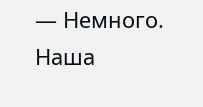— Немного. Наша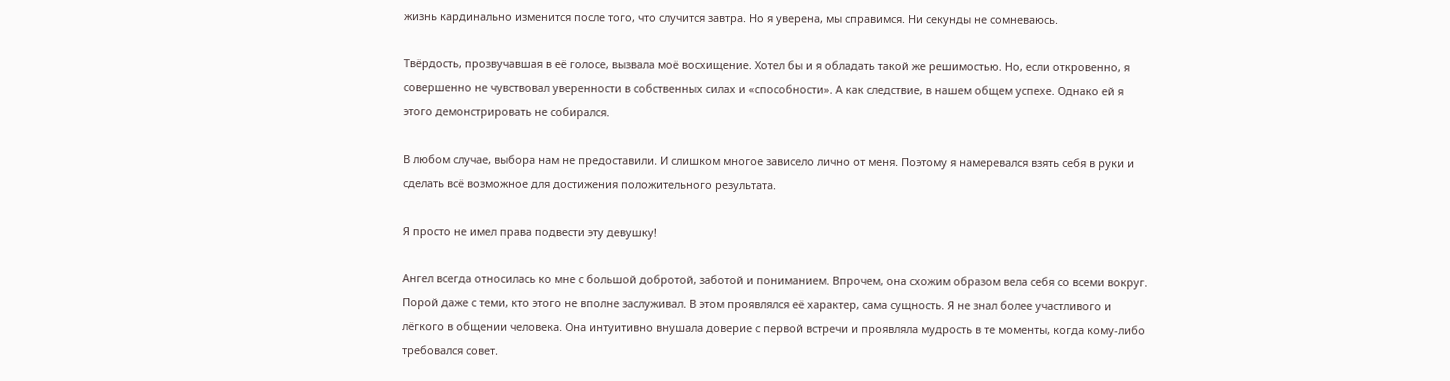жизнь кардинально изменится после того, что случится завтра. Но я уверена, мы справимся. Ни секунды не сомневаюсь.

Твёрдость, прозвучавшая в её голосе, вызвала моё восхищение. Хотел бы и я обладать такой же решимостью. Но, если откровенно, я совершенно не чувствовал уверенности в собственных силах и «способности». А как следствие, в нашем общем успехе. Однако ей я этого демонстрировать не собирался.

В любом случае, выбора нам не предоставили. И слишком многое зависело лично от меня. Поэтому я намеревался взять себя в руки и сделать всё возможное для достижения положительного результата.

Я просто не имел права подвести эту девушку!

Ангел всегда относилась ко мне с большой добротой, заботой и пониманием. Впрочем, она схожим образом вела себя со всеми вокруг. Порой даже с теми, кто этого не вполне заслуживал. В этом проявлялся её характер, сама сущность. Я не знал более участливого и лёгкого в общении человека. Она интуитивно внушала доверие с первой встречи и проявляла мудрость в те моменты, когда кому-либо требовался совет.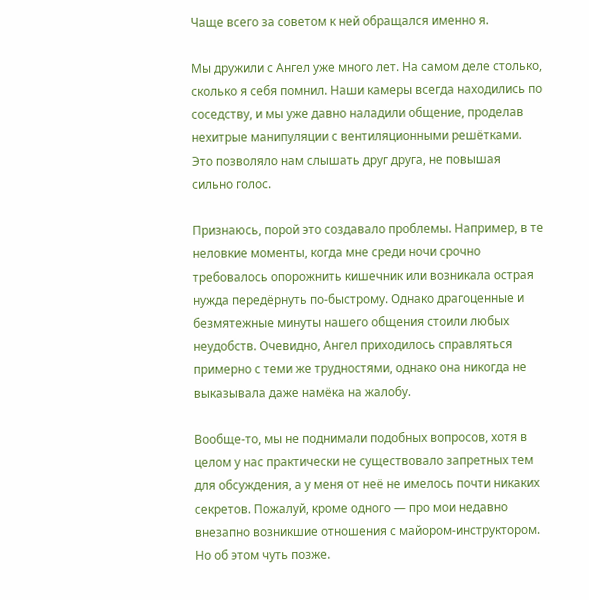Чаще всего за советом к ней обращался именно я.

Мы дружили с Ангел уже много лет. На самом деле столько, сколько я себя помнил. Наши камеры всегда находились по соседству, и мы уже давно наладили общение, проделав нехитрые манипуляции с вентиляционными решётками. Это позволяло нам слышать друг друга, не повышая сильно голос.

Признаюсь, порой это создавало проблемы. Например, в те неловкие моменты, когда мне среди ночи срочно требовалось опорожнить кишечник или возникала острая нужда передёрнуть по-быстрому. Однако драгоценные и безмятежные минуты нашего общения стоили любых неудобств. Очевидно, Ангел приходилось справляться примерно с теми же трудностями, однако она никогда не выказывала даже намёка на жалобу.

Вообще-то, мы не поднимали подобных вопросов, хотя в целом у нас практически не существовало запретных тем для обсуждения, а у меня от неё не имелось почти никаких секретов. Пожалуй, кроме одного — про мои недавно внезапно возникшие отношения с майором-инструктором. Но об этом чуть позже.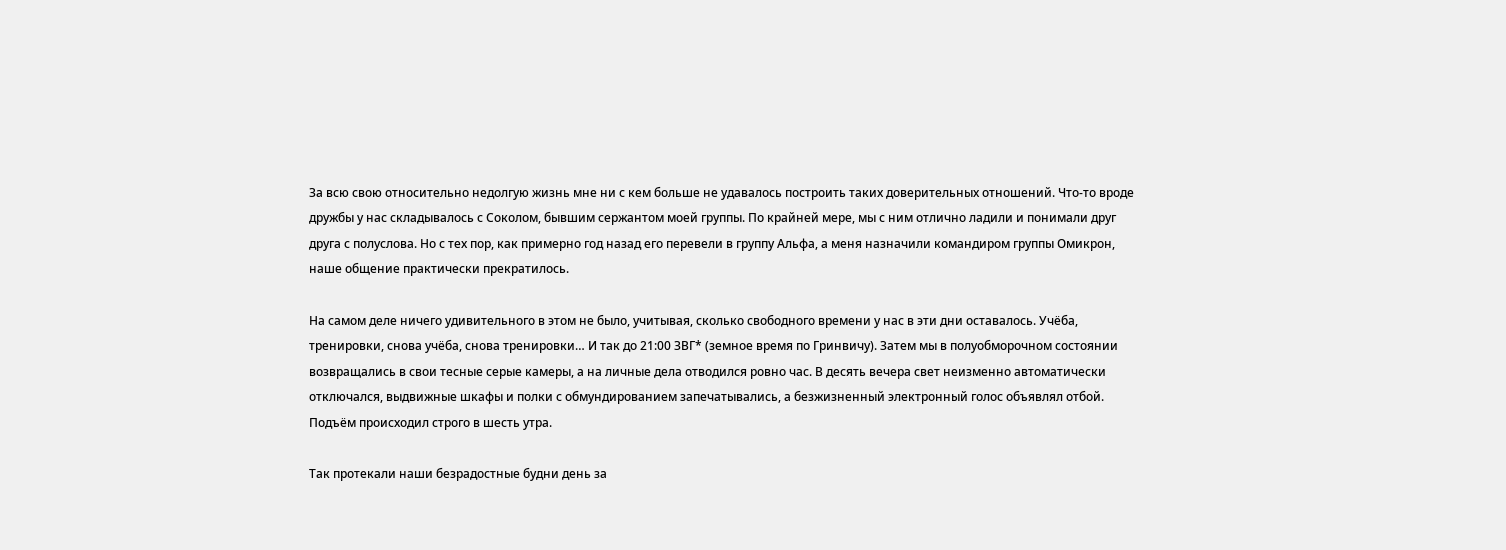За всю свою относительно недолгую жизнь мне ни с кем больше не удавалось построить таких доверительных отношений. Что-то вроде дружбы у нас складывалось с Соколом, бывшим сержантом моей группы. По крайней мере, мы с ним отлично ладили и понимали друг друга с полуслова. Но с тех пор, как примерно год назад его перевели в группу Альфа, а меня назначили командиром группы Омикрон, наше общение практически прекратилось.

На самом деле ничего удивительного в этом не было, учитывая, сколько свободного времени у нас в эти дни оставалось. Учёба, тренировки, снова учёба, снова тренировки… И так до 21:00 ЗВГ* (земное время по Гринвичу). Затем мы в полуобморочном состоянии возвращались в свои тесные серые камеры, а на личные дела отводился ровно час. В десять вечера свет неизменно автоматически отключался, выдвижные шкафы и полки с обмундированием запечатывались, а безжизненный электронный голос объявлял отбой. Подъём происходил строго в шесть утра.

Так протекали наши безрадостные будни день за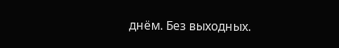днём. Без выходных.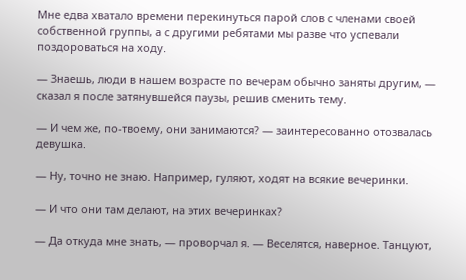Мне едва хватало времени перекинуться парой слов с членами своей собственной группы, а с другими ребятами мы разве что успевали поздороваться на ходу.

— Знаешь, люди в нашем возрасте по вечерам обычно заняты другим, — сказал я после затянувшейся паузы, решив сменить тему.

— И чем же, по-твоему, они занимаются? — заинтересованно отозвалась девушка.

— Ну, точно не знаю. Например, гуляют, ходят на всякие вечеринки.

— И что они там делают, на этих вечеринках?

— Да откуда мне знать, — проворчал я. — Веселятся, наверное. Танцуют,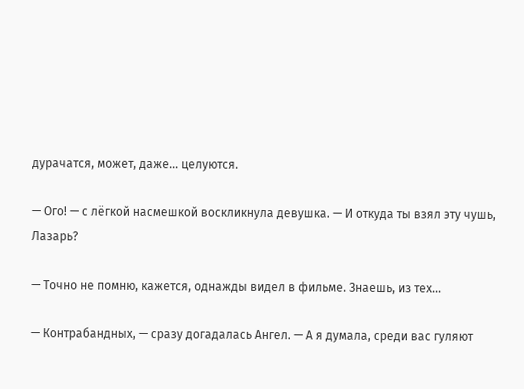дурачатся, может, даже… целуются.

— Ого! — с лёгкой насмешкой воскликнула девушка. — И откуда ты взял эту чушь, Лазарь?

— Точно не помню, кажется, однажды видел в фильме. Знаешь, из тех…

— Контрабандных, — сразу догадалась Ангел. — А я думала, среди вас гуляют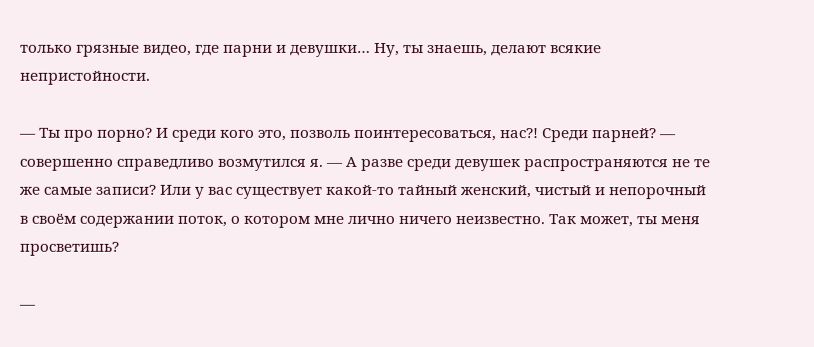только грязные видео, где парни и девушки… Ну, ты знаешь, делают всякие непристойности.

— Ты про порно? И среди кого это, позволь поинтересоваться, нас?! Среди парней? — совершенно справедливо возмутился я. — А разве среди девушек распространяются не те же самые записи? Или у вас существует какой-то тайный женский, чистый и непорочный в своём содержании поток, о котором мне лично ничего неизвестно. Так может, ты меня просветишь?

—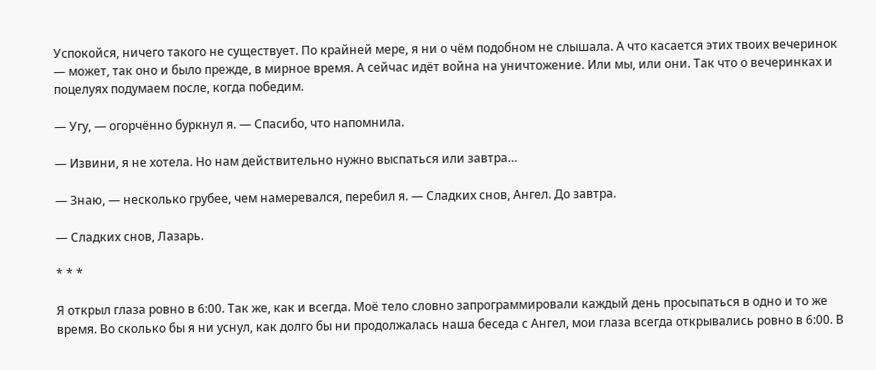Успокойся, ничего такого не существует. По крайней мере, я ни о чём подобном не слышала. А что касается этих твоих вечеринок — может, так оно и было прежде, в мирное время. А сейчас идёт война на уничтожение. Или мы, или они. Так что о вечеринках и поцелуях подумаем после, когда победим.

— Угу, — огорчённо буркнул я. — Спасибо, что напомнила.

— Извини, я не хотела. Но нам действительно нужно выспаться или завтра…

— Знаю, — несколько грубее, чем намеревался, перебил я. — Сладких снов, Ангел. До завтра.

— Сладких снов, Лазарь.

* * *

Я открыл глаза ровно в 6:00. Так же, как и всегда. Моё тело словно запрограммировали каждый день просыпаться в одно и то же время. Во сколько бы я ни уснул, как долго бы ни продолжалась наша беседа с Ангел, мои глаза всегда открывались ровно в 6:00. В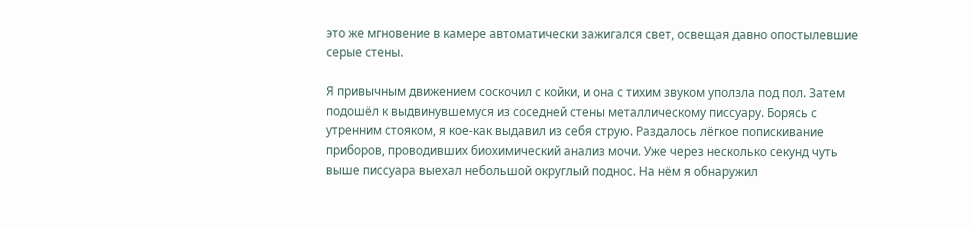это же мгновение в камере автоматически зажигался свет, освещая давно опостылевшие серые стены.

Я привычным движением соскочил с койки, и она с тихим звуком уползла под пол. Затем подошёл к выдвинувшемуся из соседней стены металлическому писсуару. Борясь с утренним стояком, я кое-как выдавил из себя струю. Раздалось лёгкое попискивание приборов, проводивших биохимический анализ мочи. Уже через несколько секунд чуть выше писсуара выехал небольшой округлый поднос. На нём я обнаружил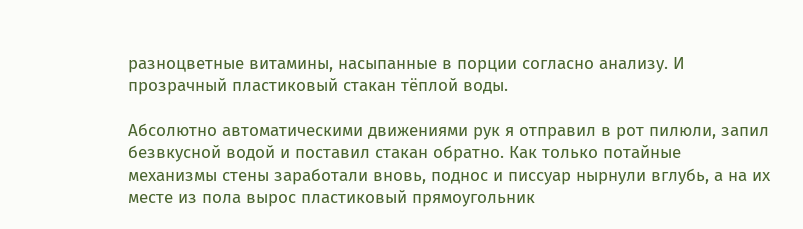разноцветные витамины, насыпанные в порции согласно анализу. И прозрачный пластиковый стакан тёплой воды.

Абсолютно автоматическими движениями рук я отправил в рот пилюли, запил безвкусной водой и поставил стакан обратно. Как только потайные механизмы стены заработали вновь, поднос и писсуар нырнули вглубь, а на их месте из пола вырос пластиковый прямоугольник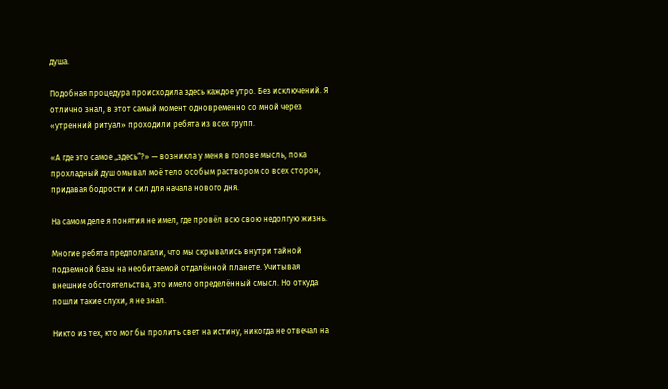душа.

Подобная процедура происходила здесь каждое утро. Без исключений. Я отлично знал, в этот самый момент одновременно со мной через «утренний ритуал» проходили ребята из всех групп.

«А где это самое „здесь“?» — возникла у меня в голове мысль, пока прохладный душ омывал моё тело особым раствором со всех сторон, придавая бодрости и сил для начала нового дня.

На самом деле я понятия не имел, где провёл всю свою недолгую жизнь.

Многие ребята предполагали, что мы скрывались внутри тайной подземной базы на необитаемой отдалённой планете. Учитывая внешние обстоятельства, это имело определённый смысл. Но откуда пошли такие слухи, я не знал.

Никто из тех, кто мог бы пролить свет на истину, никогда не отвечал на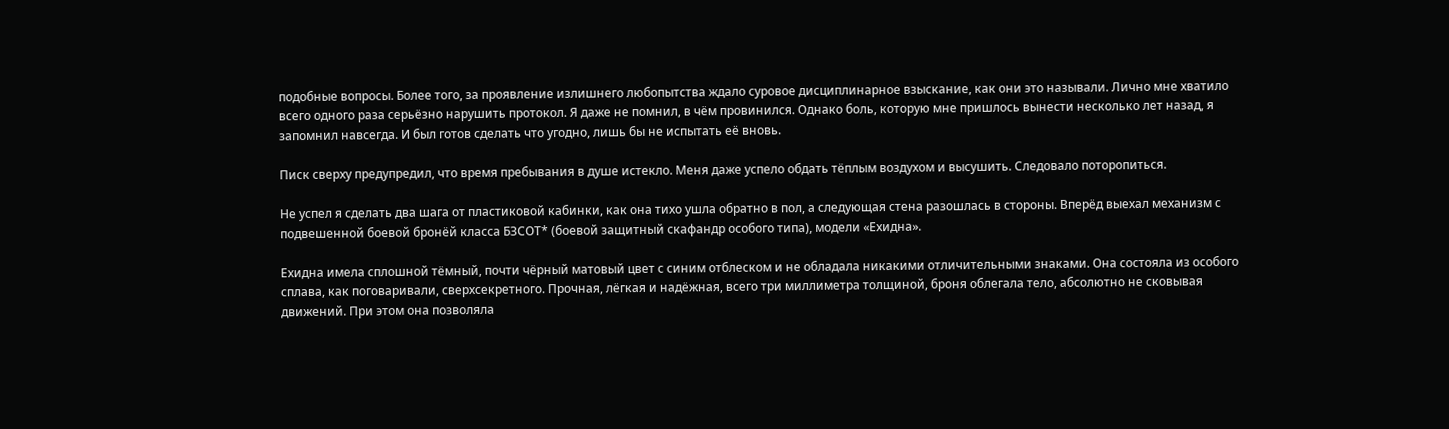подобные вопросы. Более того, за проявление излишнего любопытства ждало суровое дисциплинарное взыскание, как они это называли. Лично мне хватило всего одного раза серьёзно нарушить протокол. Я даже не помнил, в чём провинился. Однако боль, которую мне пришлось вынести несколько лет назад, я запомнил навсегда. И был готов сделать что угодно, лишь бы не испытать её вновь.

Писк сверху предупредил, что время пребывания в душе истекло. Меня даже успело обдать тёплым воздухом и высушить. Следовало поторопиться.

Не успел я сделать два шага от пластиковой кабинки, как она тихо ушла обратно в пол, а следующая стена разошлась в стороны. Вперёд выехал механизм с подвешенной боевой бронёй класса БЗСОТ* (боевой защитный скафандр особого типа), модели «Ехидна».

Ехидна имела сплошной тёмный, почти чёрный матовый цвет с синим отблеском и не обладала никакими отличительными знаками. Она состояла из особого сплава, как поговаривали, сверхсекретного. Прочная, лёгкая и надёжная, всего три миллиметра толщиной, броня облегала тело, абсолютно не сковывая движений. При этом она позволяла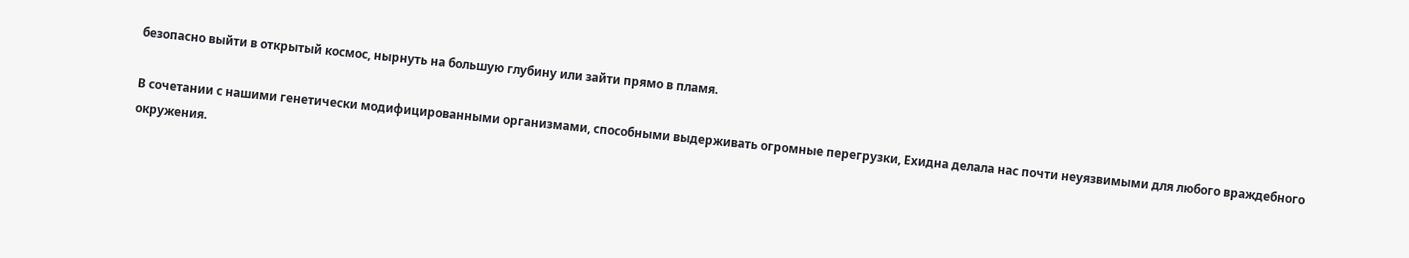безопасно выйти в открытый космос, нырнуть на большую глубину или зайти прямо в пламя.

В сочетании с нашими генетически модифицированными организмами, способными выдерживать огромные перегрузки, Ехидна делала нас почти неуязвимыми для любого враждебного окружения.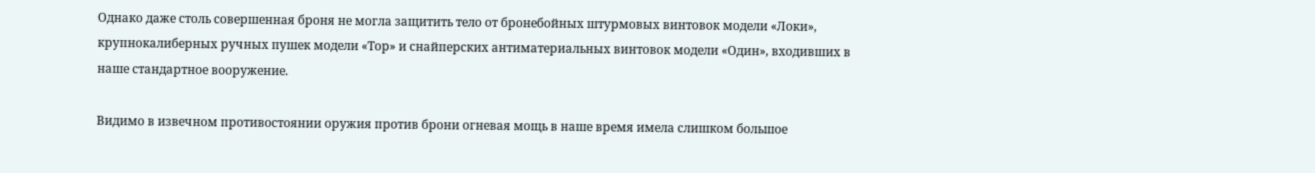Однако даже столь совершенная броня не могла защитить тело от бронебойных штурмовых винтовок модели «Локи», крупнокалиберных ручных пушек модели «Тор» и снайперских антиматериальных винтовок модели «Один», входивших в наше стандартное вооружение.

Видимо в извечном противостоянии оружия против брони огневая мощь в наше время имела слишком большое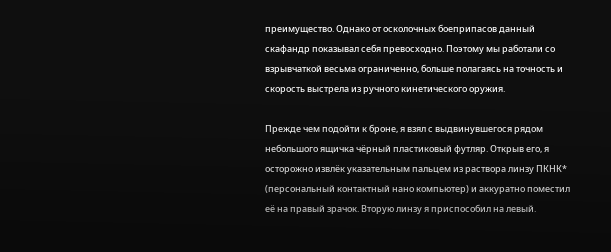преимущество. Однако от осколочных боеприпасов данный скафандр показывал себя превосходно. Поэтому мы работали со взрывчаткой весьма ограниченно, больше полагаясь на точность и скорость выстрела из ручного кинетического оружия.

Прежде чем подойти к броне, я взял с выдвинувшегося рядом небольшого ящичка чёрный пластиковый футляр. Открыв его, я осторожно извлёк указательным пальцем из раствора линзу ПКНК* (персональный контактный нано компьютер) и аккуратно поместил её на правый зрачок. Вторую линзу я приспособил на левый.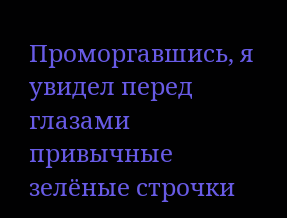Проморгавшись, я увидел перед глазами привычные зелёные строчки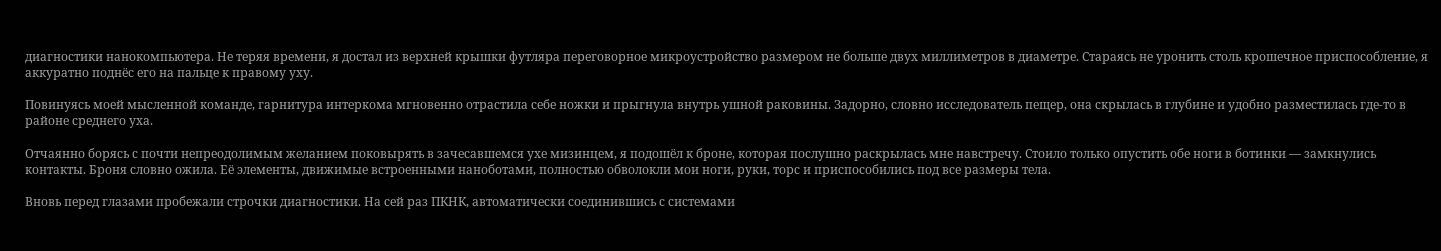диагностики нанокомпьютера. Не теряя времени, я достал из верхней крышки футляра переговорное микроустройство размером не больше двух миллиметров в диаметре. Стараясь не уронить столь крошечное приспособление, я аккуратно поднёс его на пальце к правому уху.

Повинуясь моей мысленной команде, гарнитура интеркома мгновенно отрастила себе ножки и прыгнула внутрь ушной раковины. Задорно, словно исследователь пещер, она скрылась в глубине и удобно разместилась где-то в районе среднего уха.

Отчаянно борясь с почти непреодолимым желанием поковырять в зачесавшемся ухе мизинцем, я подошёл к броне, которая послушно раскрылась мне навстречу. Стоило только опустить обе ноги в ботинки — замкнулись контакты. Броня словно ожила. Её элементы, движимые встроенными наноботами, полностью обволокли мои ноги, руки, торс и приспособились под все размеры тела.

Вновь перед глазами пробежали строчки диагностики. На сей раз ПКНК, автоматически соединившись с системами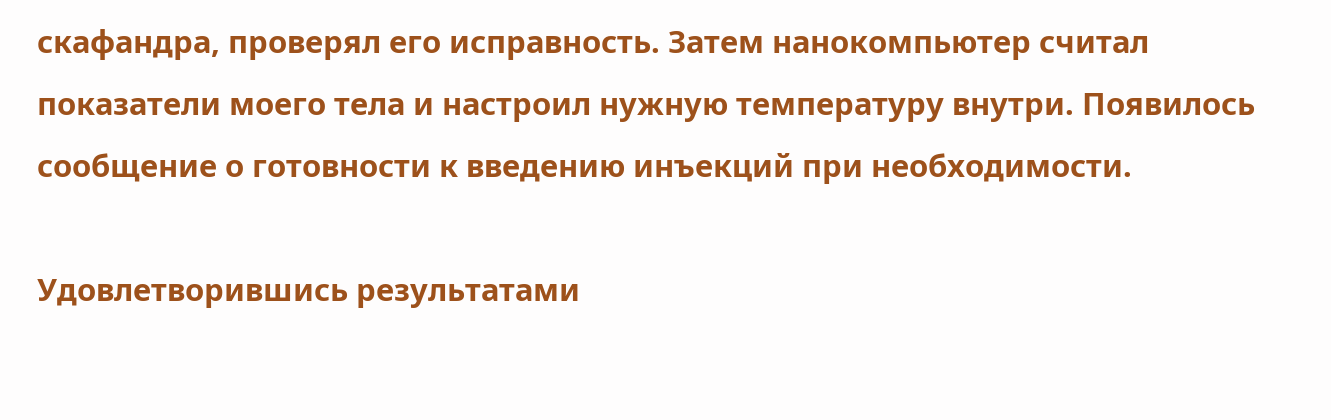скафандра, проверял его исправность. Затем нанокомпьютер считал показатели моего тела и настроил нужную температуру внутри. Появилось сообщение о готовности к введению инъекций при необходимости.

Удовлетворившись результатами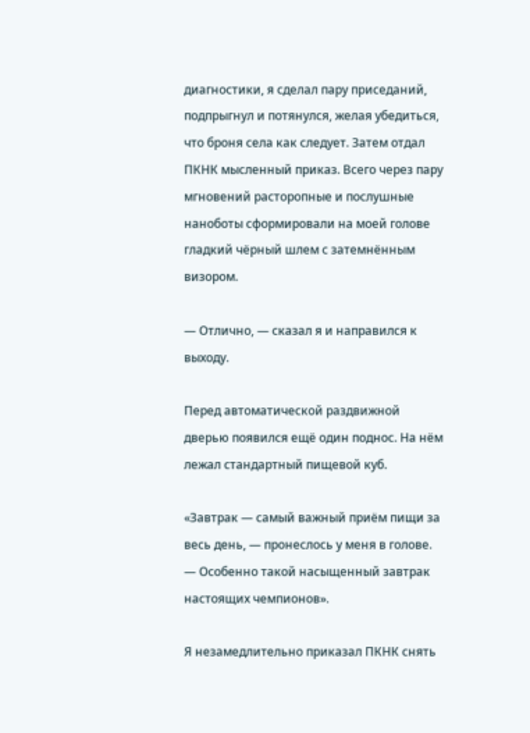диагностики, я сделал пару приседаний, подпрыгнул и потянулся, желая убедиться, что броня села как следует. Затем отдал ПКНК мысленный приказ. Всего через пару мгновений расторопные и послушные наноботы сформировали на моей голове гладкий чёрный шлем с затемнённым визором.

— Отлично, — сказал я и направился к выходу.

Перед автоматической раздвижной дверью появился ещё один поднос. На нём лежал стандартный пищевой куб.

«Завтрак — самый важный приём пищи за весь день, — пронеслось у меня в голове. — Особенно такой насыщенный завтрак настоящих чемпионов».

Я незамедлительно приказал ПКНК снять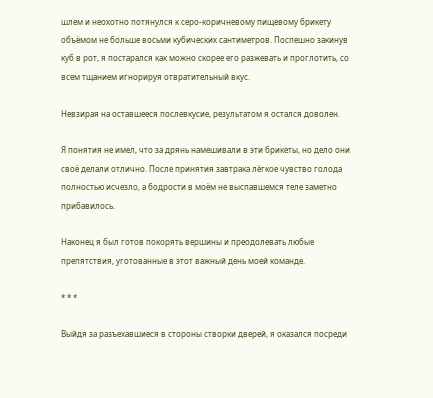шлем и неохотно потянулся к серо-коричневому пищевому брикету объёмом не больше восьми кубических сантиметров. Поспешно закинув куб в рот, я постарался как можно скорее его разжевать и проглотить, со всем тщанием игнорируя отвратительный вкус.

Невзирая на оставшееся послевкусие, результатом я остался доволен.

Я понятия не имел, что за дрянь намешивали в эти брикеты, но дело они своё делали отлично. После принятия завтрака лёгкое чувство голода полностью исчезло, а бодрости в моём не выспавшемся теле заметно прибавилось.

Наконец я был готов покорять вершины и преодолевать любые препятствия, уготованные в этот важный день моей команде.

* * *

Выйдя за разъехавшиеся в стороны створки дверей, я оказался посреди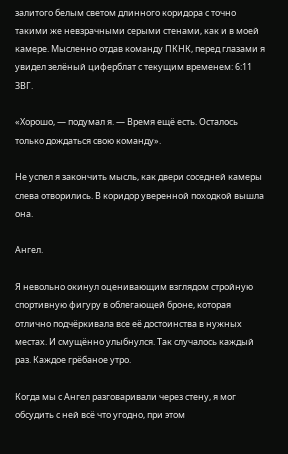залитого белым светом длинного коридора с точно такими же невзрачными серыми стенами, как и в моей камере. Мысленно отдав команду ПКНК, перед глазами я увидел зелёный циферблат с текущим временем: 6:11 ЗВГ.

«Хорошо, — подумал я. — Время ещё есть. Осталось только дождаться свою команду».

Не успел я закончить мысль, как двери соседней камеры слева отворились. В коридор уверенной походкой вышла она.

Ангел.

Я невольно окинул оценивающим взглядом стройную спортивную фигуру в облегающей броне, которая отлично подчёркивала все её достоинства в нужных местах. И смущённо улыбнулся. Так случалось каждый раз. Каждое грёбаное утро.

Когда мы с Ангел разговаривали через стену, я мог обсудить с ней всё что угодно, при этом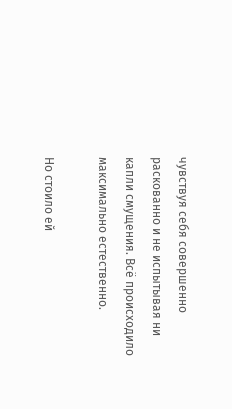чувствуя себя совершенно раскованно и не испытывая ни капли смущения. Всё происходило максимально естественно.

Но стоило ей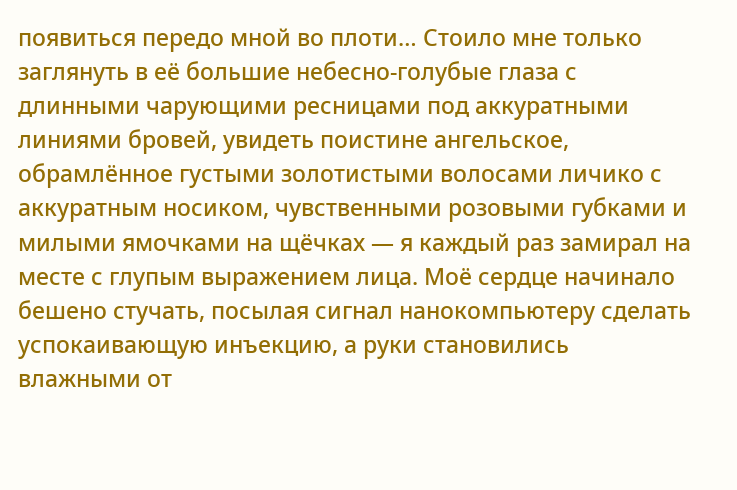появиться передо мной во плоти… Стоило мне только заглянуть в её большие небесно-голубые глаза с длинными чарующими ресницами под аккуратными линиями бровей, увидеть поистине ангельское, обрамлённое густыми золотистыми волосами личико с аккуратным носиком, чувственными розовыми губками и милыми ямочками на щёчках — я каждый раз замирал на месте с глупым выражением лица. Моё сердце начинало бешено стучать, посылая сигнал нанокомпьютеру сделать успокаивающую инъекцию, а руки становились влажными от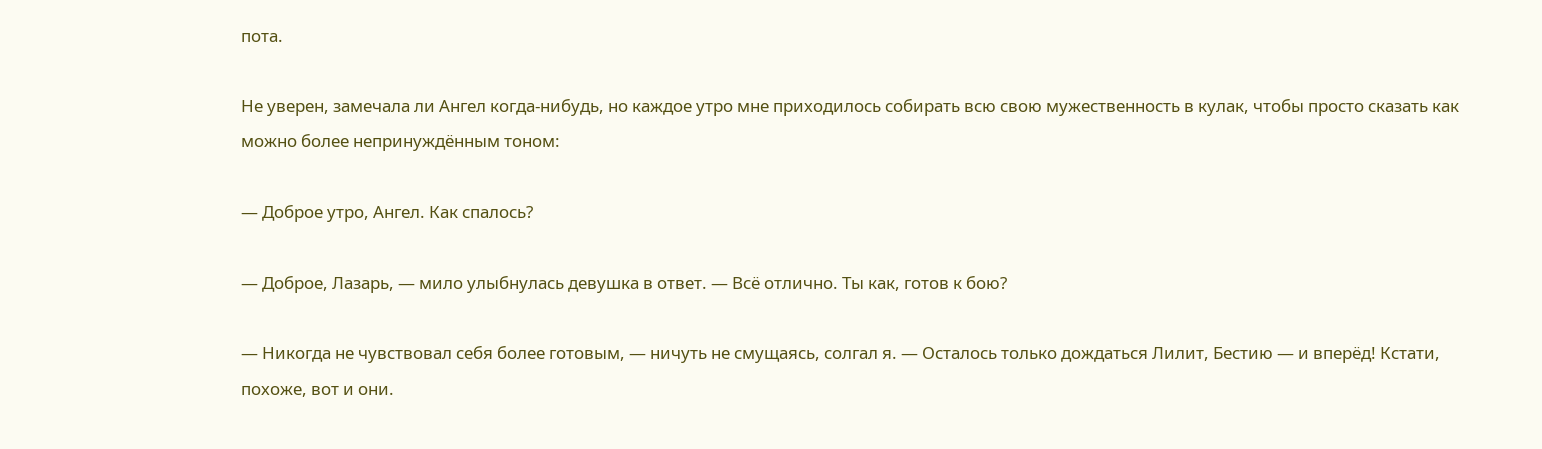пота.

Не уверен, замечала ли Ангел когда-нибудь, но каждое утро мне приходилось собирать всю свою мужественность в кулак, чтобы просто сказать как можно более непринуждённым тоном:

— Доброе утро, Ангел. Как спалось?

— Доброе, Лазарь, — мило улыбнулась девушка в ответ. — Всё отлично. Ты как, готов к бою?

— Никогда не чувствовал себя более готовым, — ничуть не смущаясь, солгал я. — Осталось только дождаться Лилит, Бестию — и вперёд! Кстати, похоже, вот и они.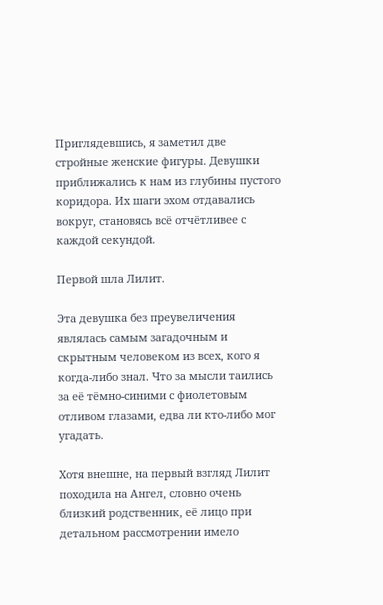Приглядевшись, я заметил две стройные женские фигуры. Девушки приближались к нам из глубины пустого коридора. Их шаги эхом отдавались вокруг, становясь всё отчётливее с каждой секундой.

Первой шла Лилит.

Эта девушка без преувеличения являлась самым загадочным и скрытным человеком из всех, кого я когда-либо знал. Что за мысли таились за её тёмно-синими с фиолетовым отливом глазами, едва ли кто-либо мог угадать.

Хотя внешне, на первый взгляд Лилит походила на Ангел, словно очень близкий родственник, её лицо при детальном рассмотрении имело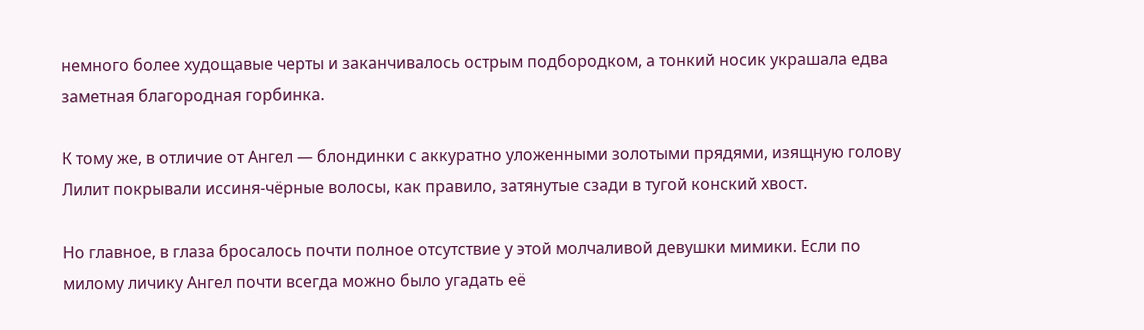немного более худощавые черты и заканчивалось острым подбородком, а тонкий носик украшала едва заметная благородная горбинка.

К тому же, в отличие от Ангел — блондинки с аккуратно уложенными золотыми прядями, изящную голову Лилит покрывали иссиня-чёрные волосы, как правило, затянутые сзади в тугой конский хвост.

Но главное, в глаза бросалось почти полное отсутствие у этой молчаливой девушки мимики. Если по милому личику Ангел почти всегда можно было угадать её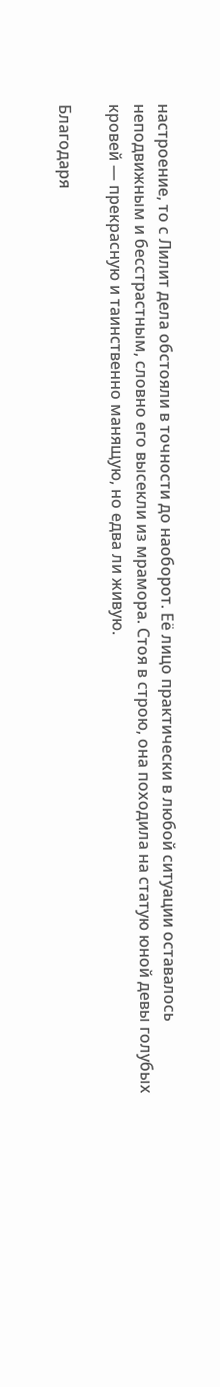настроение, то с Лилит дела обстояли в точности до наоборот. Её лицо практически в любой ситуации оставалось неподвижным и бесстрастным, словно его высекли из мрамора. Стоя в строю, она походила на статую юной девы голубых кровей — прекрасную и таинственно манящую, но едва ли живую.

Благодаря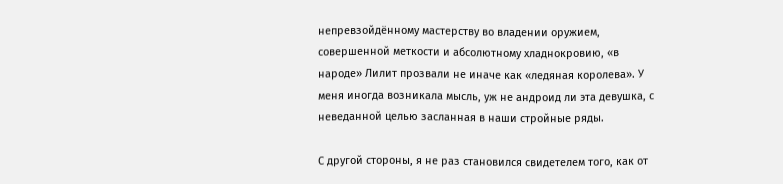непревзойдённому мастерству во владении оружием, совершенной меткости и абсолютному хладнокровию, «в народе» Лилит прозвали не иначе как «ледяная королева». У меня иногда возникала мысль, уж не андроид ли эта девушка, с неведанной целью засланная в наши стройные ряды.

С другой стороны, я не раз становился свидетелем того, как от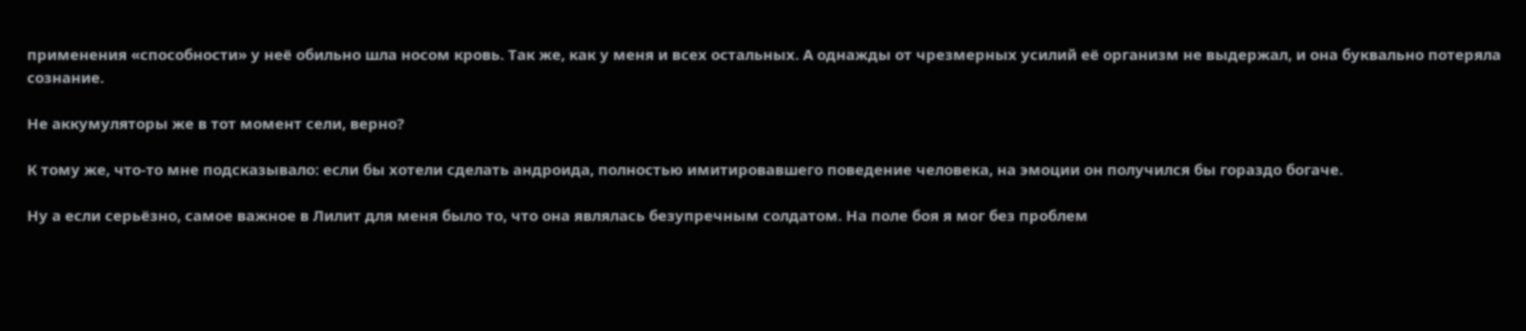применения «способности» у неё обильно шла носом кровь. Так же, как у меня и всех остальных. А однажды от чрезмерных усилий её организм не выдержал, и она буквально потеряла сознание.

Не аккумуляторы же в тот момент сели, верно?

К тому же, что-то мне подсказывало: если бы хотели сделать андроида, полностью имитировавшего поведение человека, на эмоции он получился бы гораздо богаче.

Ну а если серьёзно, самое важное в Лилит для меня было то, что она являлась безупречным солдатом. На поле боя я мог без проблем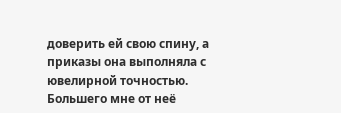доверить ей свою спину, а приказы она выполняла с ювелирной точностью. Большего мне от неё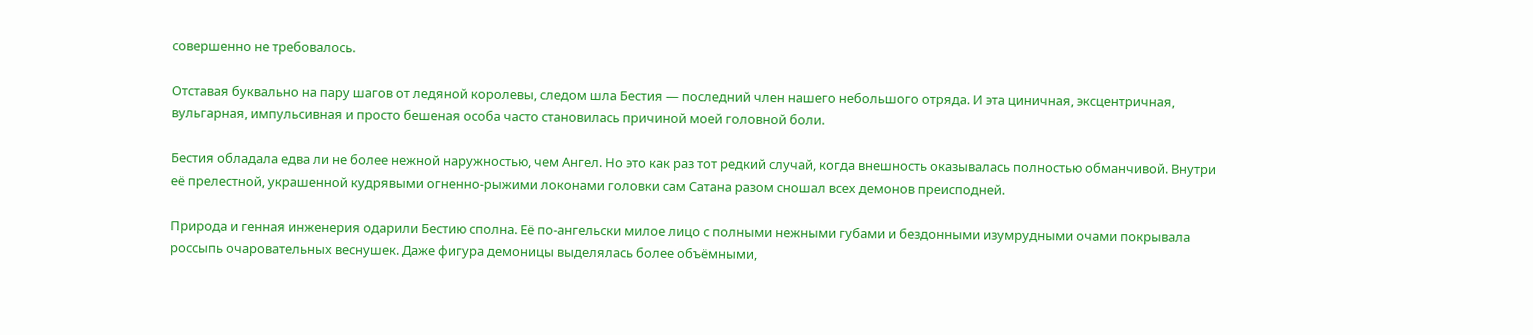совершенно не требовалось.

Отставая буквально на пару шагов от ледяной королевы, следом шла Бестия — последний член нашего небольшого отряда. И эта циничная, эксцентричная, вульгарная, импульсивная и просто бешеная особа часто становилась причиной моей головной боли.

Бестия обладала едва ли не более нежной наружностью, чем Ангел. Но это как раз тот редкий случай, когда внешность оказывалась полностью обманчивой. Внутри её прелестной, украшенной кудрявыми огненно-рыжими локонами головки сам Сатана разом сношал всех демонов преисподней.

Природа и генная инженерия одарили Бестию сполна. Её по-ангельски милое лицо с полными нежными губами и бездонными изумрудными очами покрывала россыпь очаровательных веснушек. Даже фигура демоницы выделялась более объёмными,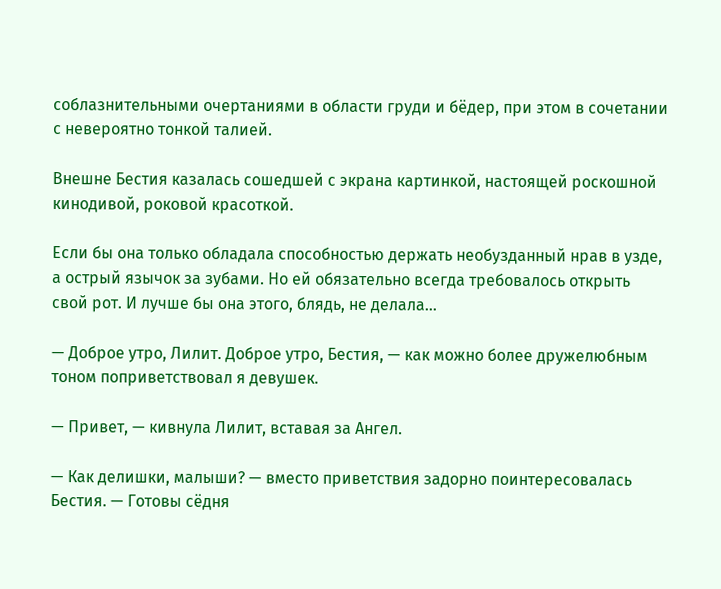соблазнительными очертаниями в области груди и бёдер, при этом в сочетании с невероятно тонкой талией.

Внешне Бестия казалась сошедшей с экрана картинкой, настоящей роскошной кинодивой, роковой красоткой.

Если бы она только обладала способностью держать необузданный нрав в узде, а острый язычок за зубами. Но ей обязательно всегда требовалось открыть свой рот. И лучше бы она этого, блядь, не делала…

— Доброе утро, Лилит. Доброе утро, Бестия, — как можно более дружелюбным тоном поприветствовал я девушек.

— Привет, — кивнула Лилит, вставая за Ангел.

— Как делишки, малыши? — вместо приветствия задорно поинтересовалась Бестия. — Готовы сёдня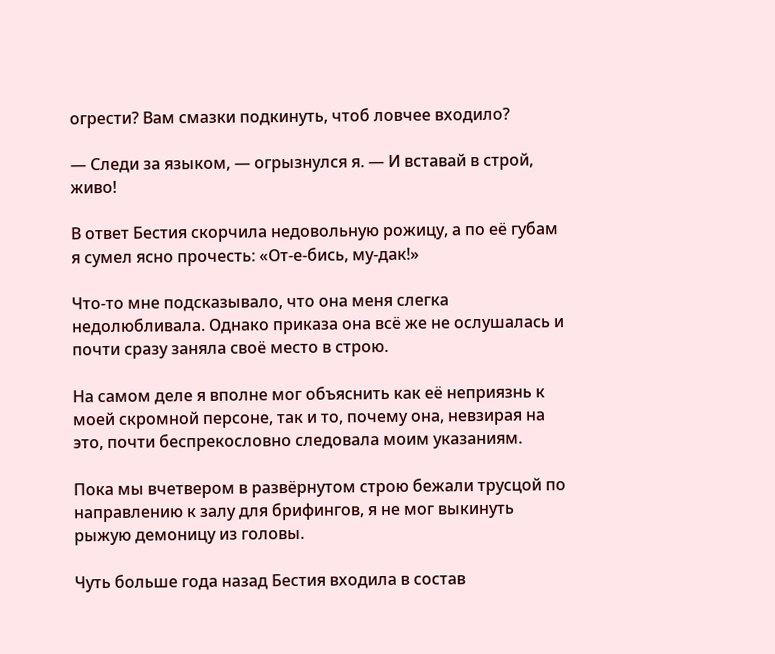огрести? Вам смазки подкинуть, чтоб ловчее входило?

— Следи за языком, — огрызнулся я. — И вставай в строй, живо!

В ответ Бестия скорчила недовольную рожицу, а по её губам я сумел ясно прочесть: «От-е-бись, му-дак!»

Что-то мне подсказывало, что она меня слегка недолюбливала. Однако приказа она всё же не ослушалась и почти сразу заняла своё место в строю.

На самом деле я вполне мог объяснить как её неприязнь к моей скромной персоне, так и то, почему она, невзирая на это, почти беспрекословно следовала моим указаниям.

Пока мы вчетвером в развёрнутом строю бежали трусцой по направлению к залу для брифингов, я не мог выкинуть рыжую демоницу из головы.

Чуть больше года назад Бестия входила в состав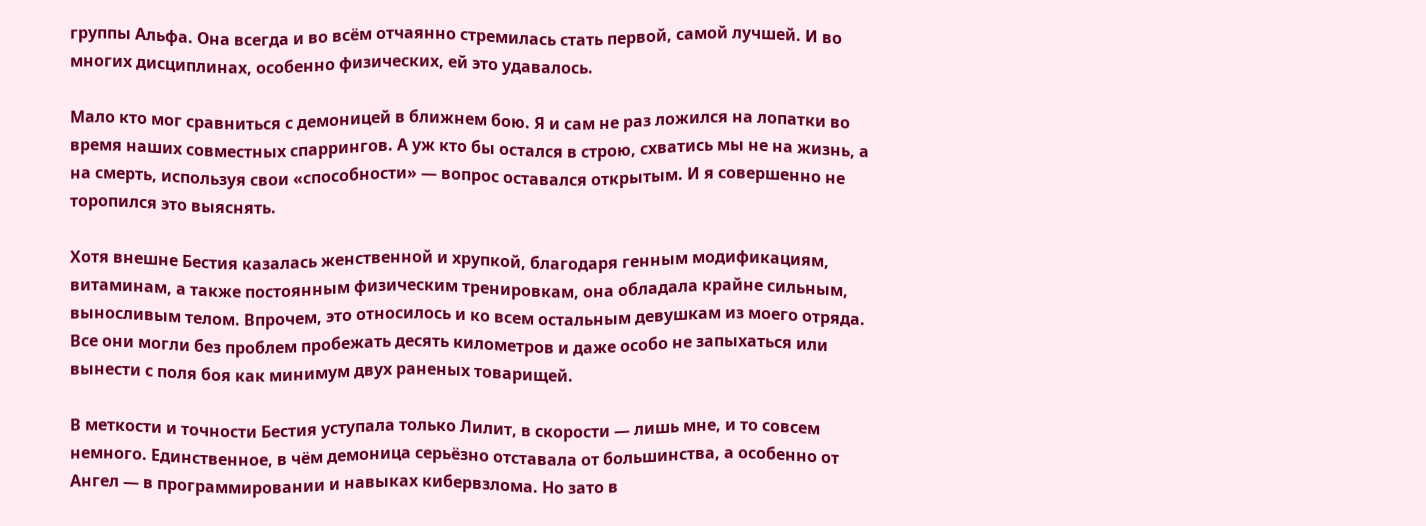группы Альфа. Она всегда и во всём отчаянно стремилась стать первой, самой лучшей. И во многих дисциплинах, особенно физических, ей это удавалось.

Мало кто мог сравниться с демоницей в ближнем бою. Я и сам не раз ложился на лопатки во время наших совместных спаррингов. А уж кто бы остался в строю, схватись мы не на жизнь, а на смерть, используя свои «способности» — вопрос оставался открытым. И я совершенно не торопился это выяснять.

Хотя внешне Бестия казалась женственной и хрупкой, благодаря генным модификациям, витаминам, а также постоянным физическим тренировкам, она обладала крайне сильным, выносливым телом. Впрочем, это относилось и ко всем остальным девушкам из моего отряда. Все они могли без проблем пробежать десять километров и даже особо не запыхаться или вынести с поля боя как минимум двух раненых товарищей.

В меткости и точности Бестия уступала только Лилит, в скорости — лишь мне, и то совсем немного. Единственное, в чём демоница серьёзно отставала от большинства, а особенно от Ангел — в программировании и навыках кибервзлома. Но зато в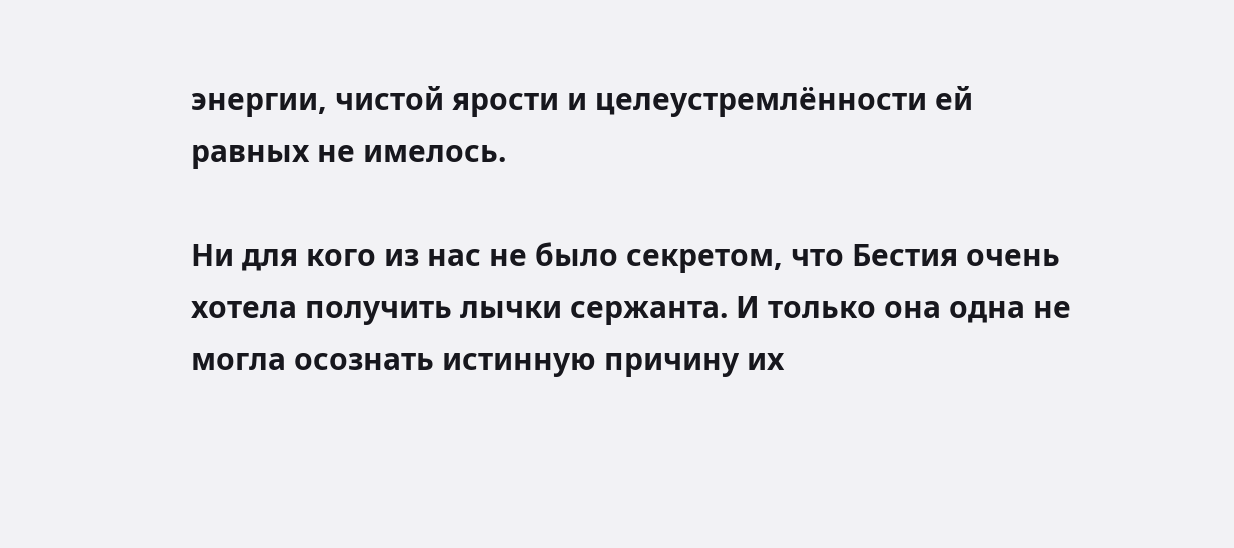энергии, чистой ярости и целеустремлённости ей равных не имелось.

Ни для кого из нас не было секретом, что Бестия очень хотела получить лычки сержанта. И только она одна не могла осознать истинную причину их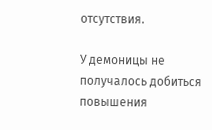отсутствия.

У демоницы не получалось добиться повышения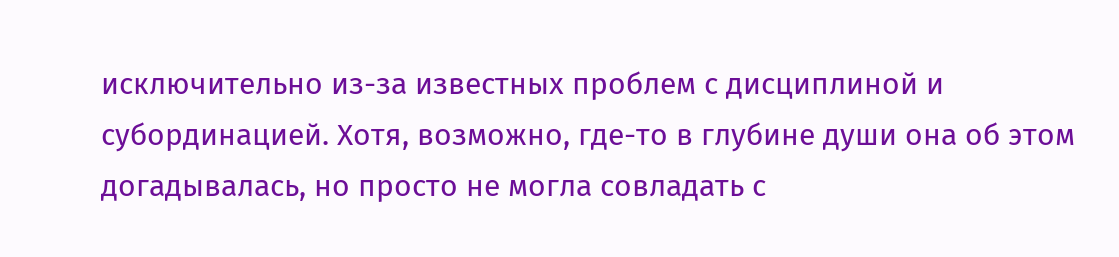исключительно из-за известных проблем с дисциплиной и субординацией. Хотя, возможно, где-то в глубине души она об этом догадывалась, но просто не могла совладать с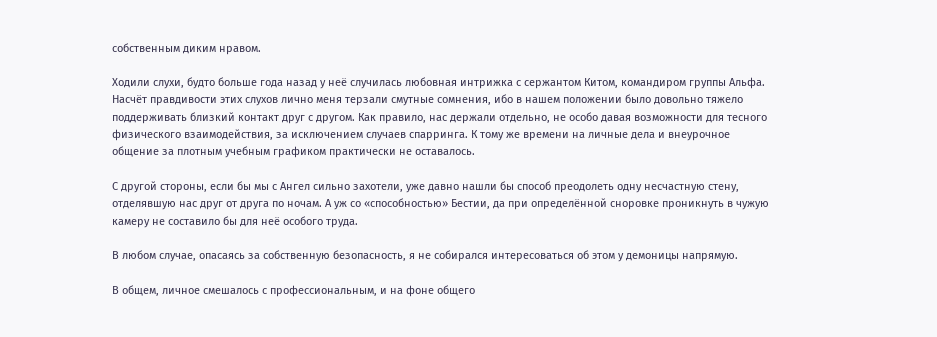собственным диким нравом.

Ходили слухи, будто больше года назад у неё случилась любовная интрижка с сержантом Китом, командиром группы Альфа. Насчёт правдивости этих слухов лично меня терзали смутные сомнения, ибо в нашем положении было довольно тяжело поддерживать близкий контакт друг с другом. Как правило, нас держали отдельно, не особо давая возможности для тесного физического взаимодействия, за исключением случаев спарринга. К тому же времени на личные дела и внеурочное общение за плотным учебным графиком практически не оставалось.

С другой стороны, если бы мы с Ангел сильно захотели, уже давно нашли бы способ преодолеть одну несчастную стену, отделявшую нас друг от друга по ночам. А уж со «способностью» Бестии, да при определённой сноровке проникнуть в чужую камеру не составило бы для неё особого труда.

В любом случае, опасаясь за собственную безопасность, я не собирался интересоваться об этом у демоницы напрямую.

В общем, личное смешалось с профессиональным, и на фоне общего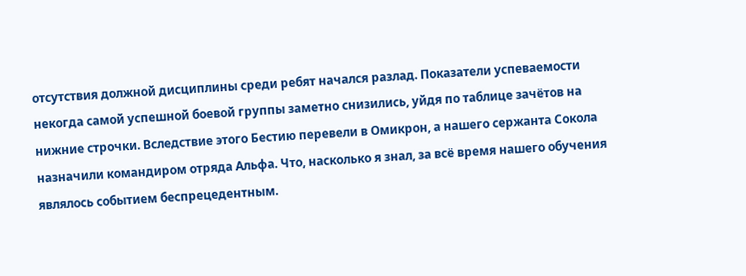отсутствия должной дисциплины среди ребят начался разлад. Показатели успеваемости некогда самой успешной боевой группы заметно снизились, уйдя по таблице зачётов на нижние строчки. Вследствие этого Бестию перевели в Омикрон, а нашего сержанта Сокола назначили командиром отряда Альфа. Что, насколько я знал, за всё время нашего обучения являлось событием беспрецедентным.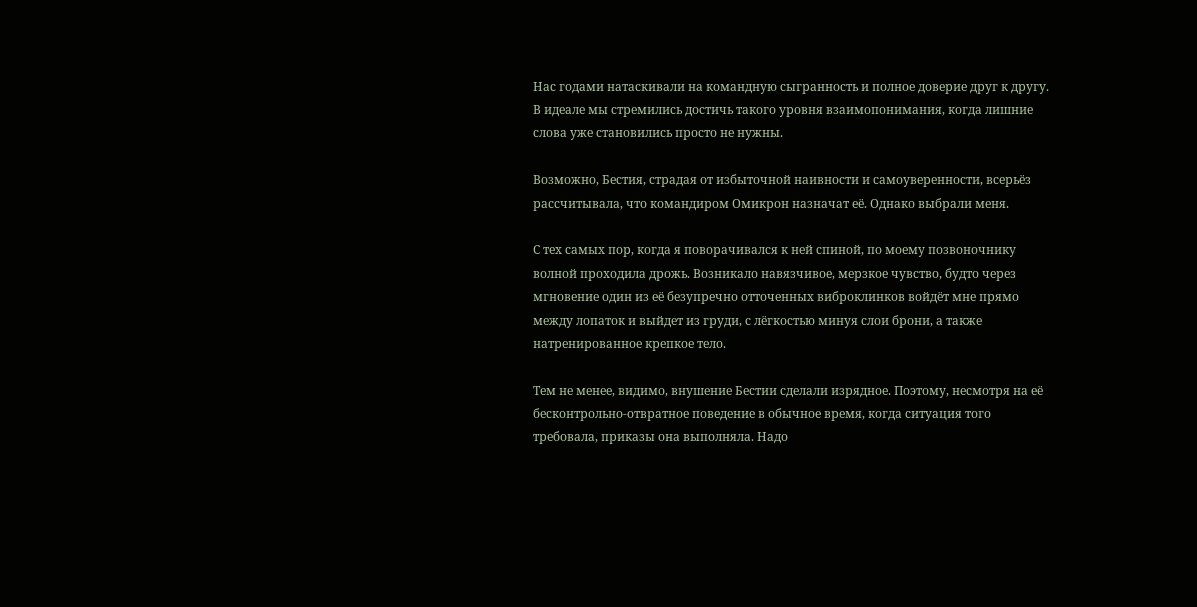Нас годами натаскивали на командную сыгранность и полное доверие друг к другу. В идеале мы стремились достичь такого уровня взаимопонимания, когда лишние слова уже становились просто не нужны.

Возможно, Бестия, страдая от избыточной наивности и самоуверенности, всерьёз рассчитывала, что командиром Омикрон назначат её. Однако выбрали меня.

С тех самых пор, когда я поворачивался к ней спиной, по моему позвоночнику волной проходила дрожь. Возникало навязчивое, мерзкое чувство, будто через мгновение один из её безупречно отточенных виброклинков войдёт мне прямо между лопаток и выйдет из груди, с лёгкостью минуя слои брони, а также натренированное крепкое тело.

Тем не менее, видимо, внушение Бестии сделали изрядное. Поэтому, несмотря на её бесконтрольно-отвратное поведение в обычное время, когда ситуация того требовала, приказы она выполняла. Надо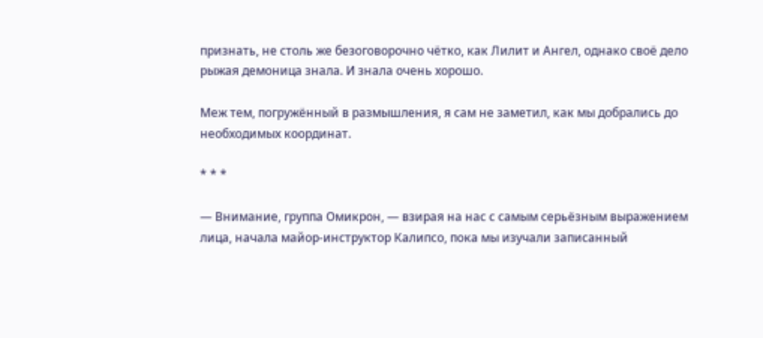признать, не столь же безоговорочно чётко, как Лилит и Ангел, однако своё дело рыжая демоница знала. И знала очень хорошо.

Меж тем, погружённый в размышления, я сам не заметил, как мы добрались до необходимых координат.

* * *

— Внимание, группа Омикрон, — взирая на нас с самым серьёзным выражением лица, начала майор-инструктор Калипсо, пока мы изучали записанный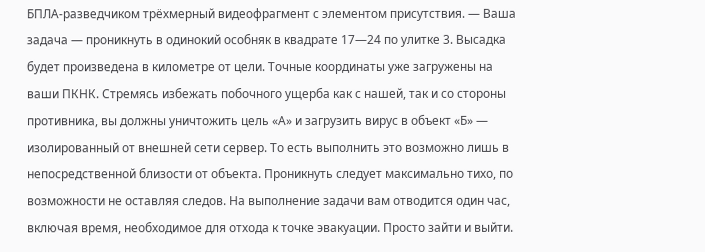БПЛА-разведчиком трёхмерный видеофрагмент с элементом присутствия. — Ваша задача — проникнуть в одинокий особняк в квадрате 17—24 по улитке 3. Высадка будет произведена в километре от цели. Точные координаты уже загружены на ваши ПКНК. Стремясь избежать побочного ущерба как с нашей, так и со стороны противника, вы должны уничтожить цель «А» и загрузить вирус в объект «Б» — изолированный от внешней сети сервер. То есть выполнить это возможно лишь в непосредственной близости от объекта. Проникнуть следует максимально тихо, по возможности не оставляя следов. На выполнение задачи вам отводится один час, включая время, необходимое для отхода к точке эвакуации. Просто зайти и выйти.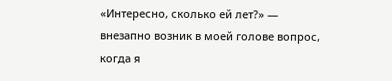«Интересно, сколько ей лет?» — внезапно возник в моей голове вопрос, когда я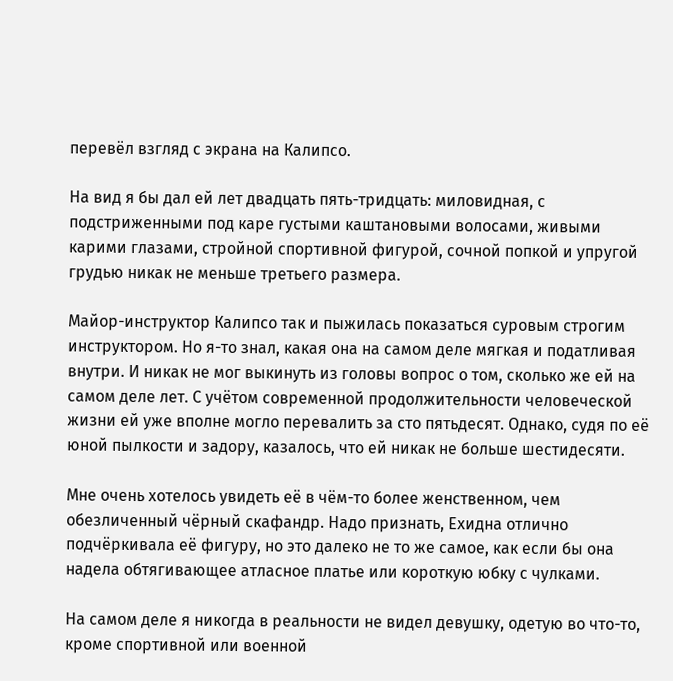перевёл взгляд с экрана на Калипсо.

На вид я бы дал ей лет двадцать пять-тридцать: миловидная, с подстриженными под каре густыми каштановыми волосами, живыми карими глазами, стройной спортивной фигурой, сочной попкой и упругой грудью никак не меньше третьего размера.

Майор-инструктор Калипсо так и пыжилась показаться суровым строгим инструктором. Но я-то знал, какая она на самом деле мягкая и податливая внутри. И никак не мог выкинуть из головы вопрос о том, сколько же ей на самом деле лет. С учётом современной продолжительности человеческой жизни ей уже вполне могло перевалить за сто пятьдесят. Однако, судя по её юной пылкости и задору, казалось, что ей никак не больше шестидесяти.

Мне очень хотелось увидеть её в чём-то более женственном, чем обезличенный чёрный скафандр. Надо признать, Ехидна отлично подчёркивала её фигуру, но это далеко не то же самое, как если бы она надела обтягивающее атласное платье или короткую юбку с чулками.

На самом деле я никогда в реальности не видел девушку, одетую во что-то, кроме спортивной или военной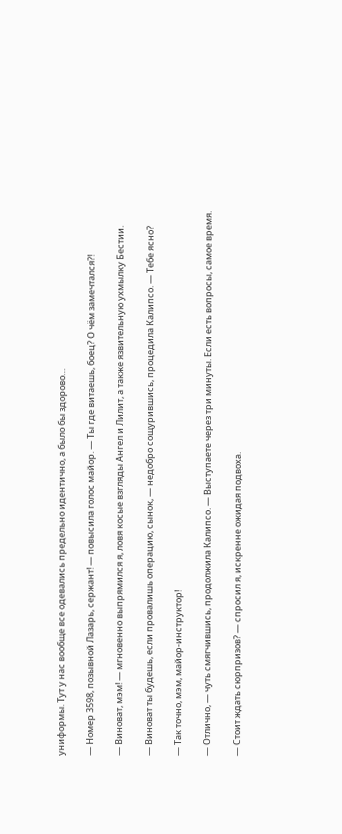униформы. Тут у нас вообще все одевались предельно идентично, а было бы здорово…

— Номер 3598, позывной Лазарь, сержант! — повысила голос майор. — Ты где витаешь, боец? О чём замечтался?!

— Виноват, мэм! — мгновенно выпрямился я, ловя косые взгляды Ангел и Лилит, а также язвительную ухмылку Бестии.

— Виноват ты будешь, если провалишь операцию, сынок, — недобро сощурившись, процедила Калипсо. — Тебе ясно?

— Так точно, мэм, майор-инструктор!

— Отлично, — чуть смягчившись, продолжила Калипсо. — Выступаете через три минуты. Если есть вопросы, самое время.

— Стоит ждать сюрпризов? — спросил я, искренне ожидая подвоха.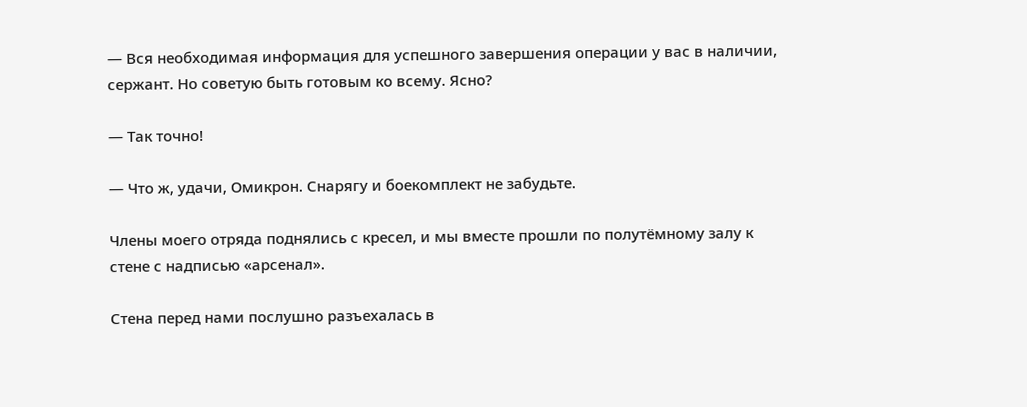— Вся необходимая информация для успешного завершения операции у вас в наличии, сержант. Но советую быть готовым ко всему. Ясно?

— Так точно!

— Что ж, удачи, Омикрон. Снарягу и боекомплект не забудьте.

Члены моего отряда поднялись с кресел, и мы вместе прошли по полутёмному залу к стене с надписью «арсенал».

Стена перед нами послушно разъехалась в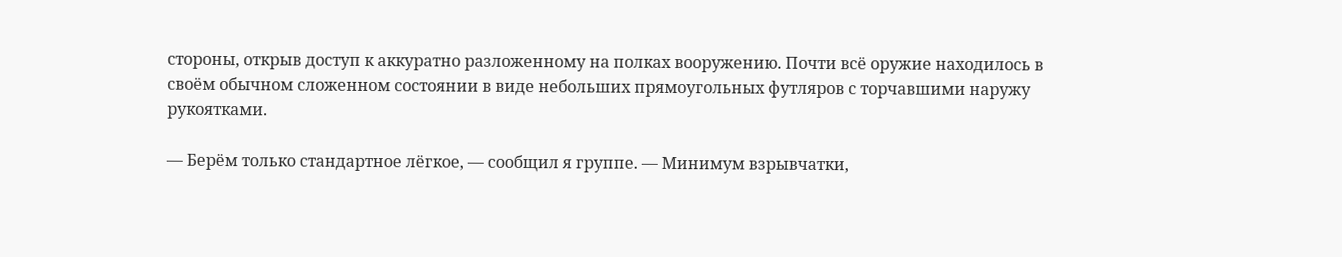стороны, открыв доступ к аккуратно разложенному на полках вооружению. Почти всё оружие находилось в своём обычном сложенном состоянии в виде небольших прямоугольных футляров с торчавшими наружу рукоятками.

— Берём только стандартное лёгкое, — сообщил я группе. — Минимум взрывчатки,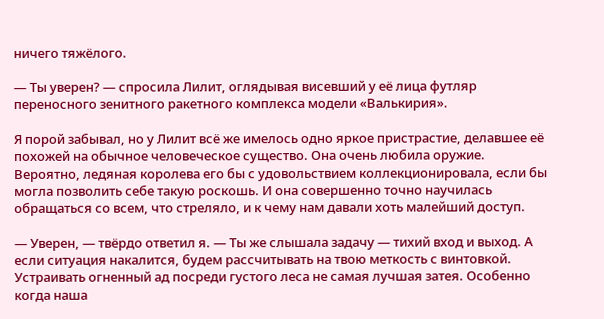ничего тяжёлого.

— Ты уверен? — спросила Лилит, оглядывая висевший у её лица футляр переносного зенитного ракетного комплекса модели «Валькирия».

Я порой забывал, но у Лилит всё же имелось одно яркое пристрастие, делавшее её похожей на обычное человеческое существо. Она очень любила оружие. Вероятно, ледяная королева его бы с удовольствием коллекционировала, если бы могла позволить себе такую роскошь. И она совершенно точно научилась обращаться со всем, что стреляло, и к чему нам давали хоть малейший доступ.

— Уверен, — твёрдо ответил я. — Ты же слышала задачу — тихий вход и выход. А если ситуация накалится, будем рассчитывать на твою меткость с винтовкой. Устраивать огненный ад посреди густого леса не самая лучшая затея. Особенно когда наша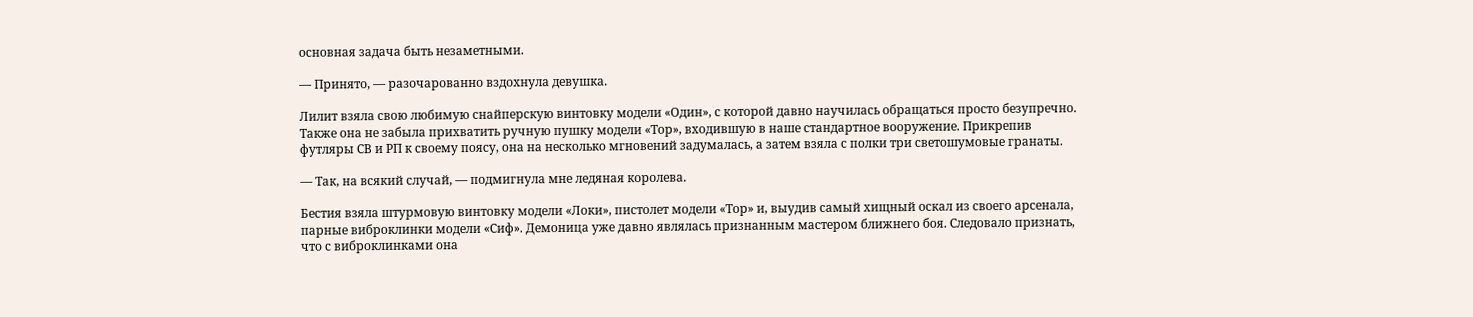основная задача быть незаметными.

— Принято, — разочарованно вздохнула девушка.

Лилит взяла свою любимую снайперскую винтовку модели «Один», с которой давно научилась обращаться просто безупречно. Также она не забыла прихватить ручную пушку модели «Тор», входившую в наше стандартное вооружение. Прикрепив футляры СВ и РП к своему поясу, она на несколько мгновений задумалась, а затем взяла с полки три светошумовые гранаты.

— Так, на всякий случай, — подмигнула мне ледяная королева.

Бестия взяла штурмовую винтовку модели «Локи», пистолет модели «Тор» и, выудив самый хищный оскал из своего арсенала, парные виброклинки модели «Сиф». Демоница уже давно являлась признанным мастером ближнего боя. Следовало признать, что с виброклинками она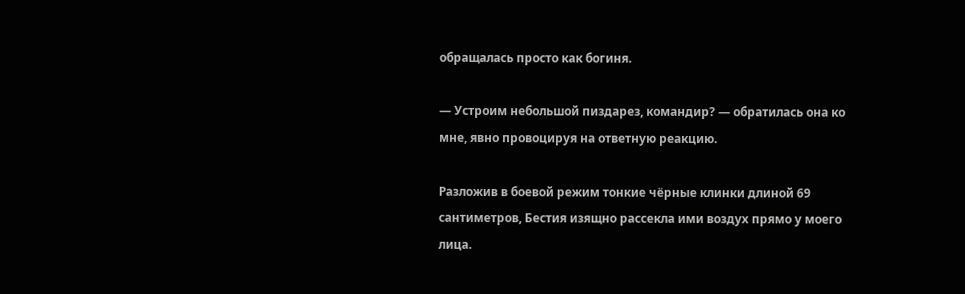обращалась просто как богиня.

— Устроим небольшой пиздарез, командир? — обратилась она ко мне, явно провоцируя на ответную реакцию.

Разложив в боевой режим тонкие чёрные клинки длиной 69 сантиметров, Бестия изящно рассекла ими воздух прямо у моего лица.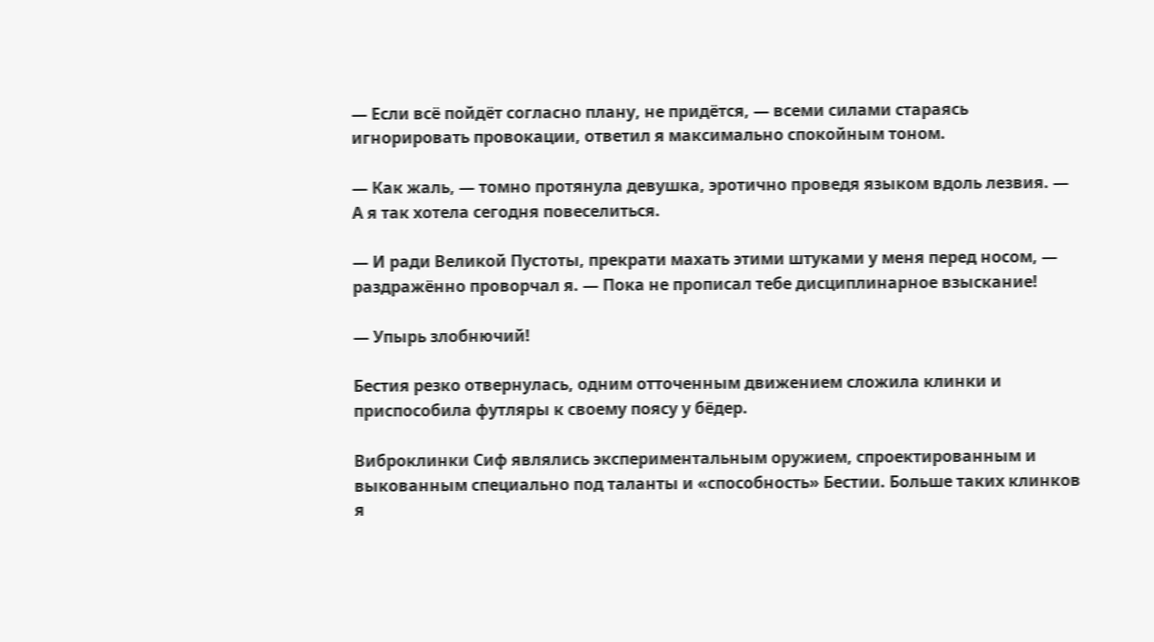— Если всё пойдёт согласно плану, не придётся, — всеми силами стараясь игнорировать провокации, ответил я максимально спокойным тоном.

— Как жаль, — томно протянула девушка, эротично проведя языком вдоль лезвия. — А я так хотела сегодня повеселиться.

— И ради Великой Пустоты, прекрати махать этими штуками у меня перед носом, — раздражённо проворчал я. — Пока не прописал тебе дисциплинарное взыскание!

— Упырь злобнючий!

Бестия резко отвернулась, одним отточенным движением сложила клинки и приспособила футляры к своему поясу у бёдер.

Виброклинки Сиф являлись экспериментальным оружием, спроектированным и выкованным специально под таланты и «способность» Бестии. Больше таких клинков я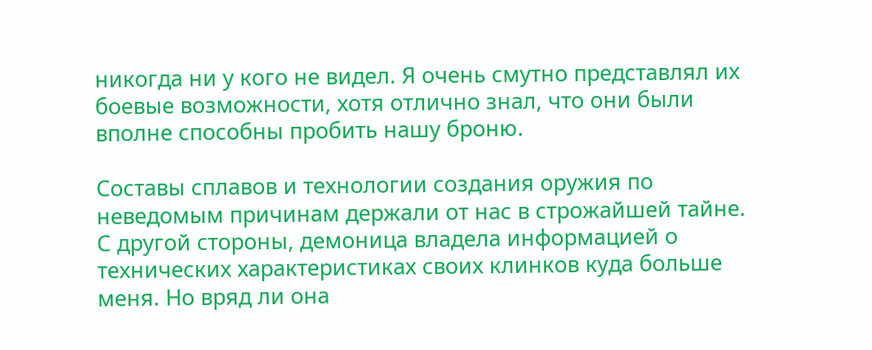никогда ни у кого не видел. Я очень смутно представлял их боевые возможности, хотя отлично знал, что они были вполне способны пробить нашу броню.

Составы сплавов и технологии создания оружия по неведомым причинам держали от нас в строжайшей тайне. С другой стороны, демоница владела информацией о технических характеристиках своих клинков куда больше меня. Но вряд ли она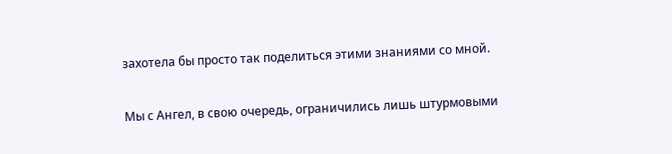захотела бы просто так поделиться этими знаниями со мной.

Мы с Ангел, в свою очередь, ограничились лишь штурмовыми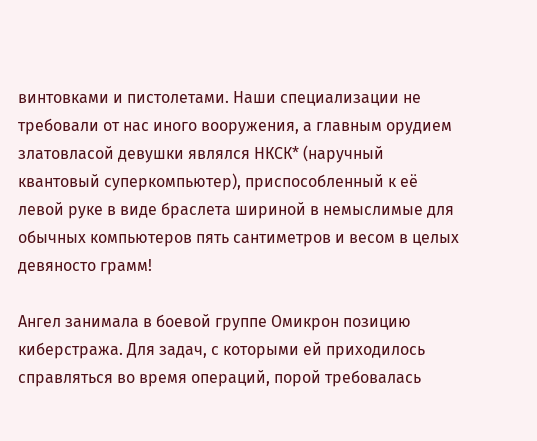винтовками и пистолетами. Наши специализации не требовали от нас иного вооружения, а главным орудием златовласой девушки являлся НКСК* (наручный квантовый суперкомпьютер), приспособленный к её левой руке в виде браслета шириной в немыслимые для обычных компьютеров пять сантиметров и весом в целых девяносто грамм!

Ангел занимала в боевой группе Омикрон позицию киберстража. Для задач, с которыми ей приходилось справляться во время операций, порой требовалась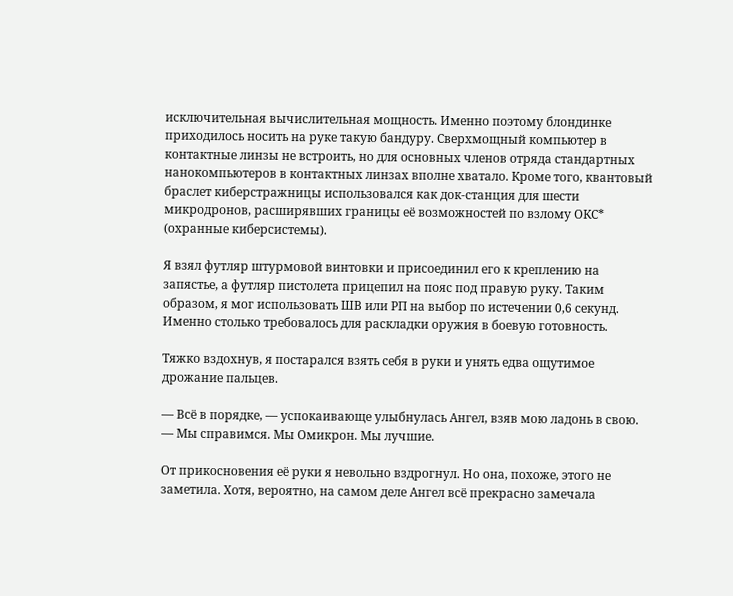исключительная вычислительная мощность. Именно поэтому блондинке приходилось носить на руке такую бандуру. Сверхмощный компьютер в контактные линзы не встроить, но для основных членов отряда стандартных нанокомпьютеров в контактных линзах вполне хватало. Кроме того, квантовый браслет киберстражницы использовался как док-станция для шести микродронов, расширявших границы её возможностей по взлому ОКС* (охранные киберсистемы).

Я взял футляр штурмовой винтовки и присоединил его к креплению на запястье, а футляр пистолета прицепил на пояс под правую руку. Таким образом, я мог использовать ШВ или РП на выбор по истечении 0,6 секунд. Именно столько требовалось для раскладки оружия в боевую готовность.

Тяжко вздохнув, я постарался взять себя в руки и унять едва ощутимое дрожание пальцев.

— Всё в порядке, — успокаивающе улыбнулась Ангел, взяв мою ладонь в свою. — Мы справимся. Мы Омикрон. Мы лучшие.

От прикосновения её руки я невольно вздрогнул. Но она, похоже, этого не заметила. Хотя, вероятно, на самом деле Ангел всё прекрасно замечала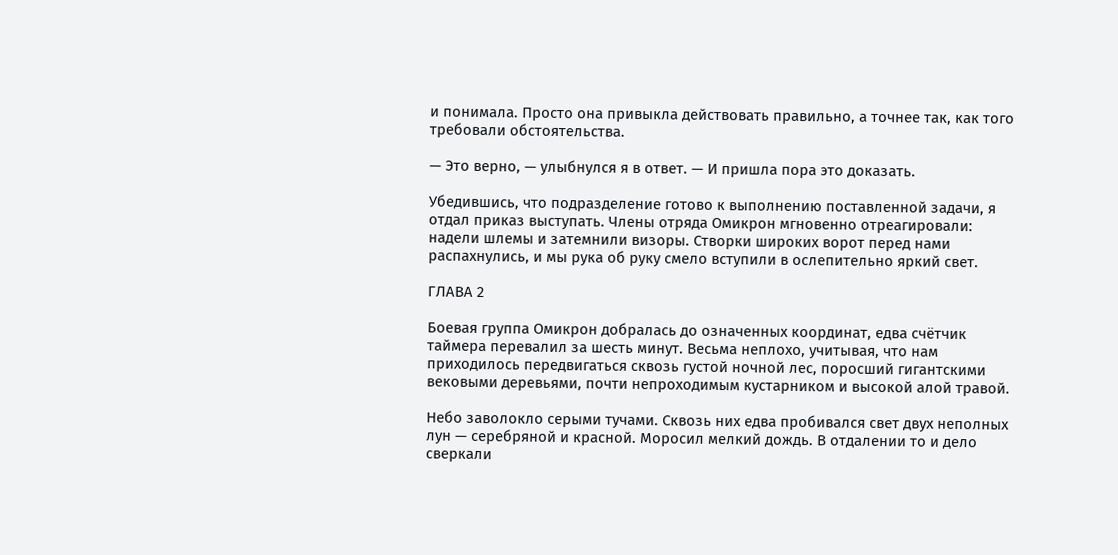и понимала. Просто она привыкла действовать правильно, а точнее так, как того требовали обстоятельства.

— Это верно, — улыбнулся я в ответ. — И пришла пора это доказать.

Убедившись, что подразделение готово к выполнению поставленной задачи, я отдал приказ выступать. Члены отряда Омикрон мгновенно отреагировали: надели шлемы и затемнили визоры. Створки широких ворот перед нами распахнулись, и мы рука об руку смело вступили в ослепительно яркий свет.

ГЛАВА 2

Боевая группа Омикрон добралась до означенных координат, едва счётчик таймера перевалил за шесть минут. Весьма неплохо, учитывая, что нам приходилось передвигаться сквозь густой ночной лес, поросший гигантскими вековыми деревьями, почти непроходимым кустарником и высокой алой травой.

Небо заволокло серыми тучами. Сквозь них едва пробивался свет двух неполных лун — серебряной и красной. Моросил мелкий дождь. В отдалении то и дело сверкали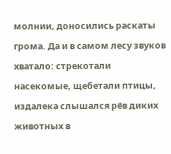молнии, доносились раскаты грома. Да и в самом лесу звуков хватало: стрекотали насекомые, щебетали птицы, издалека слышался рёв диких животных в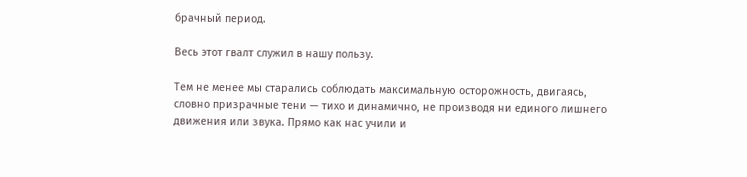брачный период.

Весь этот гвалт служил в нашу пользу.

Тем не менее мы старались соблюдать максимальную осторожность, двигаясь, словно призрачные тени — тихо и динамично, не производя ни единого лишнего движения или звука. Прямо как нас учили и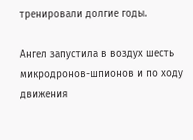тренировали долгие годы.

Ангел запустила в воздух шесть микродронов-шпионов и по ходу движения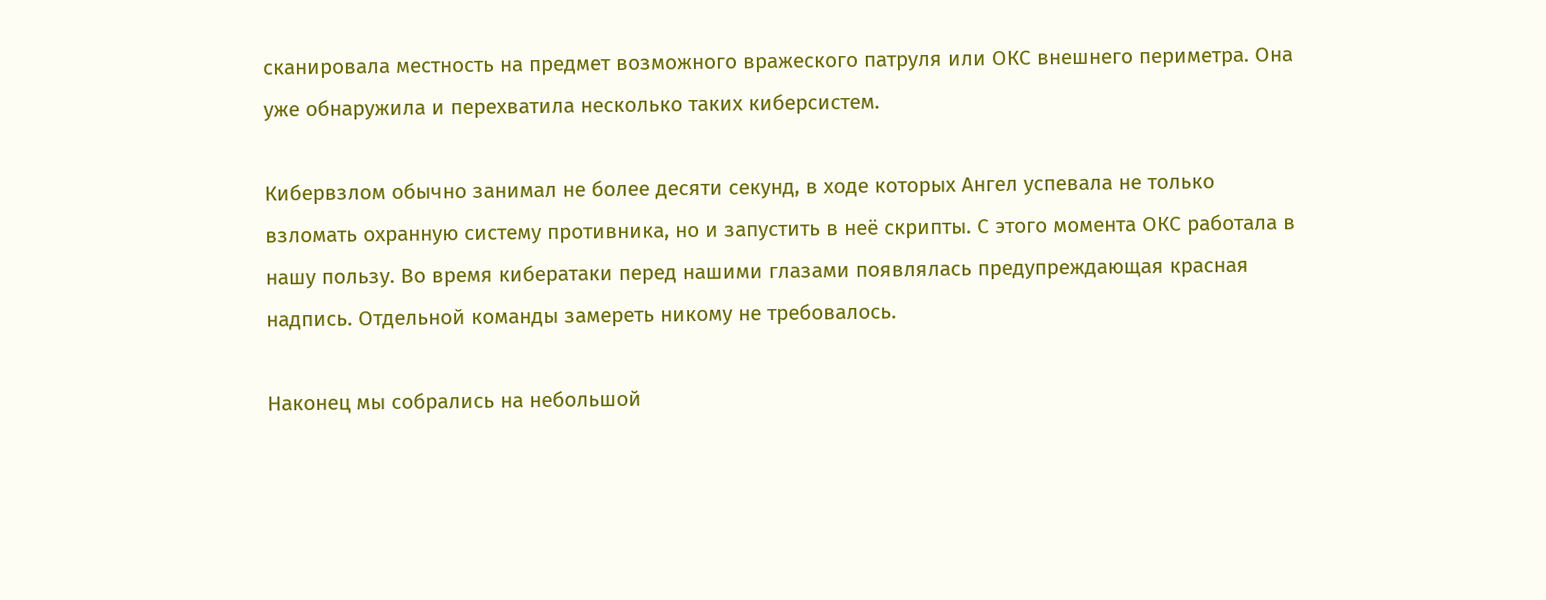сканировала местность на предмет возможного вражеского патруля или ОКС внешнего периметра. Она уже обнаружила и перехватила несколько таких киберсистем.

Кибервзлом обычно занимал не более десяти секунд, в ходе которых Ангел успевала не только взломать охранную систему противника, но и запустить в неё скрипты. С этого момента ОКС работала в нашу пользу. Во время кибератаки перед нашими глазами появлялась предупреждающая красная надпись. Отдельной команды замереть никому не требовалось.

Наконец мы собрались на небольшой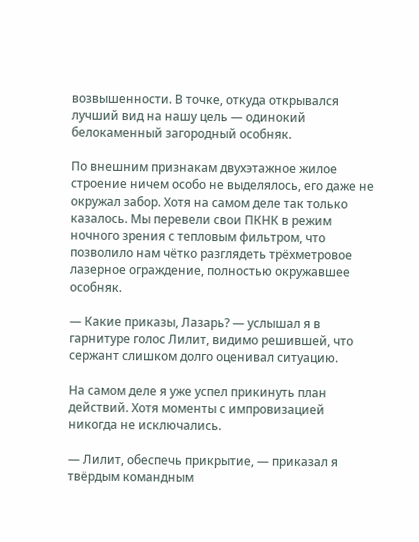возвышенности. В точке, откуда открывался лучший вид на нашу цель — одинокий белокаменный загородный особняк.

По внешним признакам двухэтажное жилое строение ничем особо не выделялось, его даже не окружал забор. Хотя на самом деле так только казалось. Мы перевели свои ПКНК в режим ночного зрения с тепловым фильтром, что позволило нам чётко разглядеть трёхметровое лазерное ограждение, полностью окружавшее особняк.

— Какие приказы, Лазарь? — услышал я в гарнитуре голос Лилит, видимо решившей, что сержант слишком долго оценивал ситуацию.

На самом деле я уже успел прикинуть план действий. Хотя моменты с импровизацией никогда не исключались.

— Лилит, обеспечь прикрытие, — приказал я твёрдым командным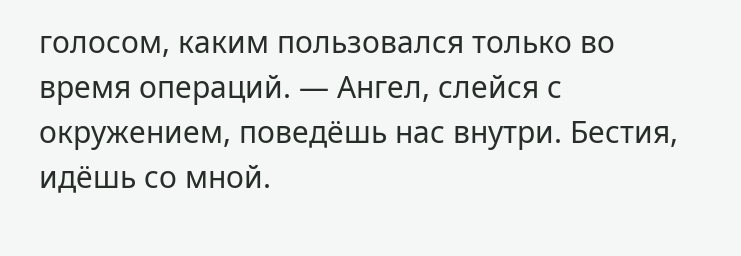голосом, каким пользовался только во время операций. — Ангел, слейся с окружением, поведёшь нас внутри. Бестия, идёшь со мной.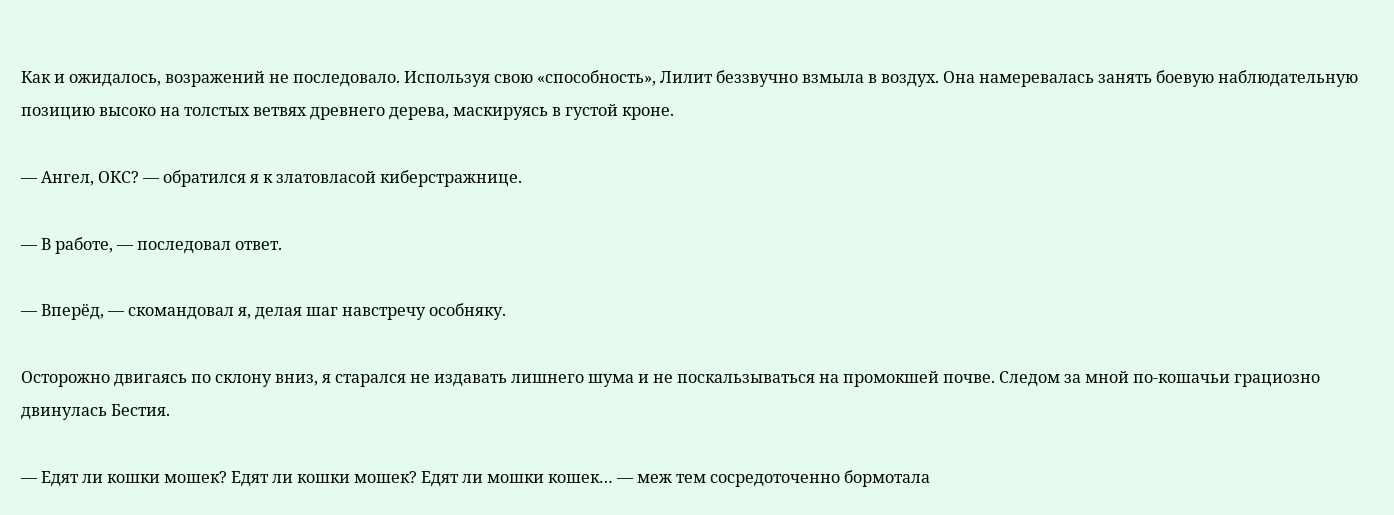Как и ожидалось, возражений не последовало. Используя свою «способность», Лилит беззвучно взмыла в воздух. Она намеревалась занять боевую наблюдательную позицию высоко на толстых ветвях древнего дерева, маскируясь в густой кроне.

— Ангел, ОКС? — обратился я к златовласой киберстражнице.

— В работе, — последовал ответ.

— Вперёд, — скомандовал я, делая шаг навстречу особняку.

Осторожно двигаясь по склону вниз, я старался не издавать лишнего шума и не поскальзываться на промокшей почве. Следом за мной по-кошачьи грациозно двинулась Бестия.

— Едят ли кошки мошек? Едят ли кошки мошек? Едят ли мошки кошек… — меж тем сосредоточенно бормотала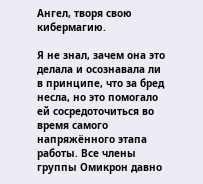Ангел, творя свою кибермагию.

Я не знал, зачем она это делала и осознавала ли в принципе, что за бред несла, но это помогало ей сосредоточиться во время самого напряжённого этапа работы. Все члены группы Омикрон давно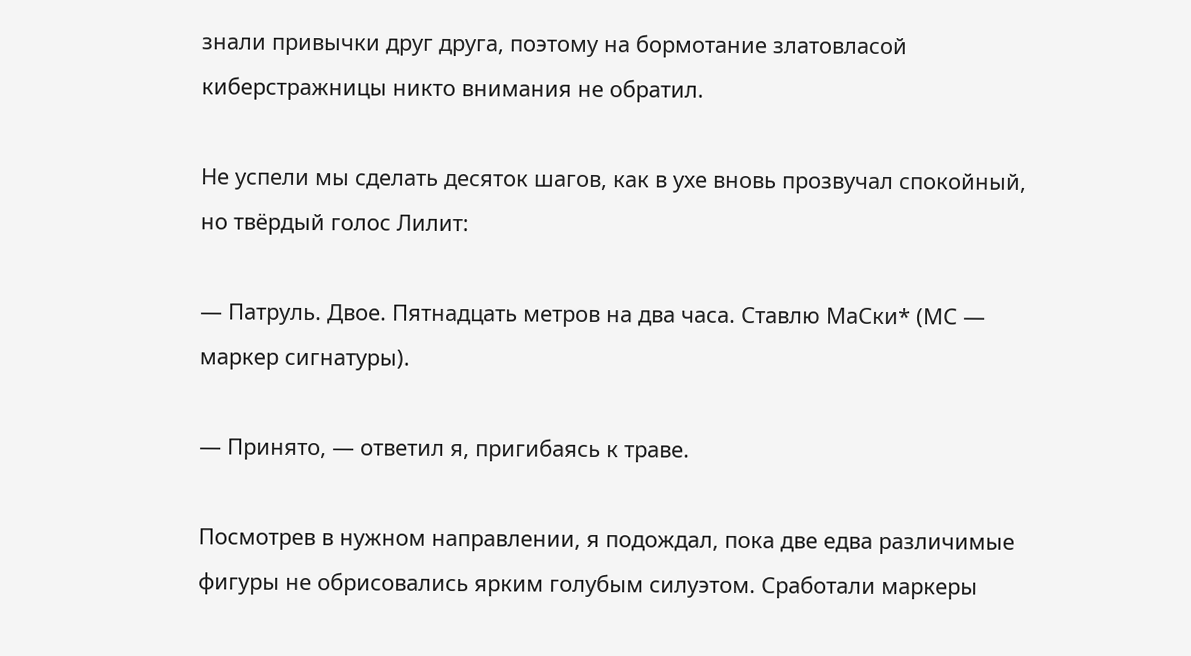знали привычки друг друга, поэтому на бормотание златовласой киберстражницы никто внимания не обратил.

Не успели мы сделать десяток шагов, как в ухе вновь прозвучал спокойный, но твёрдый голос Лилит:

— Патруль. Двое. Пятнадцать метров на два часа. Ставлю МаСки* (МС — маркер сигнатуры).

— Принято, — ответил я, пригибаясь к траве.

Посмотрев в нужном направлении, я подождал, пока две едва различимые фигуры не обрисовались ярким голубым силуэтом. Сработали маркеры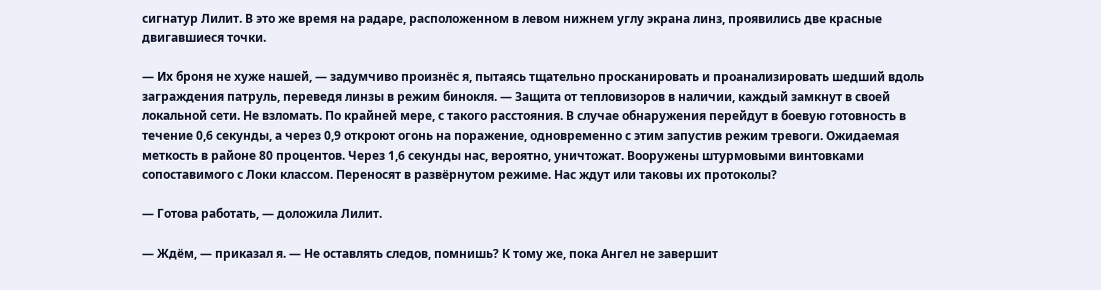сигнатур Лилит. В это же время на радаре, расположенном в левом нижнем углу экрана линз, проявились две красные двигавшиеся точки.

— Их броня не хуже нашей, — задумчиво произнёс я, пытаясь тщательно просканировать и проанализировать шедший вдоль заграждения патруль, переведя линзы в режим бинокля. — Защита от тепловизоров в наличии, каждый замкнут в своей локальной сети. Не взломать. По крайней мере, с такого расстояния. В случае обнаружения перейдут в боевую готовность в течение 0,6 секунды, а через 0,9 откроют огонь на поражение, одновременно с этим запустив режим тревоги. Ожидаемая меткость в районе 80 процентов. Через 1,6 секунды нас, вероятно, уничтожат. Вооружены штурмовыми винтовками сопоставимого с Локи классом. Переносят в развёрнутом режиме. Нас ждут или таковы их протоколы?

— Готова работать, — доложила Лилит.

— Ждём, — приказал я. — Не оставлять следов, помнишь? К тому же, пока Ангел не завершит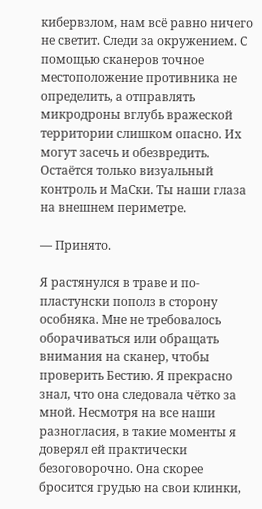кибервзлом, нам всё равно ничего не светит. Следи за окружением. С помощью сканеров точное местоположение противника не определить, а отправлять микродроны вглубь вражеской территории слишком опасно. Их могут засечь и обезвредить. Остаётся только визуальный контроль и МаСки. Ты наши глаза на внешнем периметре.

— Принято.

Я растянулся в траве и по-пластунски пополз в сторону особняка. Мне не требовалось оборачиваться или обращать внимания на сканер, чтобы проверить Бестию. Я прекрасно знал, что она следовала чётко за мной. Несмотря на все наши разногласия, в такие моменты я доверял ей практически безоговорочно. Она скорее бросится грудью на свои клинки,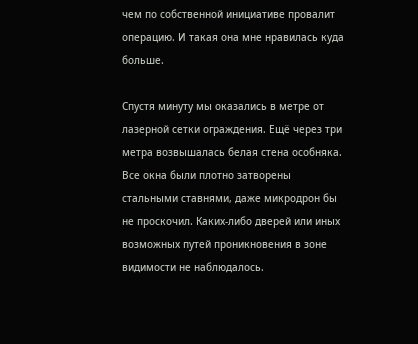чем по собственной инициативе провалит операцию. И такая она мне нравилась куда больше.

Спустя минуту мы оказались в метре от лазерной сетки ограждения. Ещё через три метра возвышалась белая стена особняка. Все окна были плотно затворены стальными ставнями, даже микродрон бы не проскочил. Каких-либо дверей или иных возможных путей проникновения в зоне видимости не наблюдалось.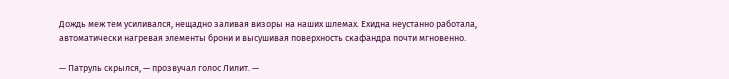Дождь меж тем усиливался, нещадно заливая визоры на наших шлемах. Ехидна неустанно работала, автоматически нагревая элементы брони и высушивая поверхность скафандра почти мгновенно.

— Патруль скрылся, — прозвучал голос Лилит. —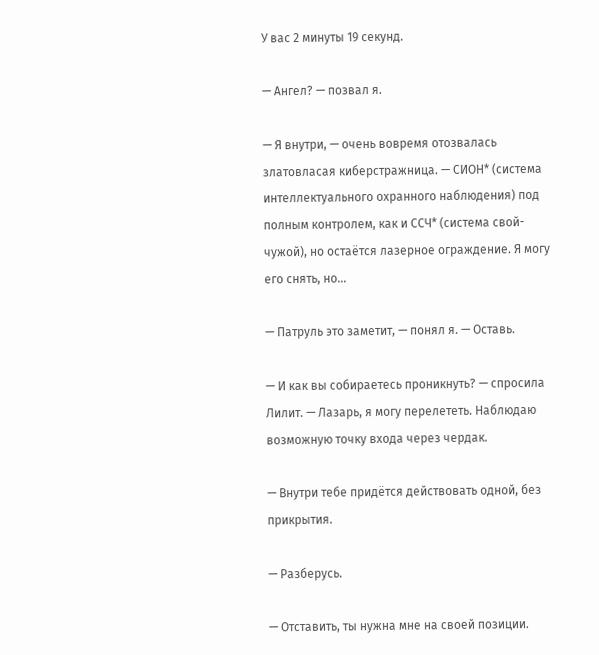У вас 2 минуты 19 секунд.

— Ангел? — позвал я.

— Я внутри, — очень вовремя отозвалась златовласая киберстражница. — СИОН* (система интеллектуального охранного наблюдения) под полным контролем, как и ССЧ* (система свой-чужой), но остаётся лазерное ограждение. Я могу его снять, но…

— Патруль это заметит, — понял я. — Оставь.

— И как вы собираетесь проникнуть? — спросила Лилит. — Лазарь, я могу перелететь. Наблюдаю возможную точку входа через чердак.

— Внутри тебе придётся действовать одной, без прикрытия.

— Разберусь.

— Отставить, ты нужна мне на своей позиции.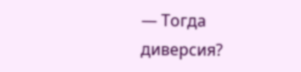— Тогда диверсия?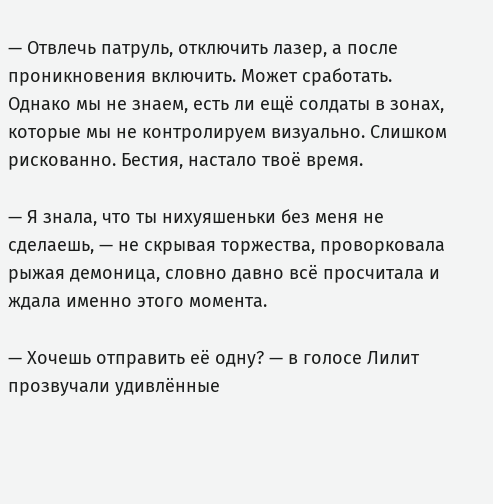— Отвлечь патруль, отключить лазер, а после проникновения включить. Может сработать. Однако мы не знаем, есть ли ещё солдаты в зонах, которые мы не контролируем визуально. Слишком рискованно. Бестия, настало твоё время.

— Я знала, что ты нихуяшеньки без меня не сделаешь, — не скрывая торжества, проворковала рыжая демоница, словно давно всё просчитала и ждала именно этого момента.

— Хочешь отправить её одну? — в голосе Лилит прозвучали удивлённые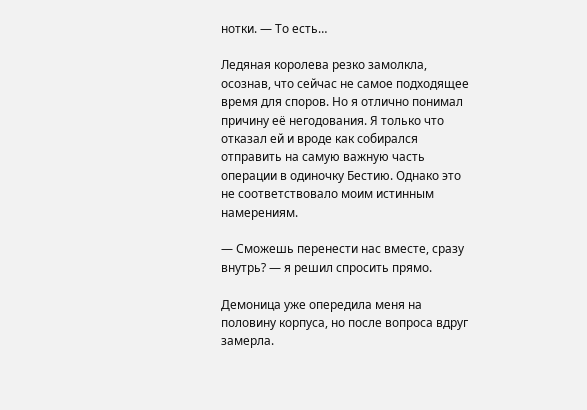нотки. — То есть…

Ледяная королева резко замолкла, осознав, что сейчас не самое подходящее время для споров. Но я отлично понимал причину её негодования. Я только что отказал ей и вроде как собирался отправить на самую важную часть операции в одиночку Бестию. Однако это не соответствовало моим истинным намерениям.

— Сможешь перенести нас вместе, сразу внутрь? — я решил спросить прямо.

Демоница уже опередила меня на половину корпуса, но после вопроса вдруг замерла.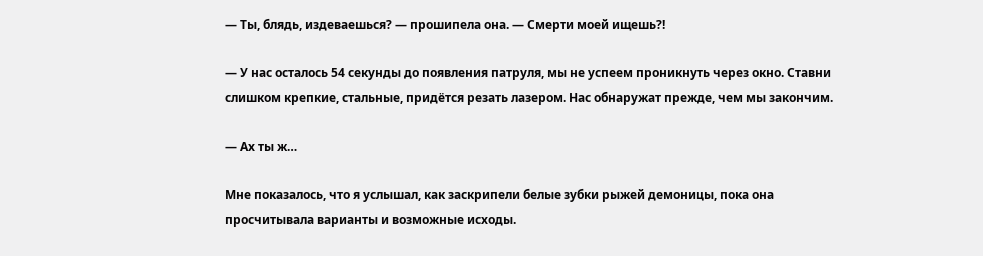— Ты, блядь, издеваешься? — прошипела она. — Смерти моей ищешь?!

— У нас осталось 54 секунды до появления патруля, мы не успеем проникнуть через окно. Ставни слишком крепкие, стальные, придётся резать лазером. Нас обнаружат прежде, чем мы закончим.

— Ах ты ж…

Мне показалось, что я услышал, как заскрипели белые зубки рыжей демоницы, пока она просчитывала варианты и возможные исходы.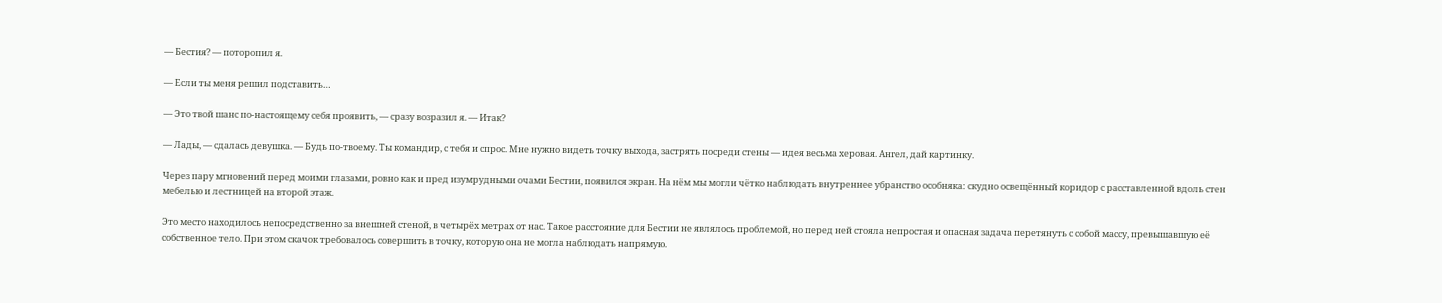— Бестия? — поторопил я.

— Если ты меня решил подставить…

— Это твой шанс по-настоящему себя проявить, — сразу возразил я. — Итак?

— Лады, — сдалась девушка. — Будь по-твоему. Ты командир, с тебя и спрос. Мне нужно видеть точку выхода, застрять посреди стены — идея весьма херовая. Ангел, дай картинку.

Через пару мгновений перед моими глазами, ровно как и пред изумрудными очами Бестии, появился экран. На нём мы могли чётко наблюдать внутреннее убранство особняка: скудно освещённый коридор с расставленной вдоль стен мебелью и лестницей на второй этаж.

Это место находилось непосредственно за внешней стеной, в четырёх метрах от нас. Такое расстояние для Бестии не являлось проблемой, но перед ней стояла непростая и опасная задача перетянуть с собой массу, превышавшую её собственное тело. При этом скачок требовалось совершить в точку, которую она не могла наблюдать напрямую.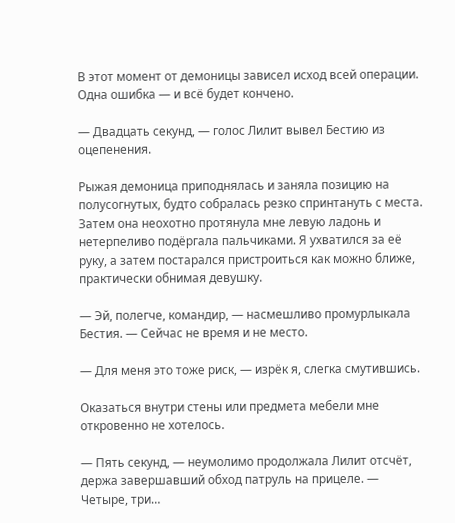В этот момент от демоницы зависел исход всей операции. Одна ошибка — и всё будет кончено.

— Двадцать секунд, — голос Лилит вывел Бестию из оцепенения.

Рыжая демоница приподнялась и заняла позицию на полусогнутых, будто собралась резко спринтануть с места. Затем она неохотно протянула мне левую ладонь и нетерпеливо подёргала пальчиками. Я ухватился за её руку, а затем постарался пристроиться как можно ближе, практически обнимая девушку.

— Эй, полегче, командир, — насмешливо промурлыкала Бестия. — Сейчас не время и не место.

— Для меня это тоже риск, — изрёк я, слегка смутившись.

Оказаться внутри стены или предмета мебели мне откровенно не хотелось.

— Пять секунд, — неумолимо продолжала Лилит отсчёт, держа завершавший обход патруль на прицеле. — Четыре, три…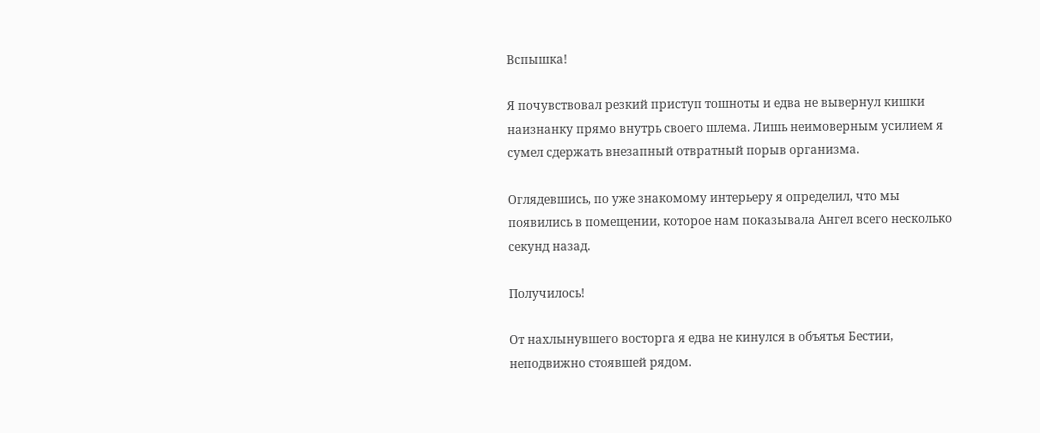Вспышка!

Я почувствовал резкий приступ тошноты и едва не вывернул кишки наизнанку прямо внутрь своего шлема. Лишь неимоверным усилием я сумел сдержать внезапный отвратный порыв организма.

Оглядевшись, по уже знакомому интерьеру я определил, что мы появились в помещении, которое нам показывала Ангел всего несколько секунд назад.

Получилось!

От нахлынувшего восторга я едва не кинулся в объятья Бестии, неподвижно стоявшей рядом.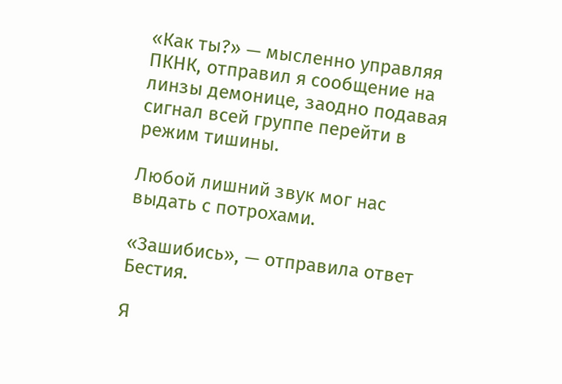«Как ты?» — мысленно управляя ПКНК, отправил я сообщение на линзы демонице, заодно подавая сигнал всей группе перейти в режим тишины.

Любой лишний звук мог нас выдать с потрохами.

«Зашибись», — отправила ответ Бестия.

Я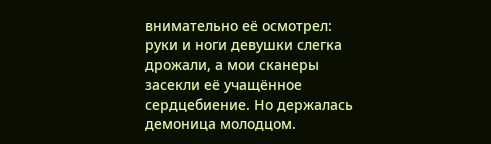внимательно её осмотрел: руки и ноги девушки слегка дрожали, а мои сканеры засекли её учащённое сердцебиение. Но держалась демоница молодцом.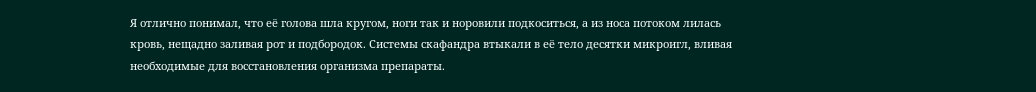Я отлично понимал, что её голова шла кругом, ноги так и норовили подкоситься, а из носа потоком лилась кровь, нещадно заливая рот и подбородок. Системы скафандра втыкали в её тело десятки микроигл, вливая необходимые для восстановления организма препараты.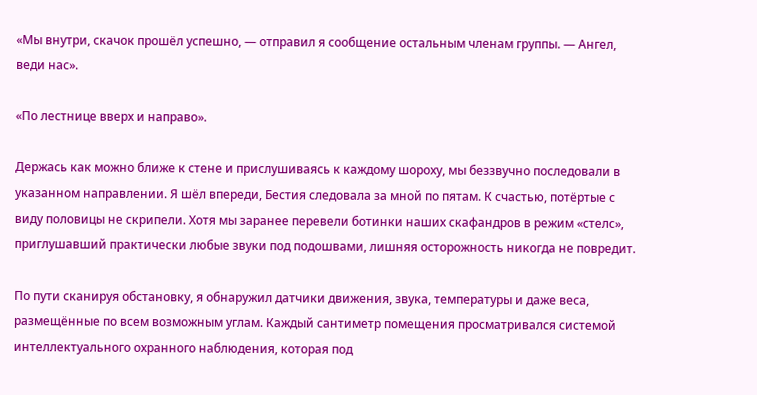«Мы внутри, скачок прошёл успешно, — отправил я сообщение остальным членам группы. — Ангел, веди нас».

«По лестнице вверх и направо».

Держась как можно ближе к стене и прислушиваясь к каждому шороху, мы беззвучно последовали в указанном направлении. Я шёл впереди, Бестия следовала за мной по пятам. К счастью, потёртые с виду половицы не скрипели. Хотя мы заранее перевели ботинки наших скафандров в режим «стелс», приглушавший практически любые звуки под подошвами, лишняя осторожность никогда не повредит.

По пути сканируя обстановку, я обнаружил датчики движения, звука, температуры и даже веса, размещённые по всем возможным углам. Каждый сантиметр помещения просматривался системой интеллектуального охранного наблюдения, которая под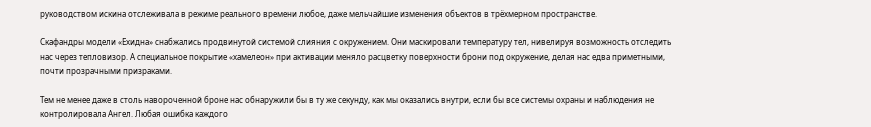руководством искина отслеживала в режиме реального времени любое, даже мельчайшие изменения объектов в трёхмерном пространстве.

Скафандры модели «Ехидна» снабжались продвинутой системой слияния с окружением. Они маскировали температуру тел, нивелируя возможность отследить нас через тепловизор. А специальное покрытие «хамелеон» при активации меняло расцветку поверхности брони под окружение, делая нас едва приметными, почти прозрачными призраками.

Тем не менее даже в столь навороченной броне нас обнаружили бы в ту же секунду, как мы оказались внутри, если бы все системы охраны и наблюдения не контролировала Ангел. Любая ошибка каждого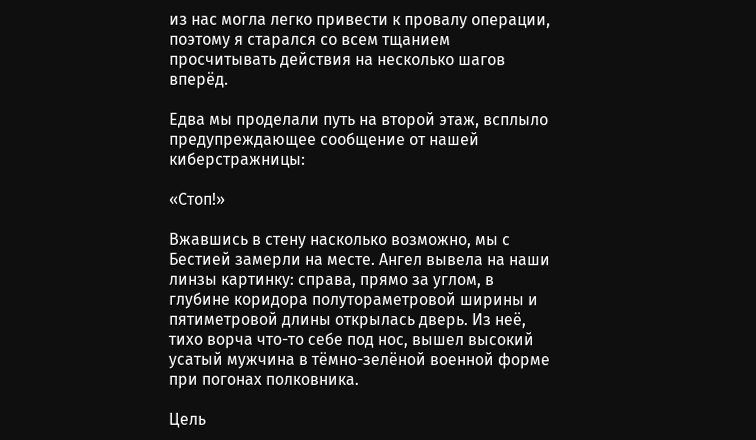из нас могла легко привести к провалу операции, поэтому я старался со всем тщанием просчитывать действия на несколько шагов вперёд.

Едва мы проделали путь на второй этаж, всплыло предупреждающее сообщение от нашей киберстражницы:

«Стоп!»

Вжавшись в стену насколько возможно, мы с Бестией замерли на месте. Ангел вывела на наши линзы картинку: справа, прямо за углом, в глубине коридора полутораметровой ширины и пятиметровой длины открылась дверь. Из неё, тихо ворча что-то себе под нос, вышел высокий усатый мужчина в тёмно-зелёной военной форме при погонах полковника.

Цель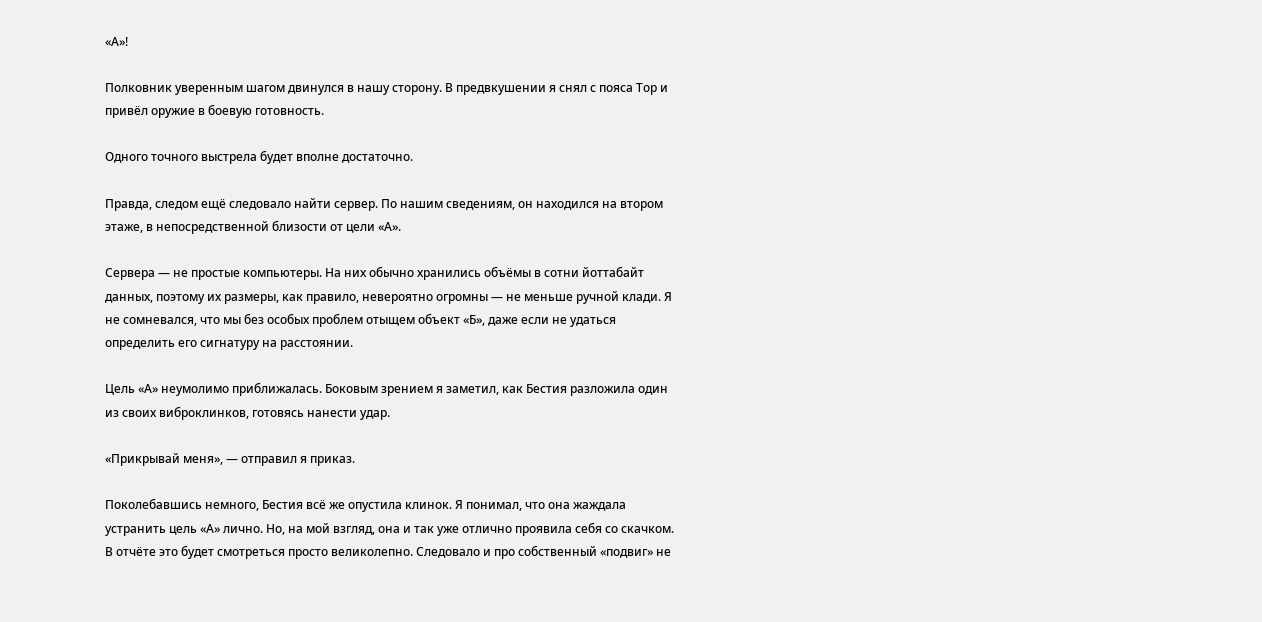«А»!

Полковник уверенным шагом двинулся в нашу сторону. В предвкушении я снял с пояса Тор и привёл оружие в боевую готовность.

Одного точного выстрела будет вполне достаточно.

Правда, следом ещё следовало найти сервер. По нашим сведениям, он находился на втором этаже, в непосредственной близости от цели «А».

Сервера — не простые компьютеры. На них обычно хранились объёмы в сотни йоттабайт данных, поэтому их размеры, как правило, невероятно огромны — не меньше ручной клади. Я не сомневался, что мы без особых проблем отыщем объект «Б», даже если не удаться определить его сигнатуру на расстоянии.

Цель «А» неумолимо приближалась. Боковым зрением я заметил, как Бестия разложила один из своих виброклинков, готовясь нанести удар.

«Прикрывай меня», — отправил я приказ.

Поколебавшись немного, Бестия всё же опустила клинок. Я понимал, что она жаждала устранить цель «А» лично. Но, на мой взгляд, она и так уже отлично проявила себя со скачком. В отчёте это будет смотреться просто великолепно. Следовало и про собственный «подвиг» не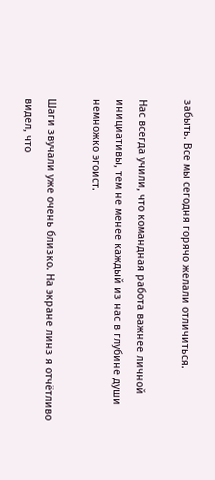забыть. Все мы сегодня горячо желали отличиться.

Нас всегда учили, что командная работа важнее личной инициативы, тем не менее каждый из нас в глубине души немножко эгоист.

Шаги звучали уже очень близко. На экране линз я отчётливо видел, что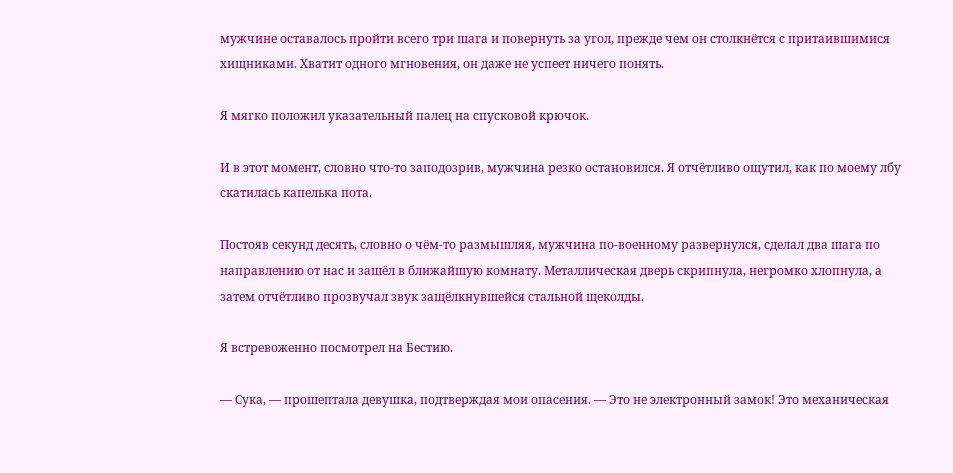мужчине оставалось пройти всего три шага и повернуть за угол, прежде чем он столкнётся с притаившимися хищниками. Хватит одного мгновения, он даже не успеет ничего понять.

Я мягко положил указательный палец на спусковой крючок.

И в этот момент, словно что-то заподозрив, мужчина резко остановился. Я отчётливо ощутил, как по моему лбу скатилась капелька пота.

Постояв секунд десять, словно о чём-то размышляя, мужчина по-военному развернулся, сделал два шага по направлению от нас и зашёл в ближайшую комнату. Металлическая дверь скрипнула, негромко хлопнула, а затем отчётливо прозвучал звук защёлкнувшейся стальной щеколды.

Я встревоженно посмотрел на Бестию.

— Сука, — прошептала девушка, подтверждая мои опасения. — Это не электронный замок! Это механическая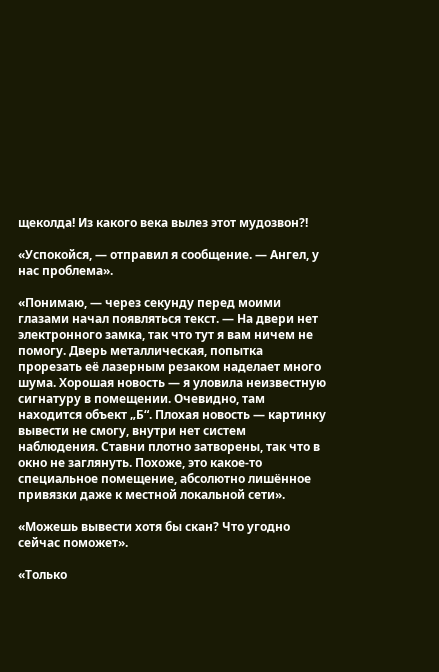щеколда! Из какого века вылез этот мудозвон?!

«Успокойся, — отправил я сообщение. — Ангел, у нас проблема».

«Понимаю, — через секунду перед моими глазами начал появляться текст. — На двери нет электронного замка, так что тут я вам ничем не помогу. Дверь металлическая, попытка прорезать её лазерным резаком наделает много шума. Хорошая новость — я уловила неизвестную сигнатуру в помещении. Очевидно, там находится объект „Б“. Плохая новость — картинку вывести не смогу, внутри нет систем наблюдения. Ставни плотно затворены, так что в окно не заглянуть. Похоже, это какое-то специальное помещение, абсолютно лишённое привязки даже к местной локальной сети».

«Можешь вывести хотя бы скан? Что угодно сейчас поможет».

«Только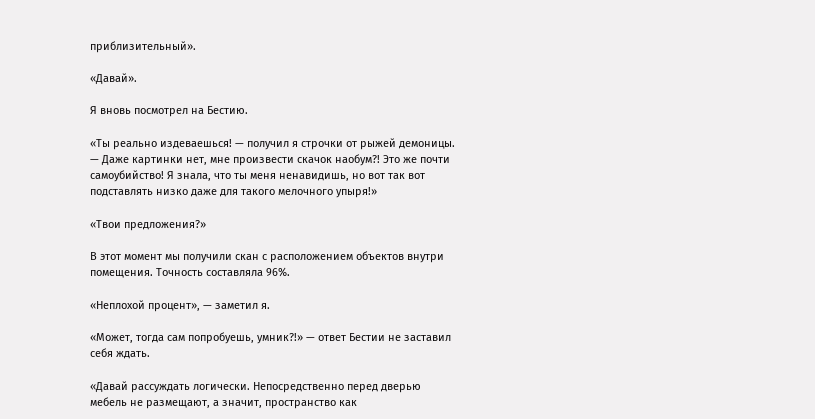приблизительный».

«Давай».

Я вновь посмотрел на Бестию.

«Ты реально издеваешься! — получил я строчки от рыжей демоницы. — Даже картинки нет, мне произвести скачок наобум?! Это же почти самоубийство! Я знала, что ты меня ненавидишь, но вот так вот подставлять низко даже для такого мелочного упыря!»

«Твои предложения?»

В этот момент мы получили скан с расположением объектов внутри помещения. Точность составляла 96%.

«Неплохой процент», — заметил я.

«Может, тогда сам попробуешь, умник?!» — ответ Бестии не заставил себя ждать.

«Давай рассуждать логически. Непосредственно перед дверью мебель не размещают, а значит, пространство как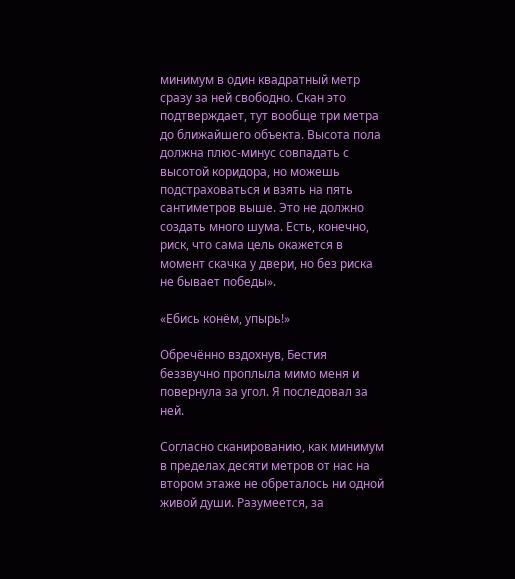минимум в один квадратный метр сразу за ней свободно. Скан это подтверждает, тут вообще три метра до ближайшего объекта. Высота пола должна плюс-минус совпадать с высотой коридора, но можешь подстраховаться и взять на пять сантиметров выше. Это не должно создать много шума. Есть, конечно, риск, что сама цель окажется в момент скачка у двери, но без риска не бывает победы».

«Ебись конём, упырь!»

Обречённо вздохнув, Бестия беззвучно проплыла мимо меня и повернула за угол. Я последовал за ней.

Согласно сканированию, как минимум в пределах десяти метров от нас на втором этаже не обреталось ни одной живой души. Разумеется, за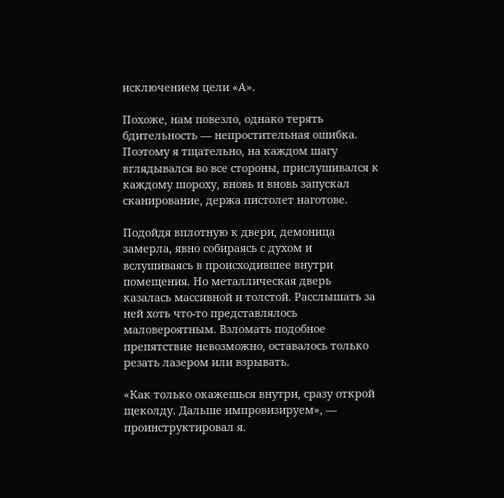исключением цели «А».

Похоже, нам повезло, однако терять бдительность — непростительная ошибка. Поэтому я тщательно, на каждом шагу вглядывался во все стороны, прислушивался к каждому шороху, вновь и вновь запускал сканирование, держа пистолет наготове.

Подойдя вплотную к двери, демоница замерла, явно собираясь с духом и вслушиваясь в происходившее внутри помещения. Но металлическая дверь казалась массивной и толстой. Расслышать за ней хоть что-то представлялось маловероятным. Взломать подобное препятствие невозможно, оставалось только резать лазером или взрывать.

«Как только окажешься внутри, сразу открой щеколду. Дальше импровизируем», — проинструктировал я.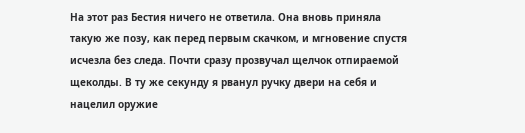На этот раз Бестия ничего не ответила. Она вновь приняла такую же позу, как перед первым скачком, и мгновение спустя исчезла без следа. Почти сразу прозвучал щелчок отпираемой щеколды. В ту же секунду я рванул ручку двери на себя и нацелил оружие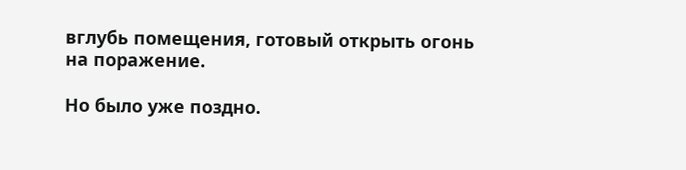вглубь помещения, готовый открыть огонь на поражение.

Но было уже поздно.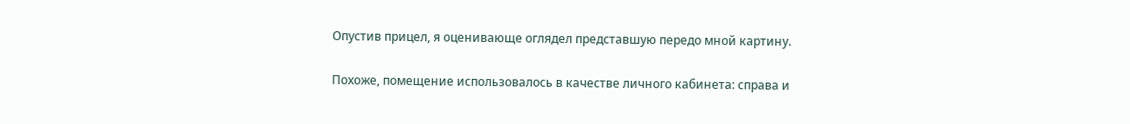Опустив прицел, я оценивающе оглядел представшую передо мной картину.

Похоже, помещение использовалось в качестве личного кабинета: справа и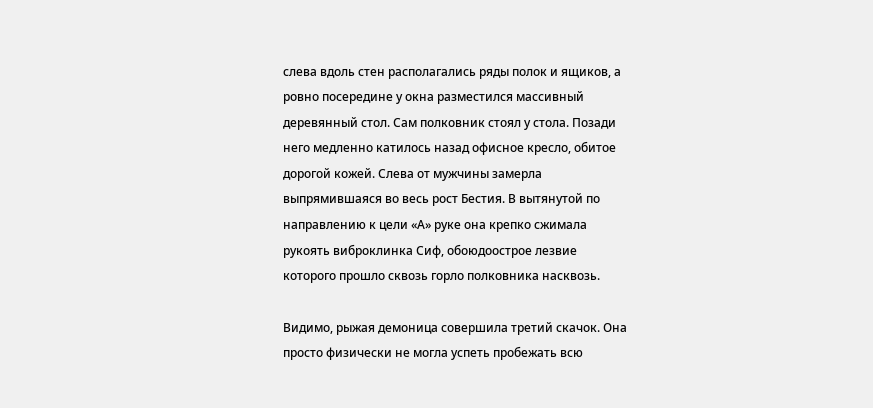слева вдоль стен располагались ряды полок и ящиков, а ровно посередине у окна разместился массивный деревянный стол. Сам полковник стоял у стола. Позади него медленно катилось назад офисное кресло, обитое дорогой кожей. Слева от мужчины замерла выпрямившаяся во весь рост Бестия. В вытянутой по направлению к цели «А» руке она крепко сжимала рукоять виброклинка Сиф, обоюдоострое лезвие которого прошло сквозь горло полковника насквозь.

Видимо, рыжая демоница совершила третий скачок. Она просто физически не могла успеть пробежать всю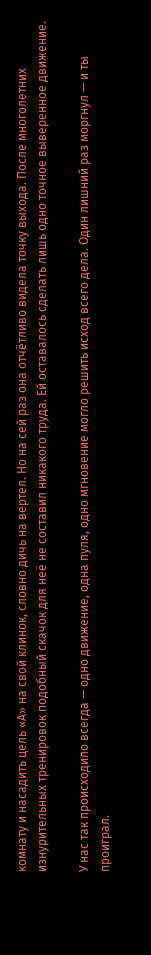комнату и насадить цель «А» на свой клинок, словно дичь на вертел. Но на сей раз она отчётливо видела точку выхода. После многолетних изнурительных тренировок подобный скачок для неё не составил никакого труда. Ей оставалось сделать лишь одно точное выверенное движение.

У нас так происходило всегда — одно движение, одна пуля, одно мгновение могло решить исход всего дела. Один лишний раз моргнул — и ты проиграл.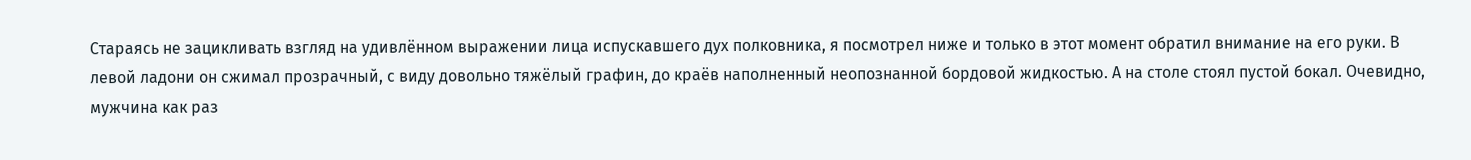Стараясь не зацикливать взгляд на удивлённом выражении лица испускавшего дух полковника, я посмотрел ниже и только в этот момент обратил внимание на его руки. В левой ладони он сжимал прозрачный, с виду довольно тяжёлый графин, до краёв наполненный неопознанной бордовой жидкостью. А на столе стоял пустой бокал. Очевидно, мужчина как раз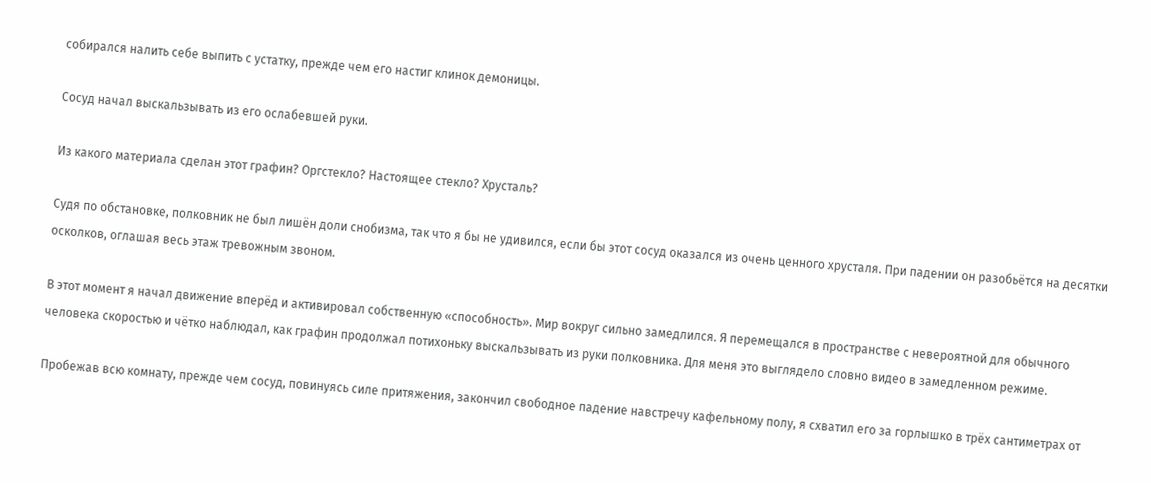собирался налить себе выпить с устатку, прежде чем его настиг клинок демоницы.

Сосуд начал выскальзывать из его ослабевшей руки.

Из какого материала сделан этот графин? Оргстекло? Настоящее стекло? Хрусталь?

Судя по обстановке, полковник не был лишён доли снобизма, так что я бы не удивился, если бы этот сосуд оказался из очень ценного хрусталя. При падении он разобьётся на десятки осколков, оглашая весь этаж тревожным звоном.

В этот момент я начал движение вперёд и активировал собственную «способность». Мир вокруг сильно замедлился. Я перемещался в пространстве с невероятной для обычного человека скоростью и чётко наблюдал, как графин продолжал потихоньку выскальзывать из руки полковника. Для меня это выглядело словно видео в замедленном режиме.

Пробежав всю комнату, прежде чем сосуд, повинуясь силе притяжения, закончил свободное падение навстречу кафельному полу, я схватил его за горлышко в трёх сантиметрах от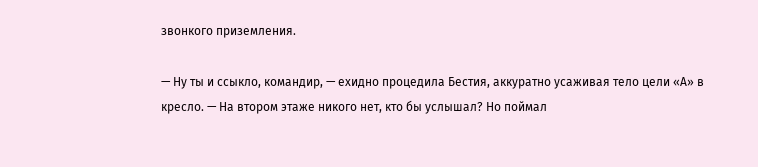звонкого приземления.

— Ну ты и ссыкло, командир, — ехидно процедила Бестия, аккуратно усаживая тело цели «А» в кресло. — На втором этаже никого нет, кто бы услышал? Но поймал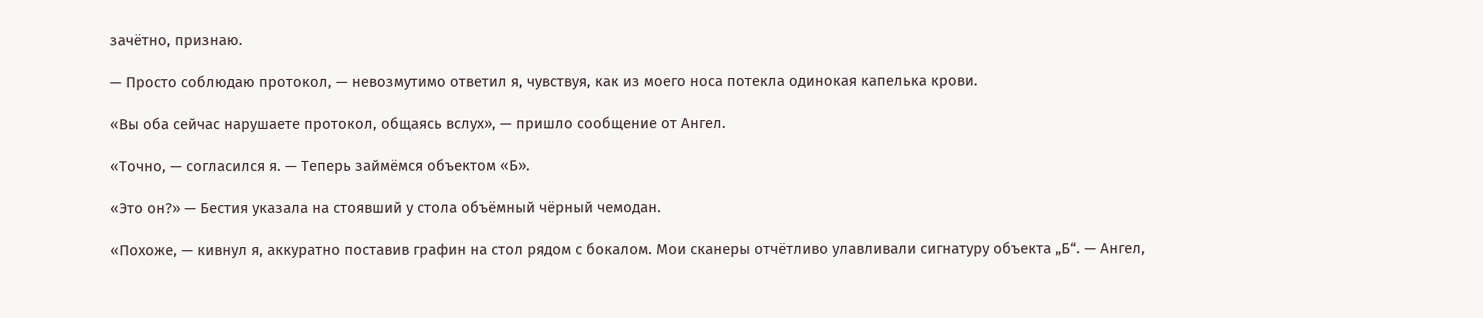зачётно, признаю.

— Просто соблюдаю протокол, — невозмутимо ответил я, чувствуя, как из моего носа потекла одинокая капелька крови.

«Вы оба сейчас нарушаете протокол, общаясь вслух», — пришло сообщение от Ангел.

«Точно, — согласился я. — Теперь займёмся объектом «Б».

«Это он?» — Бестия указала на стоявший у стола объёмный чёрный чемодан.

«Похоже, — кивнул я, аккуратно поставив графин на стол рядом с бокалом. Мои сканеры отчётливо улавливали сигнатуру объекта „Б“. — Ангел,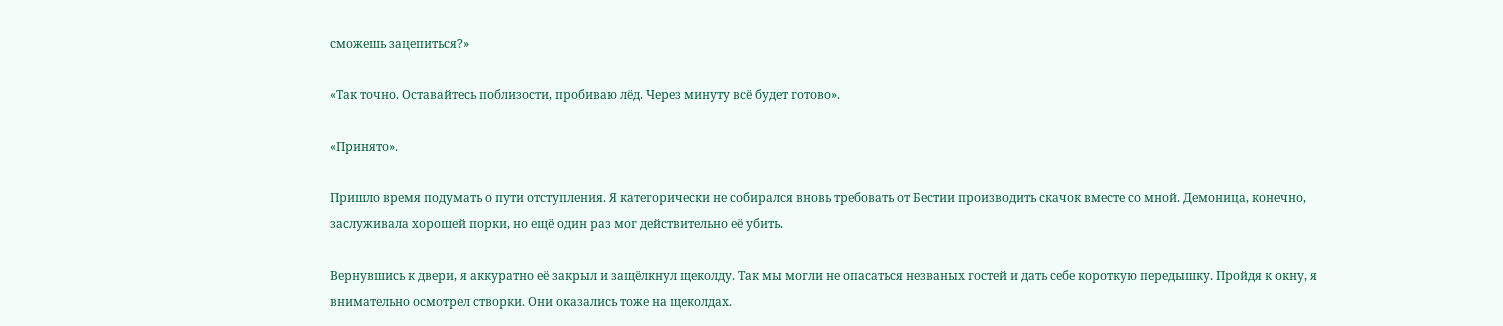сможешь зацепиться?»

«Так точно. Оставайтесь поблизости, пробиваю лёд. Через минуту всё будет готово».

«Принято».

Пришло время подумать о пути отступления. Я категорически не собирался вновь требовать от Бестии производить скачок вместе со мной. Демоница, конечно, заслуживала хорошей порки, но ещё один раз мог действительно её убить.

Вернувшись к двери, я аккуратно её закрыл и защёлкнул щеколду. Так мы могли не опасаться незваных гостей и дать себе короткую передышку. Пройдя к окну, я внимательно осмотрел створки. Они оказались тоже на щеколдах.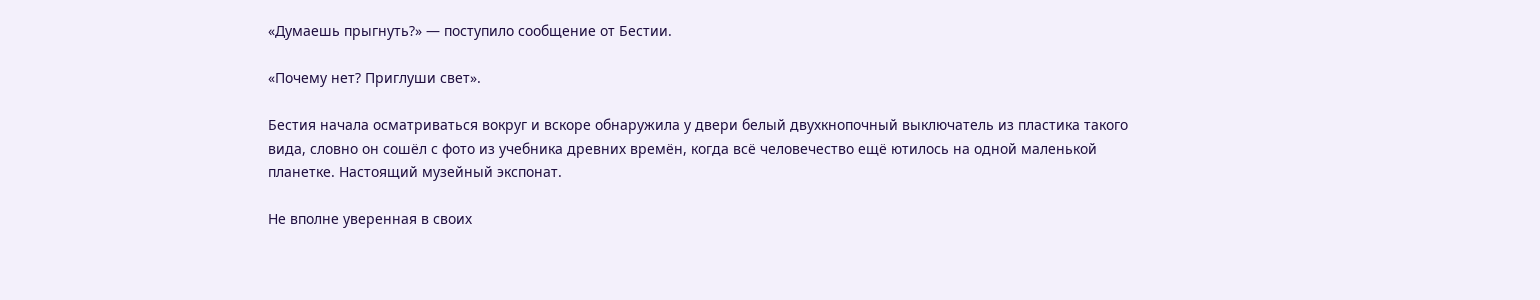«Думаешь прыгнуть?» — поступило сообщение от Бестии.

«Почему нет? Приглуши свет».

Бестия начала осматриваться вокруг и вскоре обнаружила у двери белый двухкнопочный выключатель из пластика такого вида, словно он сошёл с фото из учебника древних времён, когда всё человечество ещё ютилось на одной маленькой планетке. Настоящий музейный экспонат.

Не вполне уверенная в своих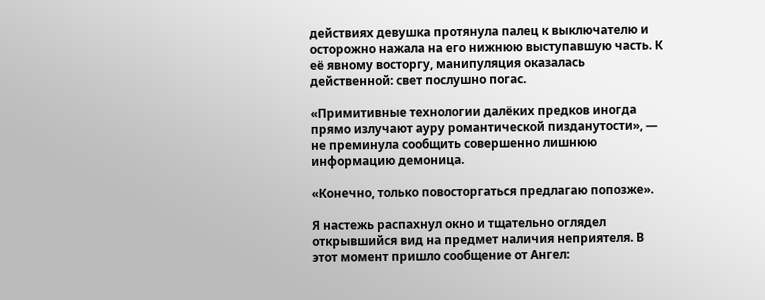действиях девушка протянула палец к выключателю и осторожно нажала на его нижнюю выступавшую часть. К её явному восторгу, манипуляция оказалась действенной: свет послушно погас.

«Примитивные технологии далёких предков иногда прямо излучают ауру романтической пизданутости», — не преминула сообщить совершенно лишнюю информацию демоница.

«Конечно, только повосторгаться предлагаю попозже».

Я настежь распахнул окно и тщательно оглядел открывшийся вид на предмет наличия неприятеля. В этот момент пришло сообщение от Ангел: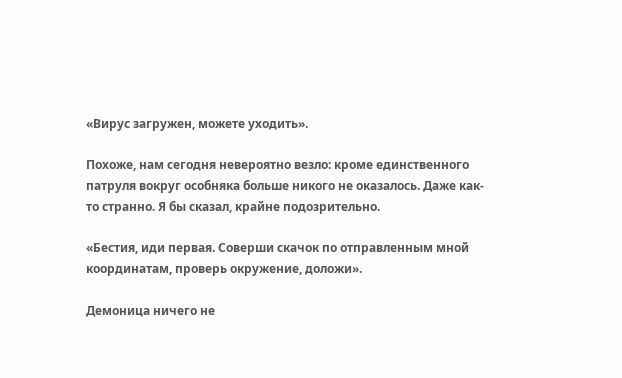«Вирус загружен, можете уходить».

Похоже, нам сегодня невероятно везло: кроме единственного патруля вокруг особняка больше никого не оказалось. Даже как-то странно. Я бы сказал, крайне подозрительно.

«Бестия, иди первая. Соверши скачок по отправленным мной координатам, проверь окружение, доложи».

Демоница ничего не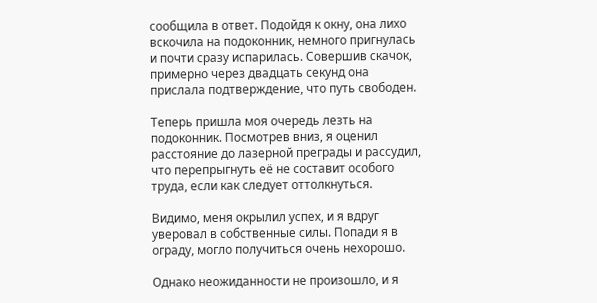сообщила в ответ. Подойдя к окну, она лихо вскочила на подоконник, немного пригнулась и почти сразу испарилась. Совершив скачок, примерно через двадцать секунд она прислала подтверждение, что путь свободен.

Теперь пришла моя очередь лезть на подоконник. Посмотрев вниз, я оценил расстояние до лазерной преграды и рассудил, что перепрыгнуть её не составит особого труда, если как следует оттолкнуться.

Видимо, меня окрылил успех, и я вдруг уверовал в собственные силы. Попади я в ограду, могло получиться очень нехорошо.

Однако неожиданности не произошло, и я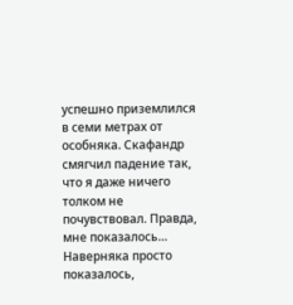успешно приземлился в семи метрах от особняка. Скафандр смягчил падение так, что я даже ничего толком не почувствовал. Правда, мне показалось… Наверняка просто показалось,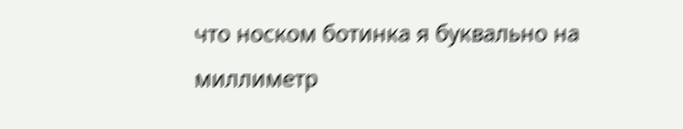что носком ботинка я буквально на миллиметр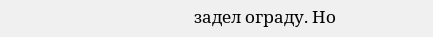задел ограду. Но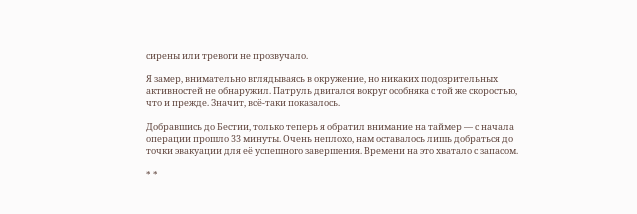сирены или тревоги не прозвучало.

Я замер, внимательно вглядываясь в окружение, но никаких подозрительных активностей не обнаружил. Патруль двигался вокруг особняка с той же скоростью, что и прежде. Значит, всё-таки показалось.

Добравшись до Бестии, только теперь я обратил внимание на таймер — с начала операции прошло 33 минуты. Очень неплохо, нам оставалось лишь добраться до точки эвакуации для её успешного завершения. Времени на это хватало с запасом.

* *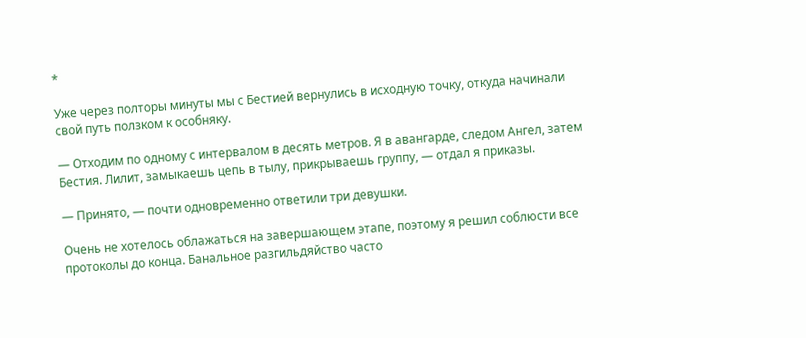*

Уже через полторы минуты мы с Бестией вернулись в исходную точку, откуда начинали свой путь ползком к особняку.

— Отходим по одному с интервалом в десять метров. Я в авангарде, следом Ангел, затем Бестия. Лилит, замыкаешь цепь в тылу, прикрываешь группу, — отдал я приказы.

— Принято, — почти одновременно ответили три девушки.

Очень не хотелось облажаться на завершающем этапе, поэтому я решил соблюсти все протоколы до конца. Банальное разгильдяйство часто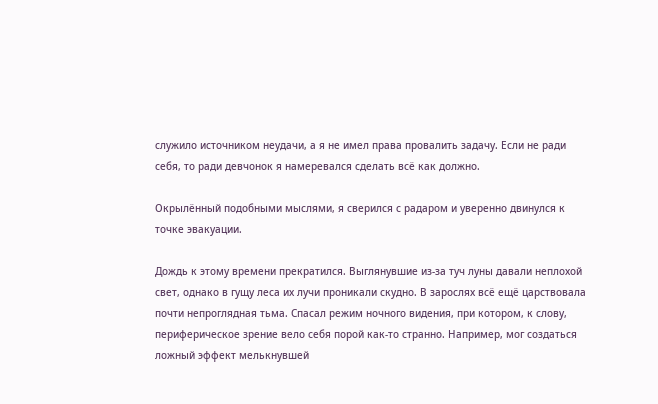служило источником неудачи, а я не имел права провалить задачу. Если не ради себя, то ради девчонок я намеревался сделать всё как должно.

Окрылённый подобными мыслями, я сверился с радаром и уверенно двинулся к точке эвакуации.

Дождь к этому времени прекратился. Выглянувшие из-за туч луны давали неплохой свет, однако в гущу леса их лучи проникали скудно. В зарослях всё ещё царствовала почти непроглядная тьма. Спасал режим ночного видения, при котором, к слову, периферическое зрение вело себя порой как-то странно. Например, мог создаться ложный эффект мелькнувшей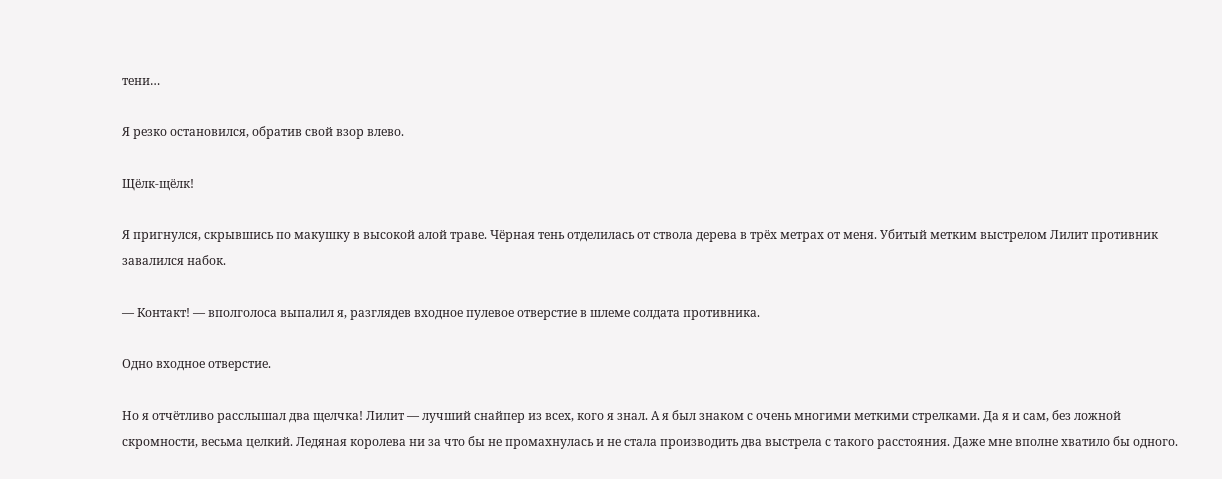тени…

Я резко остановился, обратив свой взор влево.

Щёлк-щёлк!

Я пригнулся, скрывшись по макушку в высокой алой траве. Чёрная тень отделилась от ствола дерева в трёх метрах от меня. Убитый метким выстрелом Лилит противник завалился набок.

— Контакт! — вполголоса выпалил я, разглядев входное пулевое отверстие в шлеме солдата противника.

Одно входное отверстие.

Но я отчётливо расслышал два щелчка! Лилит — лучший снайпер из всех, кого я знал. А я был знаком с очень многими меткими стрелками. Да я и сам, без ложной скромности, весьма целкий. Ледяная королева ни за что бы не промахнулась и не стала производить два выстрела с такого расстояния. Даже мне вполне хватило бы одного.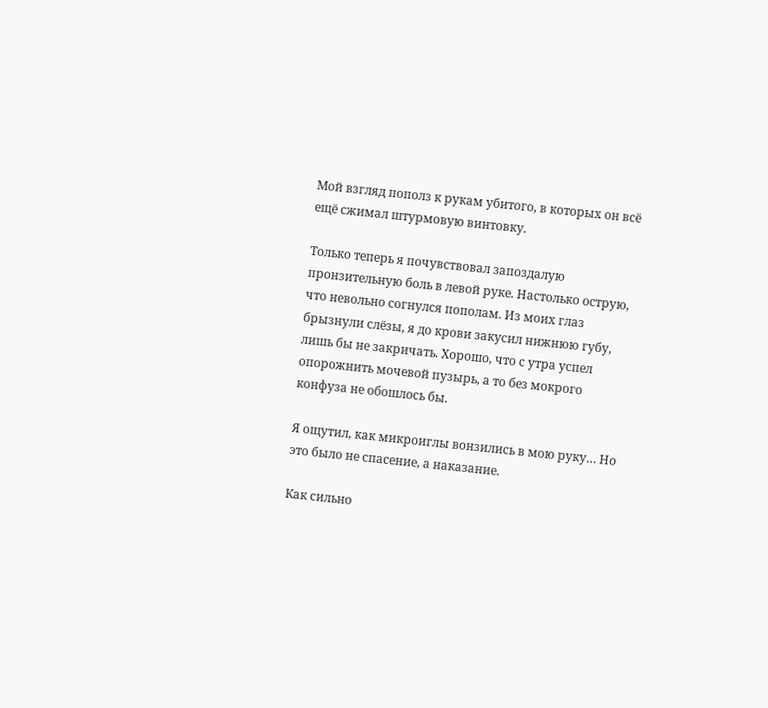Мой взгляд пополз к рукам убитого, в которых он всё ещё сжимал штурмовую винтовку.

Только теперь я почувствовал запоздалую пронзительную боль в левой руке. Настолько острую, что невольно согнулся пополам. Из моих глаз брызнули слёзы, я до крови закусил нижнюю губу, лишь бы не закричать. Хорошо, что с утра успел опорожнить мочевой пузырь, а то без мокрого конфуза не обошлось бы.

Я ощутил, как микроиглы вонзились в мою руку… Но это было не спасение, а наказание.

Как сильно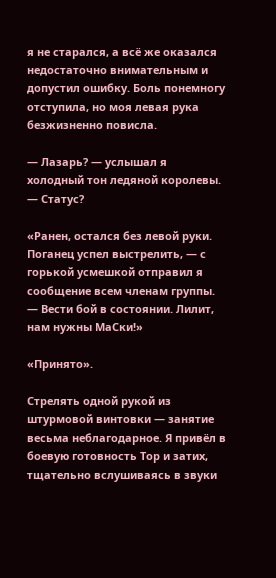я не старался, а всё же оказался недостаточно внимательным и допустил ошибку. Боль понемногу отступила, но моя левая рука безжизненно повисла.

— Лазарь? — услышал я холодный тон ледяной королевы. — Статус?

«Ранен, остался без левой руки. Поганец успел выстрелить, — с горькой усмешкой отправил я сообщение всем членам группы. — Вести бой в состоянии. Лилит, нам нужны МаСки!»

«Принято».

Стрелять одной рукой из штурмовой винтовки — занятие весьма неблагодарное. Я привёл в боевую готовность Тор и затих, тщательно вслушиваясь в звуки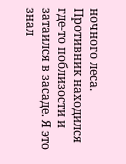ночного леса. Противник находился где-то поблизости и затаился в засаде. Я это знал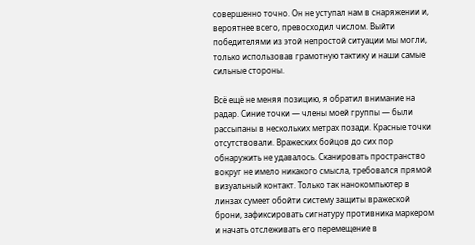совершенно точно. Он не уступал нам в снаряжении и, вероятнее всего, превосходил числом. Выйти победителями из этой непростой ситуации мы могли, только использовав грамотную тактику и наши самые сильные стороны.

Всё ещё не меняя позицию, я обратил внимание на радар. Синие точки — члены моей группы — были рассыпаны в нескольких метрах позади. Красные точки отсутствовали. Вражеских бойцов до сих пор обнаружить не удавалось. Сканировать пространство вокруг не имело никакого смысла, требовался прямой визуальный контакт. Только так нанокомпьютер в линзах сумеет обойти систему защиты вражеской брони, зафиксировать сигнатуру противника маркером и начать отслеживать его перемещение в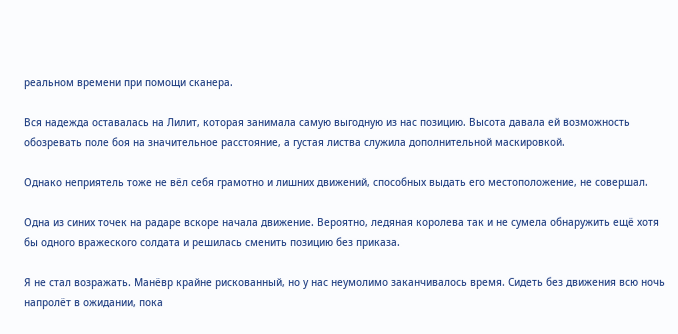реальном времени при помощи сканера.

Вся надежда оставалась на Лилит, которая занимала самую выгодную из нас позицию. Высота давала ей возможность обозревать поле боя на значительное расстояние, а густая листва служила дополнительной маскировкой.

Однако неприятель тоже не вёл себя грамотно и лишних движений, способных выдать его местоположение, не совершал.

Одна из синих точек на радаре вскоре начала движение. Вероятно, ледяная королева так и не сумела обнаружить ещё хотя бы одного вражеского солдата и решилась сменить позицию без приказа.

Я не стал возражать. Манёвр крайне рискованный, но у нас неумолимо заканчивалось время. Сидеть без движения всю ночь напролёт в ожидании, пока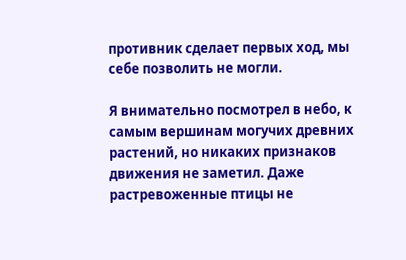противник сделает первых ход, мы себе позволить не могли.

Я внимательно посмотрел в небо, к самым вершинам могучих древних растений, но никаких признаков движения не заметил. Даже растревоженные птицы не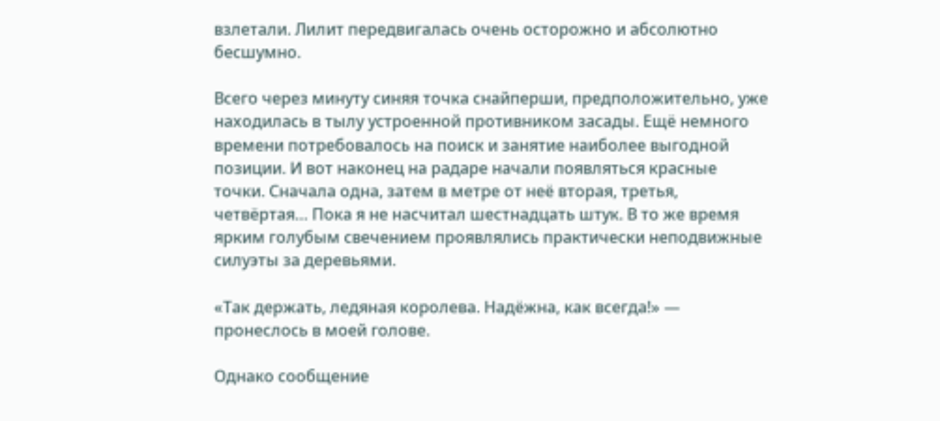взлетали. Лилит передвигалась очень осторожно и абсолютно бесшумно.

Всего через минуту синяя точка снайперши, предположительно, уже находилась в тылу устроенной противником засады. Ещё немного времени потребовалось на поиск и занятие наиболее выгодной позиции. И вот наконец на радаре начали появляться красные точки. Сначала одна, затем в метре от неё вторая, третья, четвёртая… Пока я не насчитал шестнадцать штук. В то же время ярким голубым свечением проявлялись практически неподвижные силуэты за деревьями.

«Так держать, ледяная королева. Надёжна, как всегда!» — пронеслось в моей голове.

Однако сообщение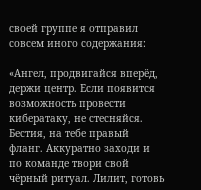своей группе я отправил совсем иного содержания:

«Ангел, продвигайся вперёд, держи центр. Если появится возможность провести кибератаку, не стесняйся. Бестия, на тебе правый фланг. Аккуратно заходи и по команде твори свой чёрный ритуал. Лилит, готовь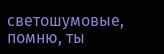светошумовые, помню, ты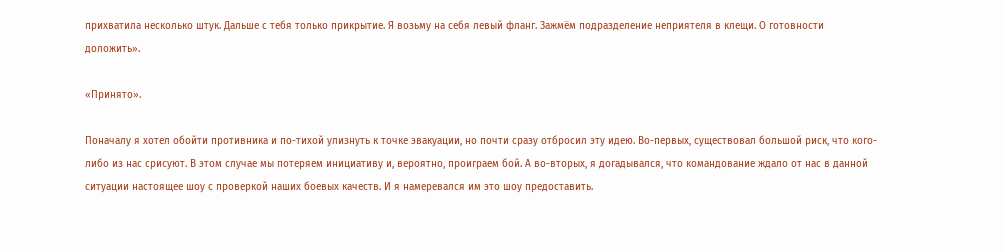прихватила несколько штук. Дальше с тебя только прикрытие. Я возьму на себя левый фланг. Зажмём подразделение неприятеля в клещи. О готовности доложить».

«Принято».

Поначалу я хотел обойти противника и по-тихой улизнуть к точке эвакуации, но почти сразу отбросил эту идею. Во-первых, существовал большой риск, что кого-либо из нас срисуют. В этом случае мы потеряем инициативу и, вероятно, проиграем бой. А во-вторых, я догадывался, что командование ждало от нас в данной ситуации настоящее шоу с проверкой наших боевых качеств. И я намеревался им это шоу предоставить.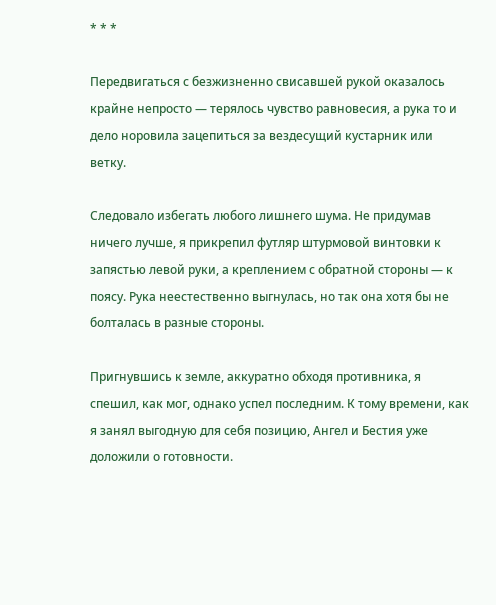* * *

Передвигаться с безжизненно свисавшей рукой оказалось крайне непросто — терялось чувство равновесия, а рука то и дело норовила зацепиться за вездесущий кустарник или ветку.

Следовало избегать любого лишнего шума. Не придумав ничего лучше, я прикрепил футляр штурмовой винтовки к запястью левой руки, а креплением с обратной стороны — к поясу. Рука неестественно выгнулась, но так она хотя бы не болталась в разные стороны.

Пригнувшись к земле, аккуратно обходя противника, я спешил, как мог, однако успел последним. К тому времени, как я занял выгодную для себя позицию, Ангел и Бестия уже доложили о готовности.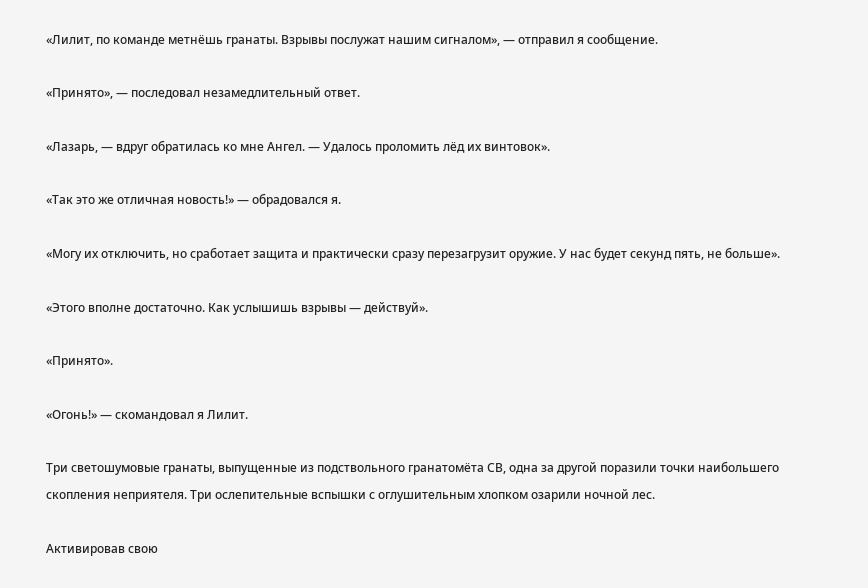«Лилит, по команде метнёшь гранаты. Взрывы послужат нашим сигналом», — отправил я сообщение.

«Принято», — последовал незамедлительный ответ.

«Лазарь, — вдруг обратилась ко мне Ангел. — Удалось проломить лёд их винтовок».

«Так это же отличная новость!» — обрадовался я.

«Могу их отключить, но сработает защита и практически сразу перезагрузит оружие. У нас будет секунд пять, не больше».

«Этого вполне достаточно. Как услышишь взрывы — действуй».

«Принято».

«Огонь!» — скомандовал я Лилит.

Три светошумовые гранаты, выпущенные из подствольного гранатомёта СВ, одна за другой поразили точки наибольшего скопления неприятеля. Три ослепительные вспышки с оглушительным хлопком озарили ночной лес.

Активировав свою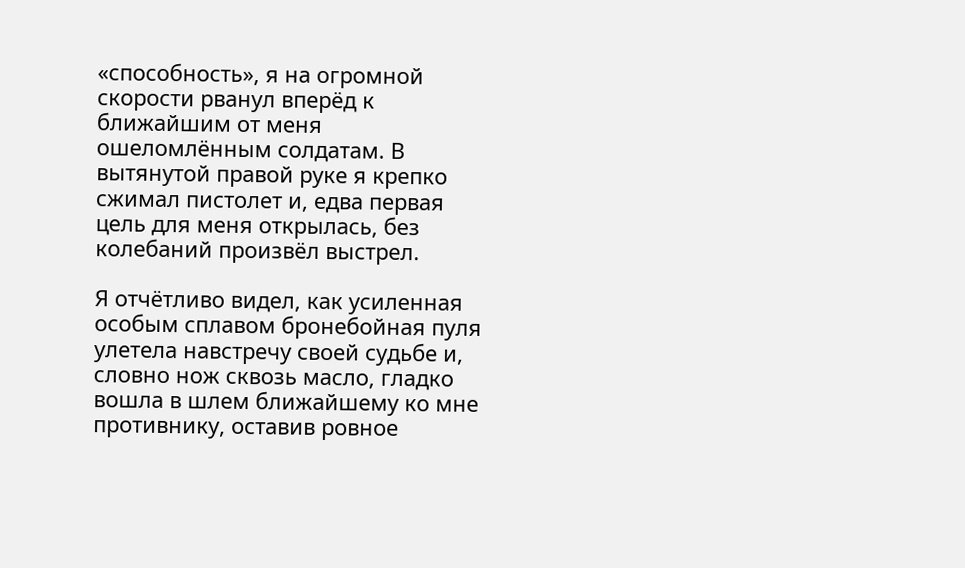«способность», я на огромной скорости рванул вперёд к ближайшим от меня ошеломлённым солдатам. В вытянутой правой руке я крепко сжимал пистолет и, едва первая цель для меня открылась, без колебаний произвёл выстрел.

Я отчётливо видел, как усиленная особым сплавом бронебойная пуля улетела навстречу своей судьбе и, словно нож сквозь масло, гладко вошла в шлем ближайшему ко мне противнику, оставив ровное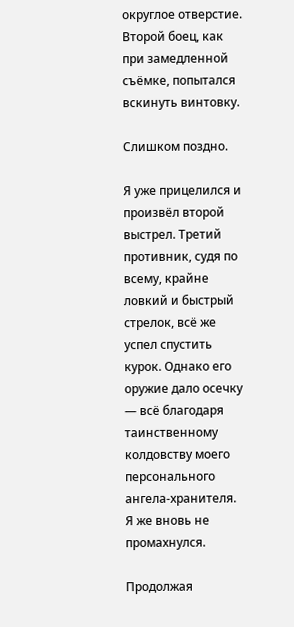округлое отверстие. Второй боец, как при замедленной съёмке, попытался вскинуть винтовку.

Слишком поздно.

Я уже прицелился и произвёл второй выстрел. Третий противник, судя по всему, крайне ловкий и быстрый стрелок, всё же успел спустить курок. Однако его оружие дало осечку — всё благодаря таинственному колдовству моего персонального ангела-хранителя. Я же вновь не промахнулся.

Продолжая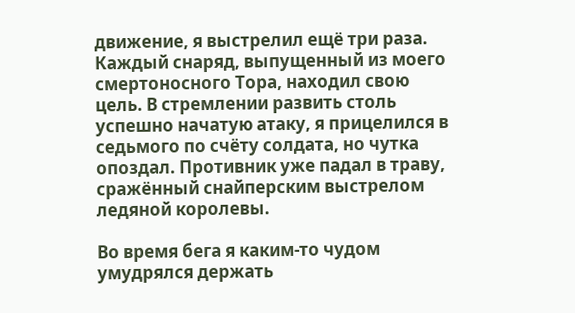движение, я выстрелил ещё три раза. Каждый снаряд, выпущенный из моего смертоносного Тора, находил свою цель. В стремлении развить столь успешно начатую атаку, я прицелился в седьмого по счёту солдата, но чутка опоздал. Противник уже падал в траву, сражённый снайперским выстрелом ледяной королевы.

Во время бега я каким-то чудом умудрялся держать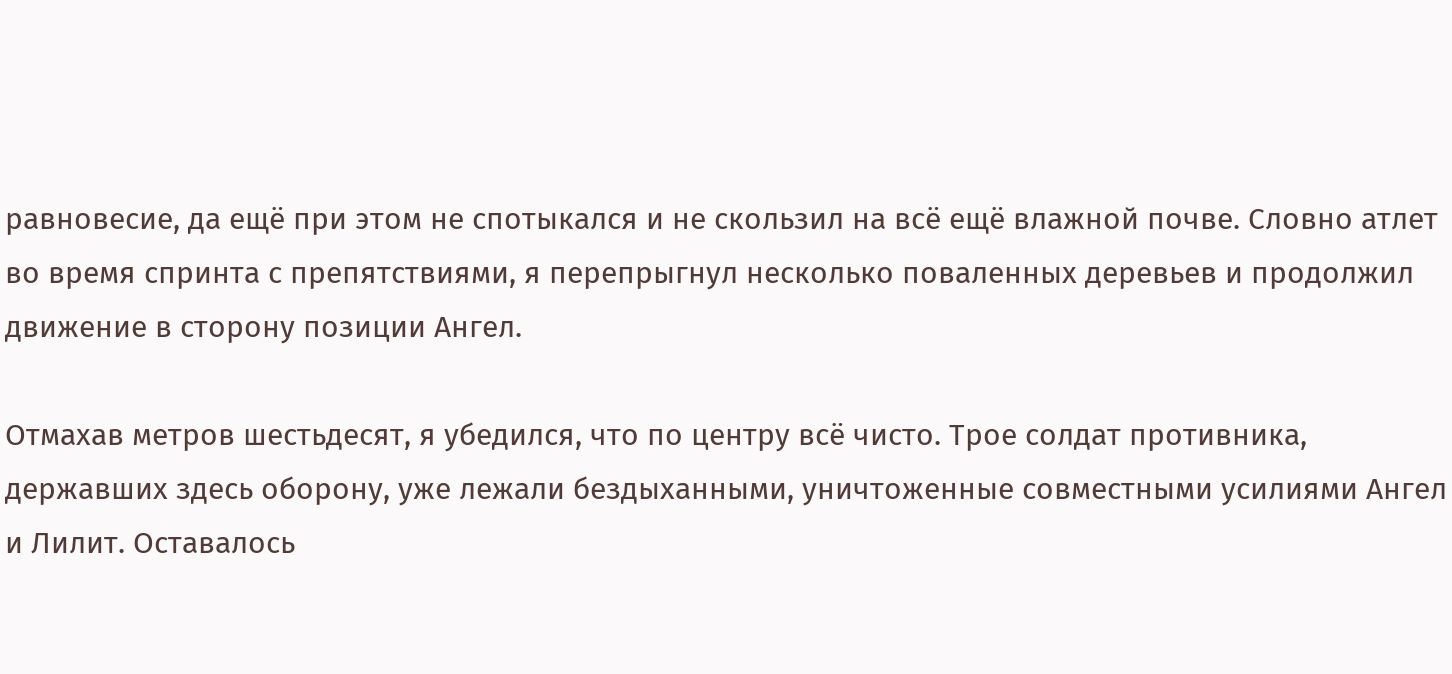равновесие, да ещё при этом не спотыкался и не скользил на всё ещё влажной почве. Словно атлет во время спринта с препятствиями, я перепрыгнул несколько поваленных деревьев и продолжил движение в сторону позиции Ангел.

Отмахав метров шестьдесят, я убедился, что по центру всё чисто. Трое солдат противника, державших здесь оборону, уже лежали бездыханными, уничтоженные совместными усилиями Ангел и Лилит. Оставалось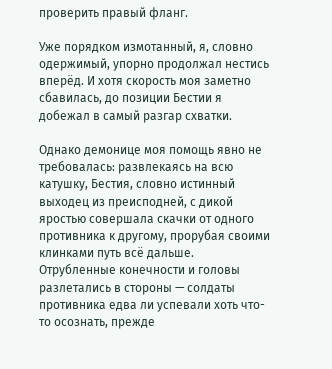проверить правый фланг.

Уже порядком измотанный, я, словно одержимый, упорно продолжал нестись вперёд. И хотя скорость моя заметно сбавилась, до позиции Бестии я добежал в самый разгар схватки.

Однако демонице моя помощь явно не требовалась: развлекаясь на всю катушку, Бестия, словно истинный выходец из преисподней, с дикой яростью совершала скачки от одного противника к другому, прорубая своими клинками путь всё дальше. Отрубленные конечности и головы разлетались в стороны — солдаты противника едва ли успевали хоть что-то осознать, прежде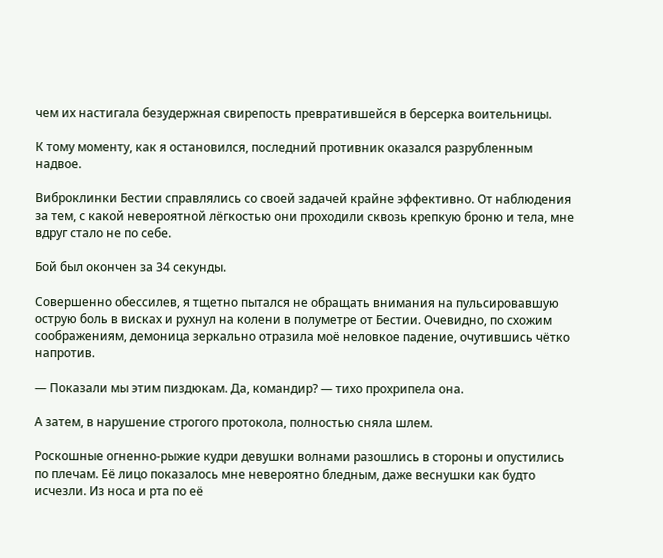чем их настигала безудержная свирепость превратившейся в берсерка воительницы.

К тому моменту, как я остановился, последний противник оказался разрубленным надвое.

Виброклинки Бестии справлялись со своей задачей крайне эффективно. От наблюдения за тем, с какой невероятной лёгкостью они проходили сквозь крепкую броню и тела, мне вдруг стало не по себе.

Бой был окончен за 34 секунды.

Совершенно обессилев, я тщетно пытался не обращать внимания на пульсировавшую острую боль в висках и рухнул на колени в полуметре от Бестии. Очевидно, по схожим соображениям, демоница зеркально отразила моё неловкое падение, очутившись чётко напротив.

— Показали мы этим пиздюкам. Да, командир? — тихо прохрипела она.

А затем, в нарушение строгого протокола, полностью сняла шлем.

Роскошные огненно-рыжие кудри девушки волнами разошлись в стороны и опустились по плечам. Её лицо показалось мне невероятно бледным, даже веснушки как будто исчезли. Из носа и рта по её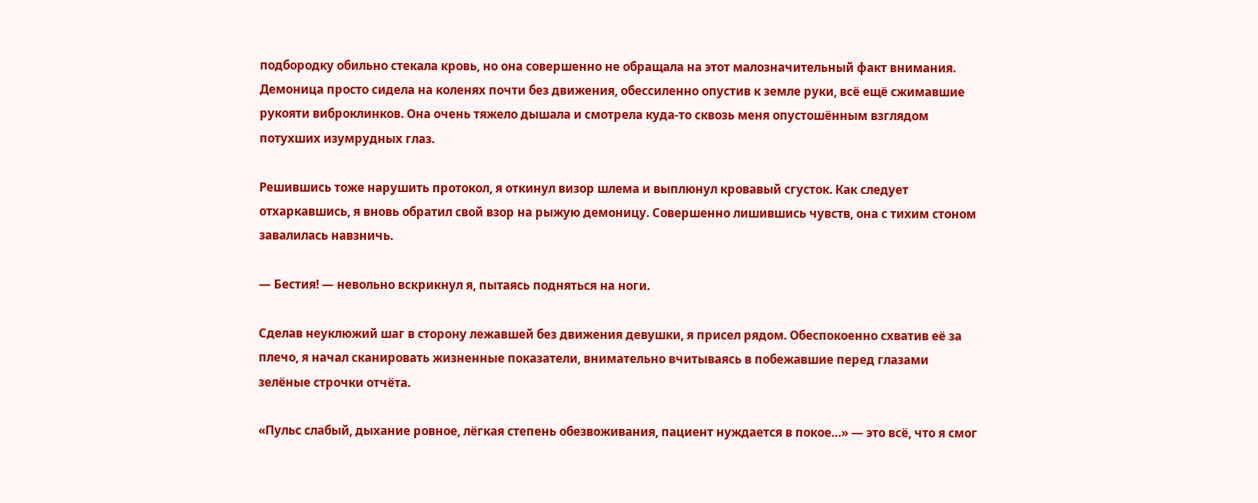подбородку обильно стекала кровь, но она совершенно не обращала на этот малозначительный факт внимания. Демоница просто сидела на коленях почти без движения, обессиленно опустив к земле руки, всё ещё сжимавшие рукояти виброклинков. Она очень тяжело дышала и смотрела куда-то сквозь меня опустошённым взглядом потухших изумрудных глаз.

Решившись тоже нарушить протокол, я откинул визор шлема и выплюнул кровавый сгусток. Как следует отхаркавшись, я вновь обратил свой взор на рыжую демоницу. Совершенно лишившись чувств, она с тихим стоном завалилась навзничь.

— Бестия! — невольно вскрикнул я, пытаясь подняться на ноги.

Сделав неуклюжий шаг в сторону лежавшей без движения девушки, я присел рядом. Обеспокоенно схватив её за плечо, я начал сканировать жизненные показатели, внимательно вчитываясь в побежавшие перед глазами зелёные строчки отчёта.

«Пульс слабый, дыхание ровное, лёгкая степень обезвоживания, пациент нуждается в покое…» — это всё, что я смог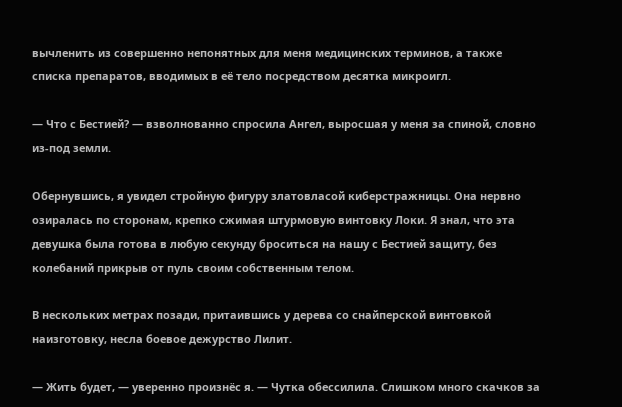вычленить из совершенно непонятных для меня медицинских терминов, а также списка препаратов, вводимых в её тело посредством десятка микроигл.

— Что с Бестией? — взволнованно спросила Ангел, выросшая у меня за спиной, словно из-под земли.

Обернувшись, я увидел стройную фигуру златовласой киберстражницы. Она нервно озиралась по сторонам, крепко сжимая штурмовую винтовку Локи. Я знал, что эта девушка была готова в любую секунду броситься на нашу с Бестией защиту, без колебаний прикрыв от пуль своим собственным телом.

В нескольких метрах позади, притаившись у дерева со снайперской винтовкой наизготовку, несла боевое дежурство Лилит.

— Жить будет, — уверенно произнёс я. — Чутка обессилила. Слишком много скачков за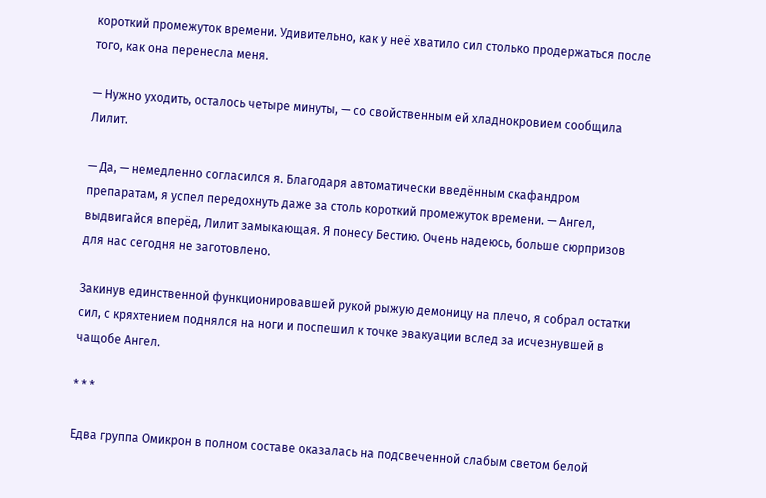короткий промежуток времени. Удивительно, как у неё хватило сил столько продержаться после того, как она перенесла меня.

— Нужно уходить, осталось четыре минуты, — со свойственным ей хладнокровием сообщила Лилит.

— Да, — немедленно согласился я. Благодаря автоматически введённым скафандром препаратам, я успел передохнуть даже за столь короткий промежуток времени. — Ангел, выдвигайся вперёд, Лилит замыкающая. Я понесу Бестию. Очень надеюсь, больше сюрпризов для нас сегодня не заготовлено.

Закинув единственной функционировавшей рукой рыжую демоницу на плечо, я собрал остатки сил, с кряхтением поднялся на ноги и поспешил к точке эвакуации вслед за исчезнувшей в чащобе Ангел.

* * *

Едва группа Омикрон в полном составе оказалась на подсвеченной слабым светом белой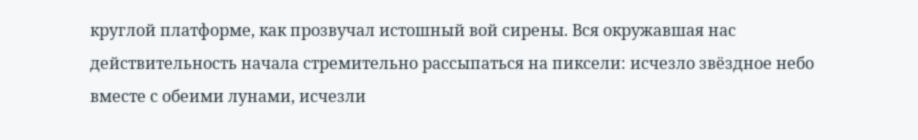круглой платформе, как прозвучал истошный вой сирены. Вся окружавшая нас действительность начала стремительно рассыпаться на пиксели: исчезло звёздное небо вместе с обеими лунами, исчезли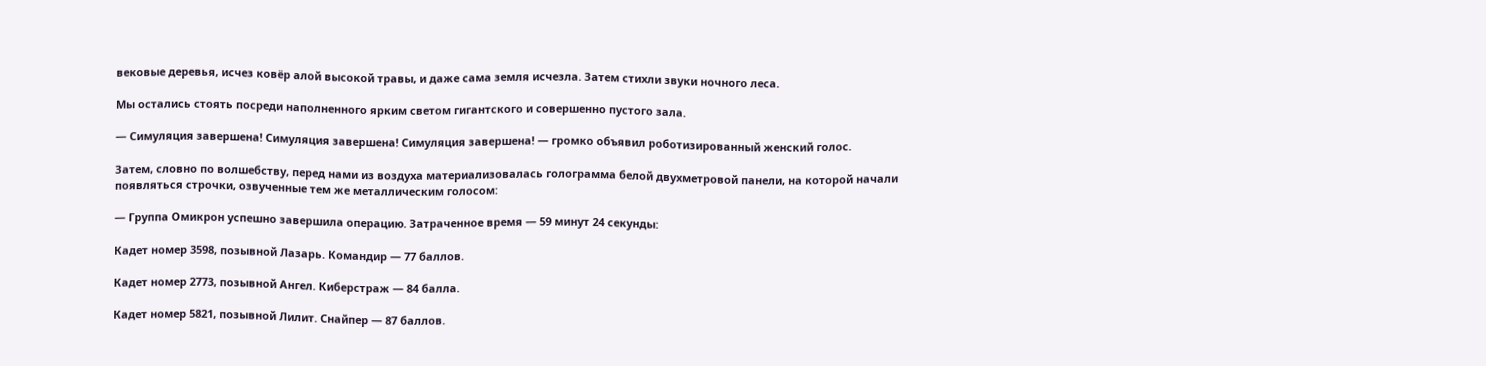вековые деревья, исчез ковёр алой высокой травы, и даже сама земля исчезла. Затем стихли звуки ночного леса.

Мы остались стоять посреди наполненного ярким светом гигантского и совершенно пустого зала.

— Симуляция завершена! Симуляция завершена! Симуляция завершена! — громко объявил роботизированный женский голос.

Затем, словно по волшебству, перед нами из воздуха материализовалась голограмма белой двухметровой панели, на которой начали появляться строчки, озвученные тем же металлическим голосом:

— Группа Омикрон успешно завершила операцию. Затраченное время — 59 минут 24 секунды:

Кадет номер 3598, позывной Лазарь. Командир — 77 баллов.

Кадет номер 2773, позывной Ангел. Киберстраж — 84 балла.

Кадет номер 5821, позывной Лилит. Снайпер — 87 баллов.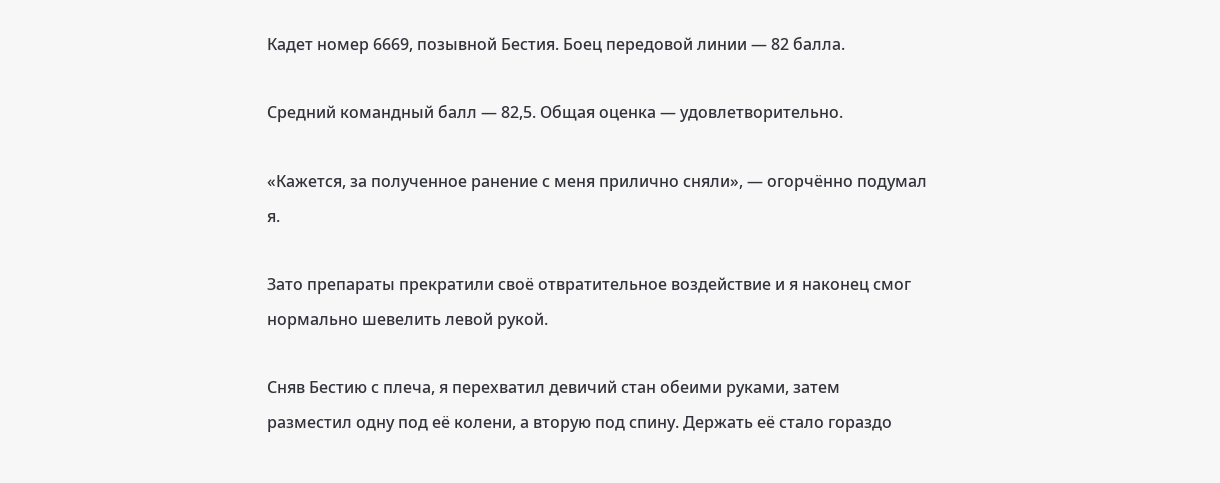Кадет номер 6669, позывной Бестия. Боец передовой линии — 82 балла.

Средний командный балл — 82,5. Общая оценка — удовлетворительно.

«Кажется, за полученное ранение с меня прилично сняли», — огорчённо подумал я.

Зато препараты прекратили своё отвратительное воздействие и я наконец смог нормально шевелить левой рукой.

Сняв Бестию с плеча, я перехватил девичий стан обеими руками, затем разместил одну под её колени, а вторую под спину. Держать её стало гораздо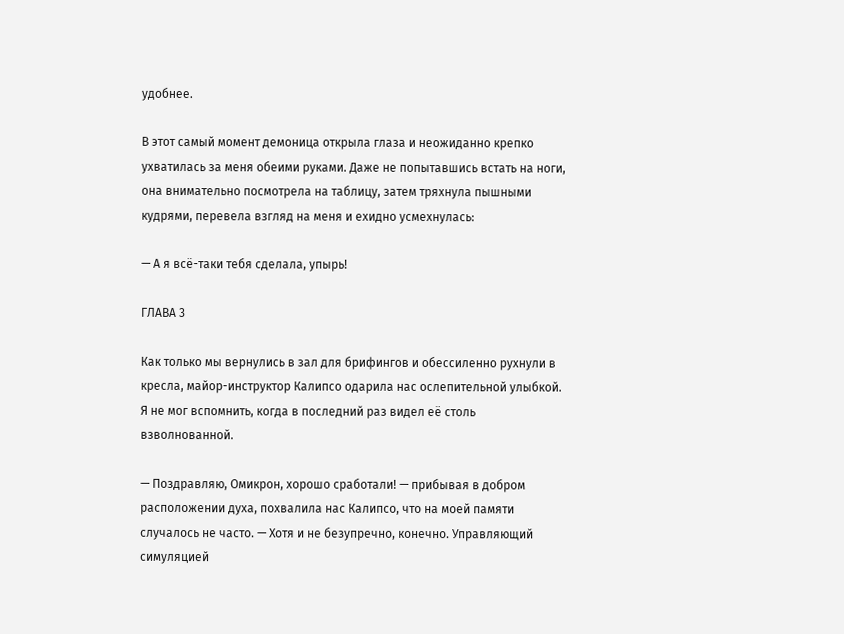удобнее.

В этот самый момент демоница открыла глаза и неожиданно крепко ухватилась за меня обеими руками. Даже не попытавшись встать на ноги, она внимательно посмотрела на таблицу, затем тряхнула пышными кудрями, перевела взгляд на меня и ехидно усмехнулась:

— А я всё-таки тебя сделала, упырь!

ГЛАВА 3

Как только мы вернулись в зал для брифингов и обессиленно рухнули в кресла, майор-инструктор Калипсо одарила нас ослепительной улыбкой. Я не мог вспомнить, когда в последний раз видел её столь взволнованной.

— Поздравляю, Омикрон, хорошо сработали! — прибывая в добром расположении духа, похвалила нас Калипсо, что на моей памяти случалось не часто. — Хотя и не безупречно, конечно. Управляющий симуляцией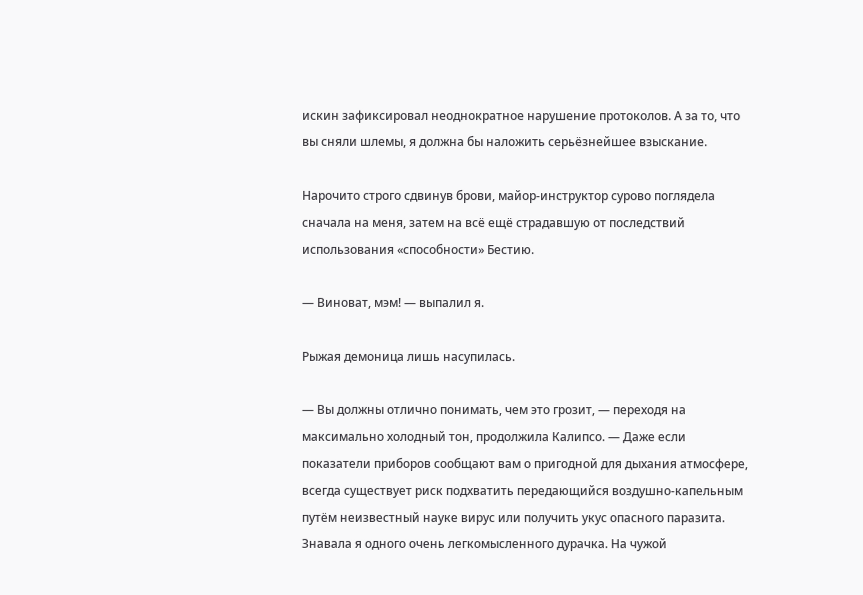искин зафиксировал неоднократное нарушение протоколов. А за то, что вы сняли шлемы, я должна бы наложить серьёзнейшее взыскание.

Нарочито строго сдвинув брови, майор-инструктор сурово поглядела сначала на меня, затем на всё ещё страдавшую от последствий использования «способности» Бестию.

— Виноват, мэм! — выпалил я.

Рыжая демоница лишь насупилась.

— Вы должны отлично понимать, чем это грозит, — переходя на максимально холодный тон, продолжила Калипсо. — Даже если показатели приборов сообщают вам о пригодной для дыхания атмосфере, всегда существует риск подхватить передающийся воздушно-капельным путём неизвестный науке вирус или получить укус опасного паразита. Знавала я одного очень легкомысленного дурачка. На чужой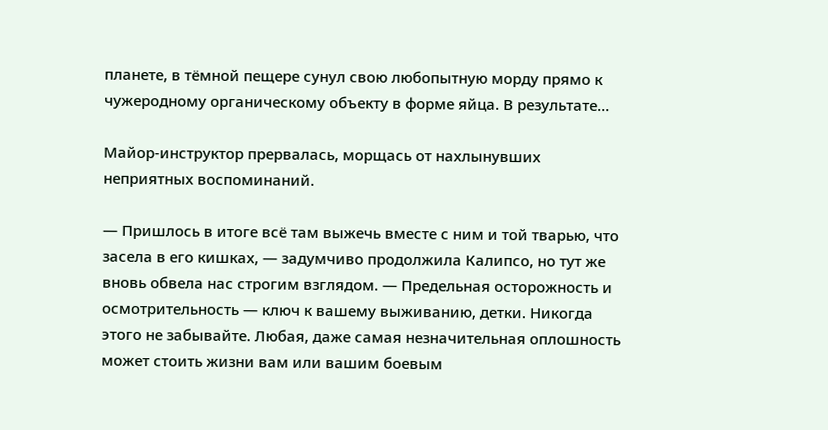планете, в тёмной пещере сунул свою любопытную морду прямо к чужеродному органическому объекту в форме яйца. В результате…

Майор-инструктор прервалась, морщась от нахлынувших неприятных воспоминаний.

— Пришлось в итоге всё там выжечь вместе с ним и той тварью, что засела в его кишках, — задумчиво продолжила Калипсо, но тут же вновь обвела нас строгим взглядом. — Предельная осторожность и осмотрительность — ключ к вашему выживанию, детки. Никогда этого не забывайте. Любая, даже самая незначительная оплошность может стоить жизни вам или вашим боевым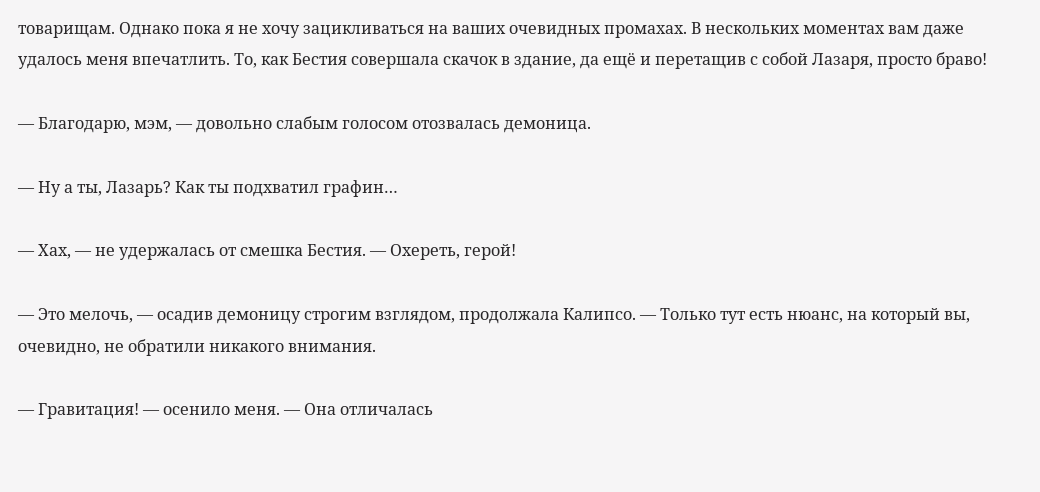товарищам. Однако пока я не хочу зацикливаться на ваших очевидных промахах. В нескольких моментах вам даже удалось меня впечатлить. То, как Бестия совершала скачок в здание, да ещё и перетащив с собой Лазаря, просто браво!

— Благодарю, мэм, — довольно слабым голосом отозвалась демоница.

— Ну а ты, Лазарь? Как ты подхватил графин…

— Хах, — не удержалась от смешка Бестия. — Охереть, герой!

— Это мелочь, — осадив демоницу строгим взглядом, продолжала Калипсо. — Только тут есть нюанс, на который вы, очевидно, не обратили никакого внимания.

— Гравитация! — осенило меня. — Она отличалась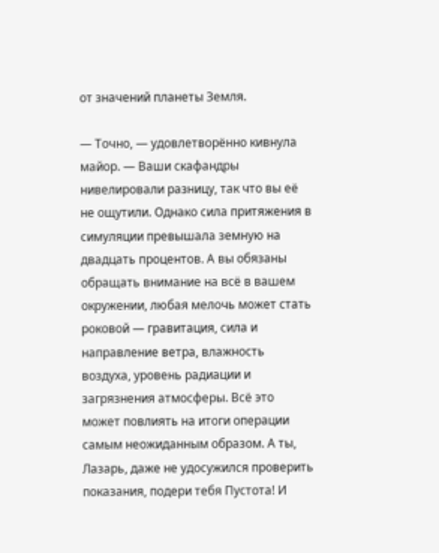от значений планеты Земля.

— Точно, — удовлетворённо кивнула майор. — Ваши скафандры нивелировали разницу, так что вы её не ощутили. Однако сила притяжения в симуляции превышала земную на двадцать процентов. А вы обязаны обращать внимание на всё в вашем окружении, любая мелочь может стать роковой — гравитация, сила и направление ветра, влажность воздуха, уровень радиации и загрязнения атмосферы. Всё это может повлиять на итоги операции самым неожиданным образом. А ты, Лазарь, даже не удосужился проверить показания, подери тебя Пустота! И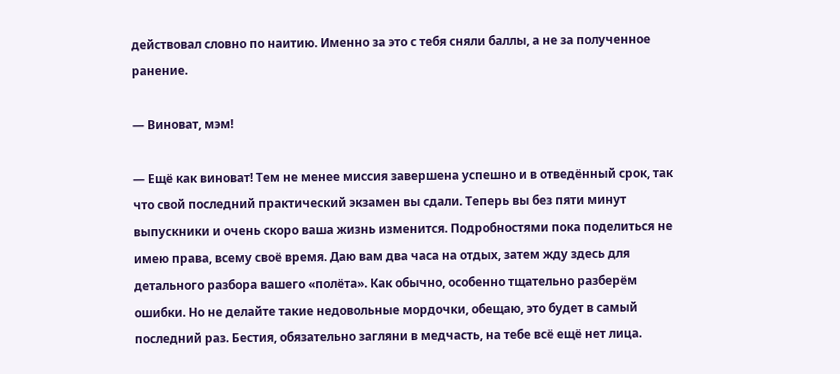действовал словно по наитию. Именно за это с тебя сняли баллы, а не за полученное ранение.

— Виноват, мэм!

— Ещё как виноват! Тем не менее миссия завершена успешно и в отведённый срок, так что свой последний практический экзамен вы сдали. Теперь вы без пяти минут выпускники и очень скоро ваша жизнь изменится. Подробностями пока поделиться не имею права, всему своё время. Даю вам два часа на отдых, затем жду здесь для детального разбора вашего «полёта». Как обычно, особенно тщательно разберём ошибки. Но не делайте такие недовольные мордочки, обещаю, это будет в самый последний раз. Бестия, обязательно загляни в медчасть, на тебе всё ещё нет лица.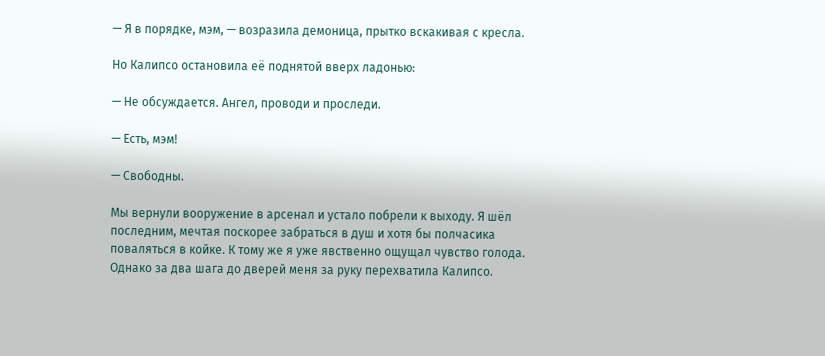— Я в порядке, мэм, — возразила демоница, прытко вскакивая с кресла.

Но Калипсо остановила её поднятой вверх ладонью:

— Не обсуждается. Ангел, проводи и проследи.

— Есть, мэм!

— Свободны.

Мы вернули вооружение в арсенал и устало побрели к выходу. Я шёл последним, мечтая поскорее забраться в душ и хотя бы полчасика поваляться в койке. К тому же я уже явственно ощущал чувство голода. Однако за два шага до дверей меня за руку перехватила Калипсо.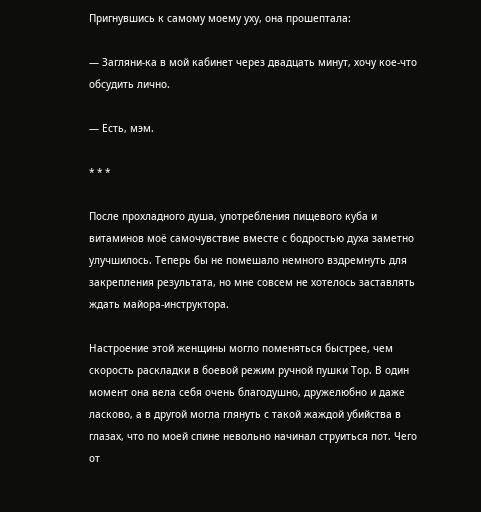Пригнувшись к самому моему уху, она прошептала:

— Загляни-ка в мой кабинет через двадцать минут, хочу кое-что обсудить лично.

— Есть, мэм.

* * *

После прохладного душа, употребления пищевого куба и витаминов моё самочувствие вместе с бодростью духа заметно улучшилось. Теперь бы не помешало немного вздремнуть для закрепления результата, но мне совсем не хотелось заставлять ждать майора-инструктора.

Настроение этой женщины могло поменяться быстрее, чем скорость раскладки в боевой режим ручной пушки Тор. В один момент она вела себя очень благодушно, дружелюбно и даже ласково, а в другой могла глянуть с такой жаждой убийства в глазах, что по моей спине невольно начинал струиться пот. Чего от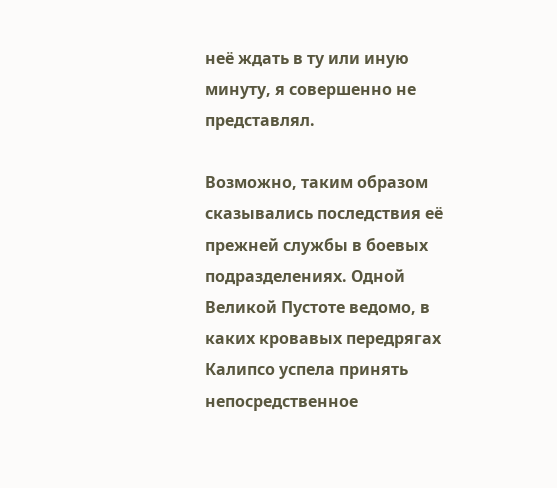неё ждать в ту или иную минуту, я совершенно не представлял.

Возможно, таким образом сказывались последствия её прежней службы в боевых подразделениях. Одной Великой Пустоте ведомо, в каких кровавых передрягах Калипсо успела принять непосредственное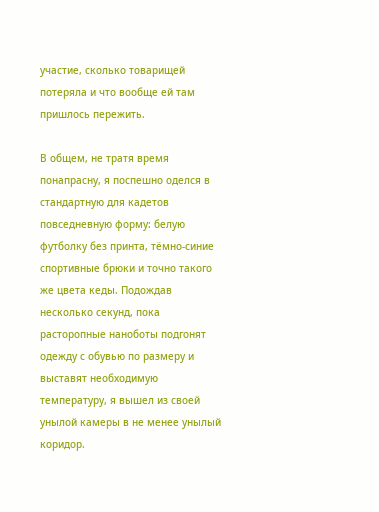участие, сколько товарищей потеряла и что вообще ей там пришлось пережить.

В общем, не тратя время понапрасну, я поспешно оделся в стандартную для кадетов повседневную форму: белую футболку без принта, тёмно-синие спортивные брюки и точно такого же цвета кеды. Подождав несколько секунд, пока расторопные наноботы подгонят одежду с обувью по размеру и выставят необходимую температуру, я вышел из своей унылой камеры в не менее унылый коридор.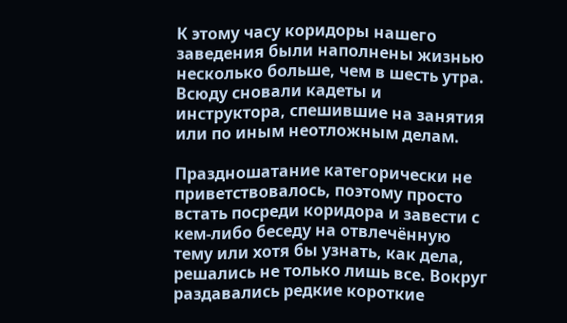К этому часу коридоры нашего заведения были наполнены жизнью несколько больше, чем в шесть утра. Всюду сновали кадеты и инструктора, спешившие на занятия или по иным неотложным делам.

Праздношатание категорически не приветствовалось, поэтому просто встать посреди коридора и завести с кем-либо беседу на отвлечённую тему или хотя бы узнать, как дела, решались не только лишь все. Вокруг раздавались редкие короткие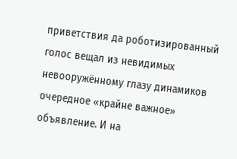приветствия да роботизированный голос вещал из невидимых невооружённому глазу динамиков очередное «крайне важное» объявление. И на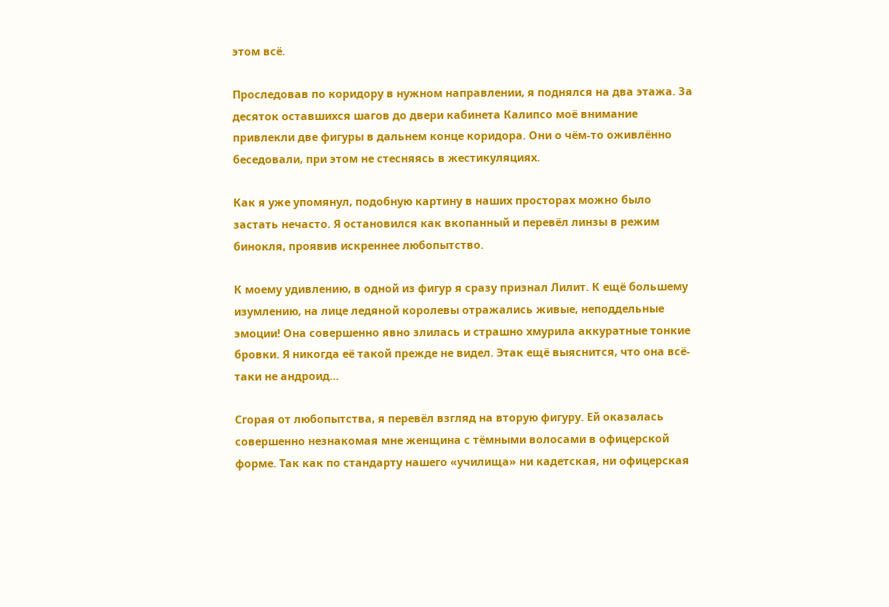этом всё.

Проследовав по коридору в нужном направлении, я поднялся на два этажа. За десяток оставшихся шагов до двери кабинета Калипсо моё внимание привлекли две фигуры в дальнем конце коридора. Они о чём-то оживлённо беседовали, при этом не стесняясь в жестикуляциях.

Как я уже упомянул, подобную картину в наших просторах можно было застать нечасто. Я остановился как вкопанный и перевёл линзы в режим бинокля, проявив искреннее любопытство.

К моему удивлению, в одной из фигур я сразу признал Лилит. К ещё большему изумлению, на лице ледяной королевы отражались живые, неподдельные эмоции! Она совершенно явно злилась и страшно хмурила аккуратные тонкие бровки. Я никогда её такой прежде не видел. Этак ещё выяснится, что она всё-таки не андроид…

Сгорая от любопытства, я перевёл взгляд на вторую фигуру. Ей оказалась совершенно незнакомая мне женщина с тёмными волосами в офицерской форме. Так как по стандарту нашего «училища» ни кадетская, ни офицерская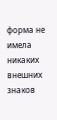форма не имела никаких внешних знаков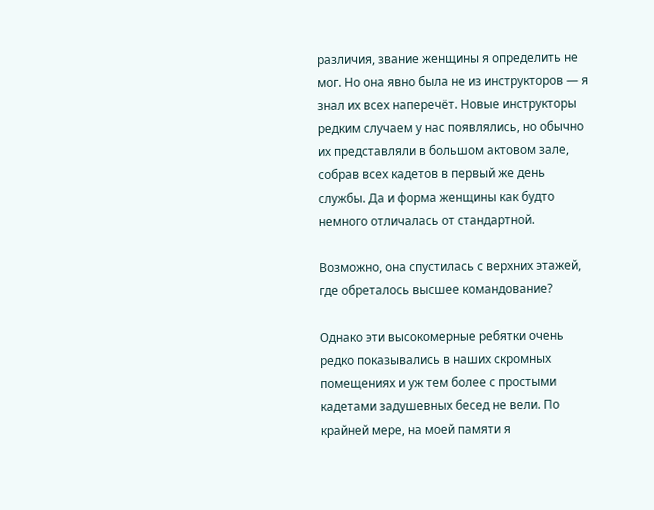различия, звание женщины я определить не мог. Но она явно была не из инструкторов — я знал их всех наперечёт. Новые инструкторы редким случаем у нас появлялись, но обычно их представляли в большом актовом зале, собрав всех кадетов в первый же день службы. Да и форма женщины как будто немного отличалась от стандартной.

Возможно, она спустилась с верхних этажей, где обреталось высшее командование?

Однако эти высокомерные ребятки очень редко показывались в наших скромных помещениях и уж тем более с простыми кадетами задушевных бесед не вели. По крайней мере, на моей памяти я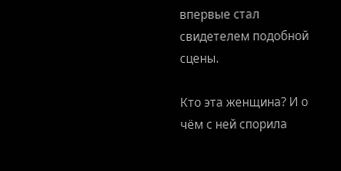впервые стал свидетелем подобной сцены.

Кто эта женщина? И о чём с ней спорила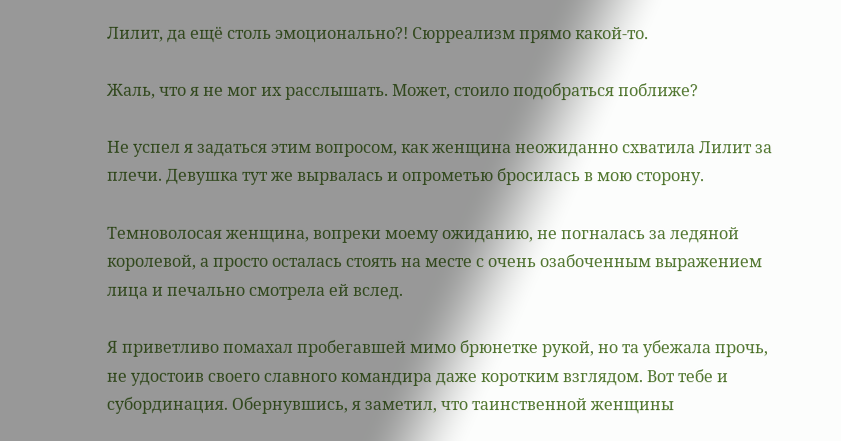Лилит, да ещё столь эмоционально?! Сюрреализм прямо какой-то.

Жаль, что я не мог их расслышать. Может, стоило подобраться поближе?

Не успел я задаться этим вопросом, как женщина неожиданно схватила Лилит за плечи. Девушка тут же вырвалась и опрометью бросилась в мою сторону.

Темноволосая женщина, вопреки моему ожиданию, не погналась за ледяной королевой, а просто осталась стоять на месте с очень озабоченным выражением лица и печально смотрела ей вслед.

Я приветливо помахал пробегавшей мимо брюнетке рукой, но та убежала прочь, не удостоив своего славного командира даже коротким взглядом. Вот тебе и субординация. Обернувшись, я заметил, что таинственной женщины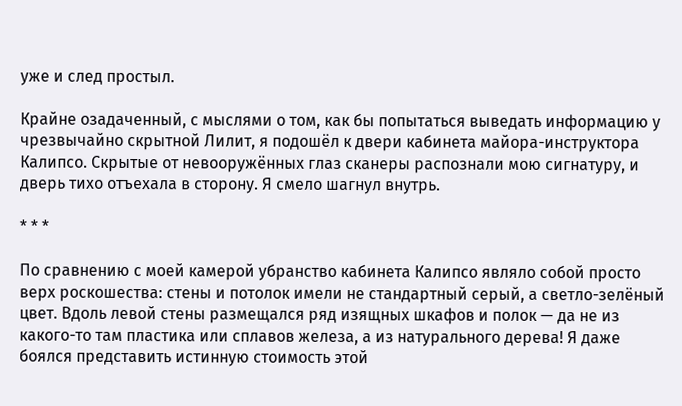уже и след простыл.

Крайне озадаченный, с мыслями о том, как бы попытаться выведать информацию у чрезвычайно скрытной Лилит, я подошёл к двери кабинета майора-инструктора Калипсо. Скрытые от невооружённых глаз сканеры распознали мою сигнатуру, и дверь тихо отъехала в сторону. Я смело шагнул внутрь.

* * *

По сравнению с моей камерой убранство кабинета Калипсо являло собой просто верх роскошества: стены и потолок имели не стандартный серый, а светло-зелёный цвет. Вдоль левой стены размещался ряд изящных шкафов и полок — да не из какого-то там пластика или сплавов железа, а из натурального дерева! Я даже боялся представить истинную стоимость этой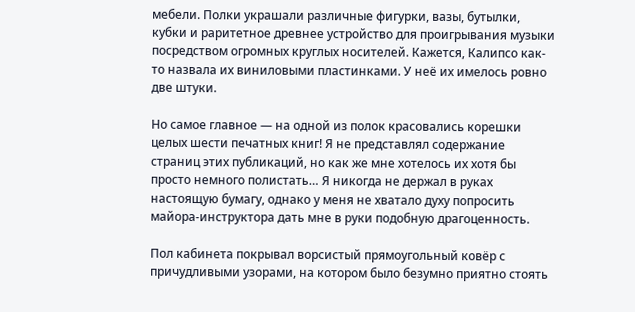мебели. Полки украшали различные фигурки, вазы, бутылки, кубки и раритетное древнее устройство для проигрывания музыки посредством огромных круглых носителей. Кажется, Калипсо как-то назвала их виниловыми пластинками. У неё их имелось ровно две штуки.

Но самое главное — на одной из полок красовались корешки целых шести печатных книг! Я не представлял содержание страниц этих публикаций, но как же мне хотелось их хотя бы просто немного полистать… Я никогда не держал в руках настоящую бумагу, однако у меня не хватало духу попросить майора-инструктора дать мне в руки подобную драгоценность.

Пол кабинета покрывал ворсистый прямоугольный ковёр с причудливыми узорами, на котором было безумно приятно стоять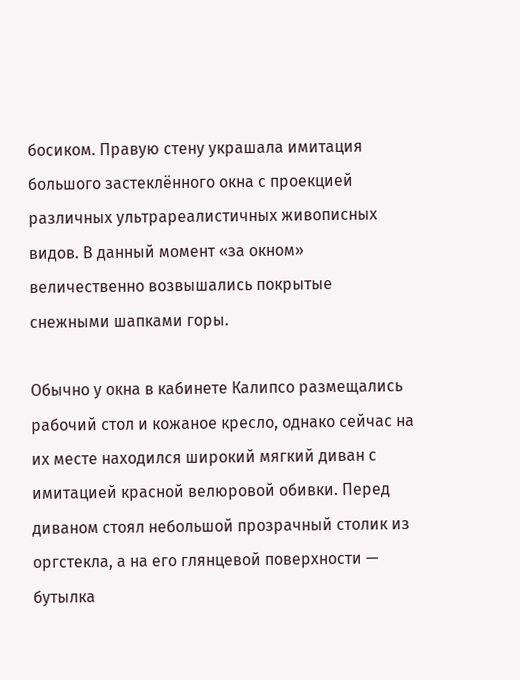босиком. Правую стену украшала имитация большого застеклённого окна с проекцией различных ультрареалистичных живописных видов. В данный момент «за окном» величественно возвышались покрытые снежными шапками горы.

Обычно у окна в кабинете Калипсо размещались рабочий стол и кожаное кресло, однако сейчас на их месте находился широкий мягкий диван с имитацией красной велюровой обивки. Перед диваном стоял небольшой прозрачный столик из оргстекла, а на его глянцевой поверхности — бутылка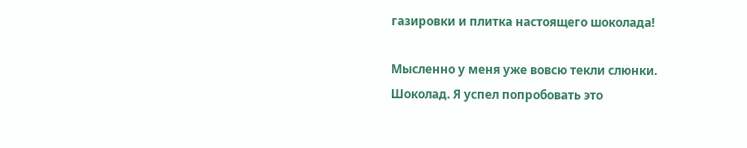газировки и плитка настоящего шоколада!

Мысленно у меня уже вовсю текли слюнки. Шоколад. Я успел попробовать это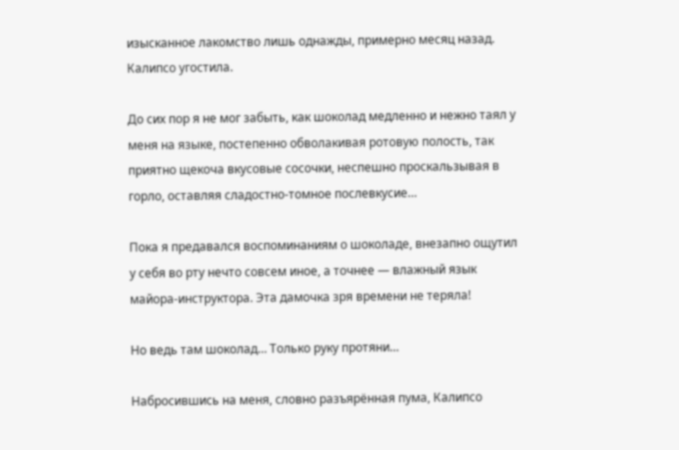изысканное лакомство лишь однажды, примерно месяц назад. Калипсо угостила.

До сих пор я не мог забыть, как шоколад медленно и нежно таял у меня на языке, постепенно обволакивая ротовую полость, так приятно щекоча вкусовые сосочки, неспешно проскальзывая в горло, оставляя сладостно-томное послевкусие…

Пока я предавался воспоминаниям о шоколаде, внезапно ощутил у себя во рту нечто совсем иное, а точнее — влажный язык майора-инструктора. Эта дамочка зря времени не теряла!

Но ведь там шоколад… Только руку протяни…

Набросившись на меня, словно разъярённая пума, Калипсо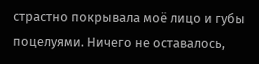страстно покрывала моё лицо и губы поцелуями. Ничего не оставалось,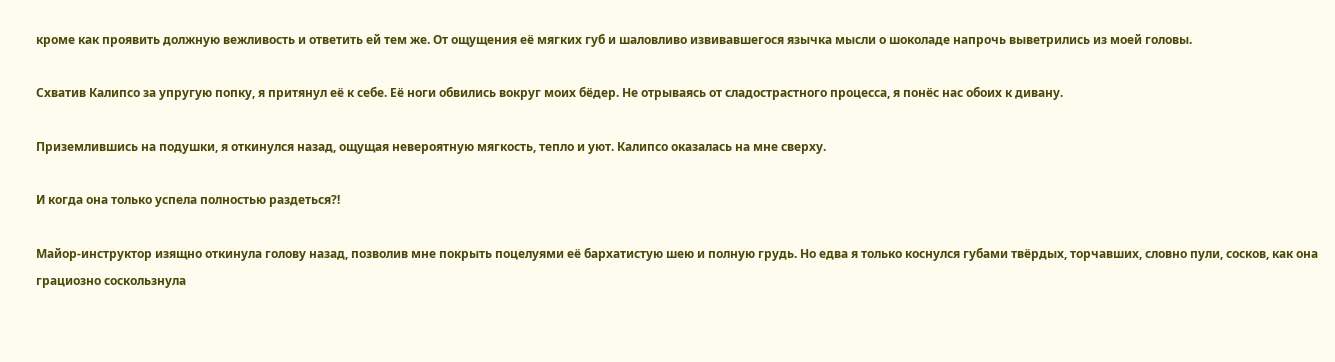кроме как проявить должную вежливость и ответить ей тем же. От ощущения её мягких губ и шаловливо извивавшегося язычка мысли о шоколаде напрочь выветрились из моей головы.

Схватив Калипсо за упругую попку, я притянул её к себе. Её ноги обвились вокруг моих бёдер. Не отрываясь от сладострастного процесса, я понёс нас обоих к дивану.

Приземлившись на подушки, я откинулся назад, ощущая невероятную мягкость, тепло и уют. Калипсо оказалась на мне сверху.

И когда она только успела полностью раздеться?!

Майор-инструктор изящно откинула голову назад, позволив мне покрыть поцелуями её бархатистую шею и полную грудь. Но едва я только коснулся губами твёрдых, торчавших, словно пули, сосков, как она грациозно соскользнула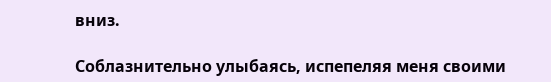вниз.

Соблазнительно улыбаясь, испепеляя меня своими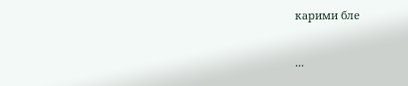карими бле

...